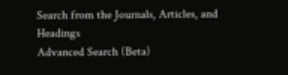Search from the Journals, Articles, and Headings
Advanced Search (Beta)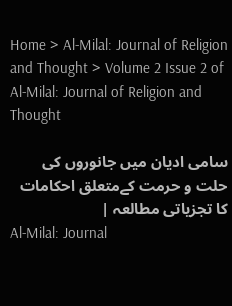Home > Al-Milal: Journal of Religion and Thought > Volume 2 Issue 2 of Al-Milal: Journal of Religion and Thought

سامی ادیان میں جانوروں کی حلت و حرمت کےمتعلق احکامات کا تجزیاتی مطالعہ |
Al-Milal: Journal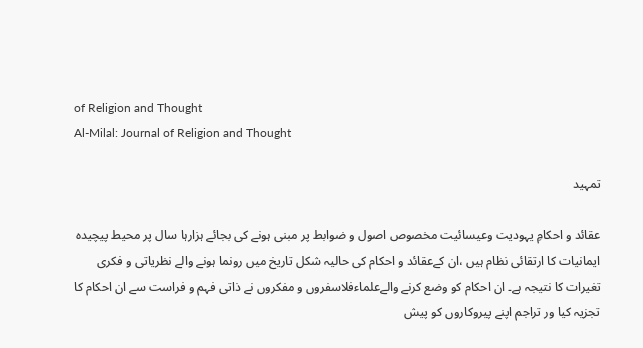of Religion and Thought
Al-Milal: Journal of Religion and Thought

تمہید

عقائد و احکامِ یہودیت وعیسائیت مخصوص اصول و ضوابط پر مبنی ہونے کی بجائے ہزارہا سال پر محیط پیچیدہ ایمانیات کا ارتقائی نظام ہیں ،ان کےعقائد و احکام کی حالیہ شکل تاریخ میں رونما ہونے والے نظریاتی و فکری تغیرات کا نتیجہ ہے۔ ان احکام کو وضع کرنے والےعلماءفلاسفروں و مفکروں نے ذاتی فہم و فراست سے ان احکام کا تجزیہ کیا ور تراجم اپنے پیروکاروں کو پیش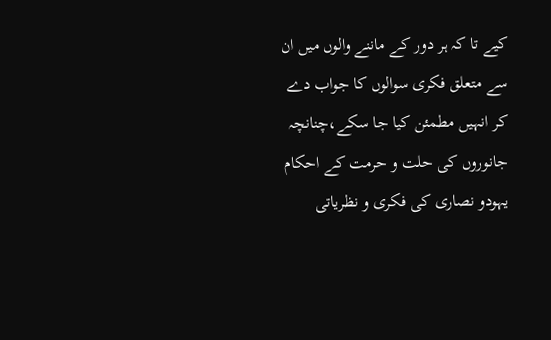کیے تا کہ ہر دور کے ماننے والوں میں ان سے متعلق فکری سوالوں کا جواب دے کر انہیں مطمئن کیا جا سکے،چنانچہ جانوروں کی حلت و حرمت کے احکام یہودو نصاری کی فکری و نظریاتی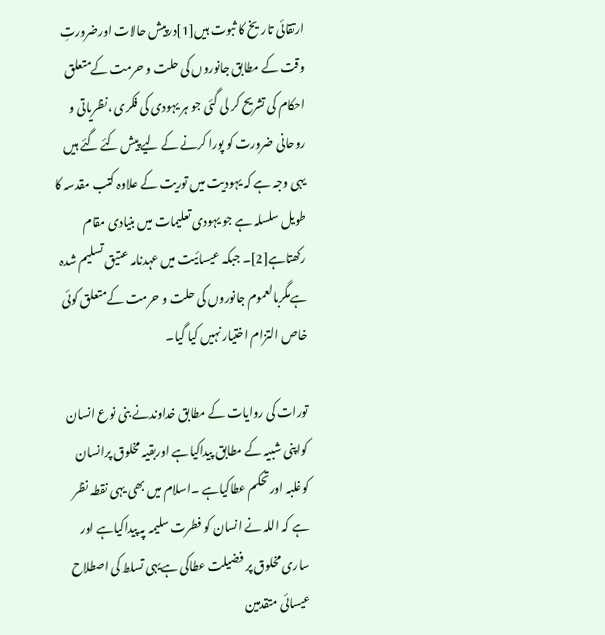ارتقائی تاریخ کا ثبوت ہیں[1]درپیش حالات اورضرورتِ وقت کے مطابق جانوروں کی حلت و حرمت کےمتعلق احکام کی تشریح کر لی گئی جو ہر یہودی کی فکری ،نظریاتی و روحانی ضرورت کو پورا کرنے کے لیے پیش کئے گئے ہیں یہی وجہ ہے کہ یہودیت میں توریت کے علاوہ کتب مقدسہ کا طویل سلسلہ ہے جو یہودی تعلیمات میں بنیادی مقام رکھتاہے[2]۔ جبکہ عیسائیت میں عہدنامہ عتیق تسلیم شدہ ہےمگربالعموم جانوروں کی حلت و حرمت کےمتعلق کوئی خاص التزام اختیار نہیں کیا گیا۔

تورات کی روایات کے مطابق خداوندنے بنی نوع انسان کواپنی شبیہ کے مطابق پیداکیاہے اوربقیہ مخلوق پرانسان کوغلبہ اورتحکم عطاکیاہے ۔اسلام میں بھی یہی نقطہ نظر ہے کہ اللہ نے انسان کو فطرت سلیمہ پہ پیداکیاہے اور ساری مخلوق پر فضیلت عطاکی ہےیہی تسلط کی اصطلاح عیسائی متقدمین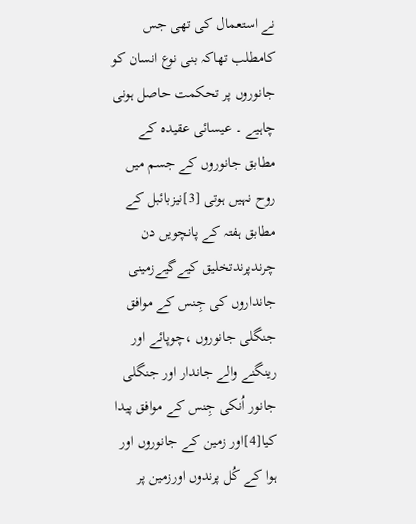نے استعمال کی تھی جس کامطلب تھاکہ بنی نوع انسان کو جانوروں پر تحکمت حاصل ہونی چاہیے ۔ عیسائی عقیدہ کے مطابق جانوروں کے جسم میں روح نہیں ہوتی [3]نیزبائبل کے مطابق ہفتہ کے پانچویں دن چرندپرندتخلیق کیےگیےزمینی جانداروں کی جِنس کے موافق جنگلی جانوروں ،چوپائے اور رینگنے والے جاندار اور جنگلی جانور اُنکی جِنس کے موافق پیدا کیا[4]اور زمین کے جانوروں اور ہوا کے کُل پرندوں اورزمین پر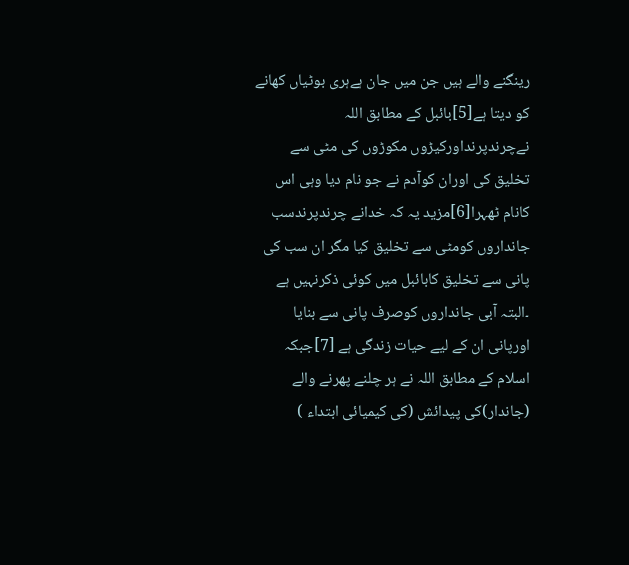رینگنے والے ہیں جن میں جان ہےہری بوٹیاں کھانے کو دیتا ہے[5]بائبل کے مطابق اللہ نےچرندپرنداورکیڑوں مکوڑوں کی مٹی سے تخلیق کی اوران کوآدم نے جو نام دیا وہی اس کانام ٹھہرا[6]مزید یہ کہ خدانے چرندپرندسب جانداروں کومٹی سے تخلیق کیا مگر ان سب کی پانی سے تخلیق کابائبل میں کوئی ذکرنہیں ہے ۔البتہ آبی جانداروں کوصرف پانی سے بنایا اورپانی ان کے لیے حیات زندگی ہے [7]جبکہ اسلام کے مطابق اللہ نے ہر چلنے پھرنے والے (جاندار)کی پیدائش (کی کیمیائی ابتداء )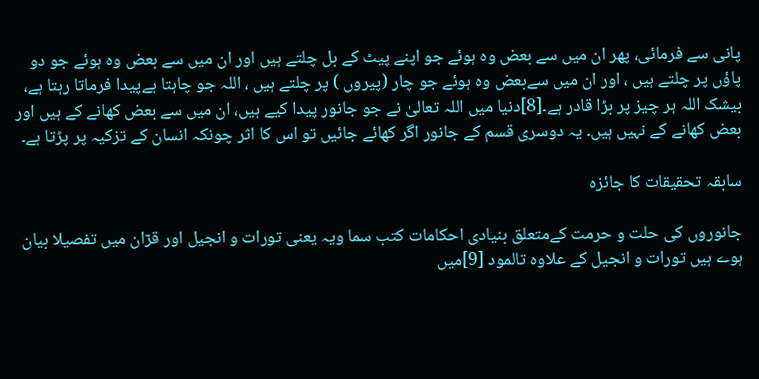پانی سے فرمائی، پھر ان میں سے بعض وہ ہوئے جو اپنے پیٹ کے بل چلتے ہیں اور ان میں سے بعض وہ ہوئے جو دو پاؤں پر چلتے ہیں ، اور ان میں سےبعض وہ ہوئے جو چار (پیروں ) پر چلتے ہیں ، اللہ جو چاہتا ہےپیدا فرماتا رہتا ہے، بیشک اللہ ہر چیز پر بڑا قادر ہے۔[8]دنیا میں اللہ تعالیٰ نے جو جانور پیدا کیے ہیں، ان میں سے بعض کھانے کے ہیں اور بعض کھانے کے نہیں ہیں۔ یہ دوسری قسم کے جانور اگر کھائے جائیں تو اس کا اثر چونکہ انسان کے تزکیہ پر پڑتا ہے۔

سابقہ تحقیقات کا جائزہ

جانوروں کی حلت و حرمت کےمتعلق بنیادی احکامات کتب سما ویہ یعنی تورات و انجیل اور قرٓان میں تفصیلا بیان ہوے ہیں تورات و انجیل کے علاوہ تالمود [9]میں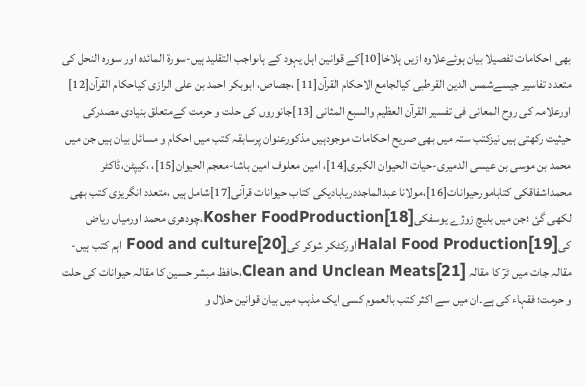بھی احکامات تفصیلا بیان ہوئےعلاوہ ازیں ہلاخا[10]کے قوانین اہل یہود کے ہاںواجب التقلید ہیں-سورة المائدہ اور سورہ النحل کی متعدد تفاسیر جیسےشمس الدين القرطبی کیالجامع الاحکام القرآن[11] ،جصاص، ابوبکر احمد بن علی الرازی کیاحکام القرآن[12] اورعلامہ کی روح المعانی فی تفسير القرآن العظيم والسبع المثانی [13]جانوروں کی حلت و حرمت کےمتعلق بنیادی مصدرکی حیثیت رکھتی ہیں نیزکتب ستہ میں بھی صریح احکامات موجودہیں مذکورعنوان پرسابقہ کتب میں احکام و مسائل بیان ہیں جن میں محمد بن موسی بن عیسی الدمیری-حیات الحیوان الکبری[14]، امین معلوف امین باشا-معجم الحیوان[15]، ،کیپٹن،ڈاکٹر محمداشفاقکی کتابامورحیوانات[16]،مولانا عبدالماجددریابادیکی کتاب حیوانات قرآنی[17]شامل ہیں ،متعدد انگریزی کتب بھی لکھی گئ ؛جن میں بلیچ زوژے یوسفکیKosher FoodProduction[18]،چودھری محمد اورمیاں ریاض کیHalal Food Production[19]اورکٹکر شوکر کیFood and culture[20] اہم کتب ہیں-مقالہ جات میں ٹرٓ کا مقالہ Clean and Unclean Meats[21]،حافظ مبشر حسین کا مقالہ حیوانات کی حلت و حرمت؛ فقہاء کی ہے۔ان میں سے اکثر کتب بالعموم کسی ایک مذہب میں بیان قوانین حلال و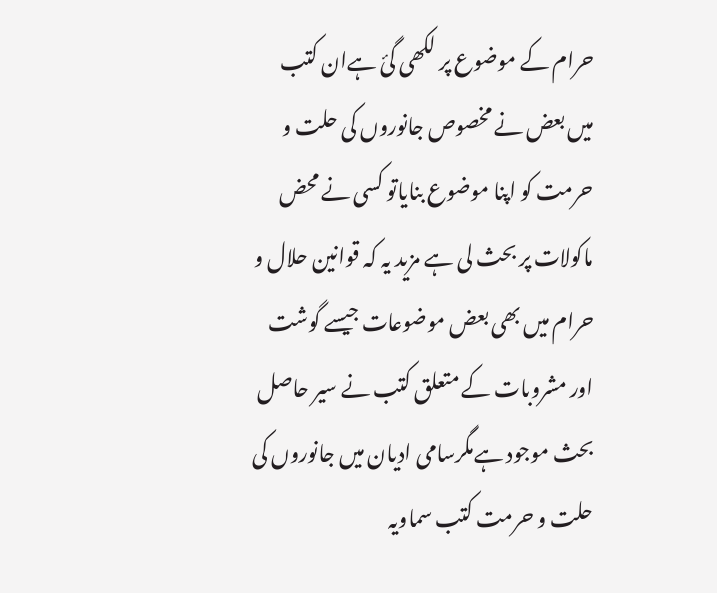حرام کے موضوع پر لکھی گئ ہےان کتب میں بعض نے مخصوص جانوروں کی حلت و حرمت کو اپنا موضوع بنایاتو کسی نے محض ماکولات پر بحث لی ہے مزید یہ کہ قوانین حلال و حرام میں بھی بعض موضوعات جیسے گوشت اور مشروبات کے متعلق کتب نے سیر حاصل بحث موجود ہےمگرسامی ادیان میں جانوروں کی حلت و حرمت کتب سماویہ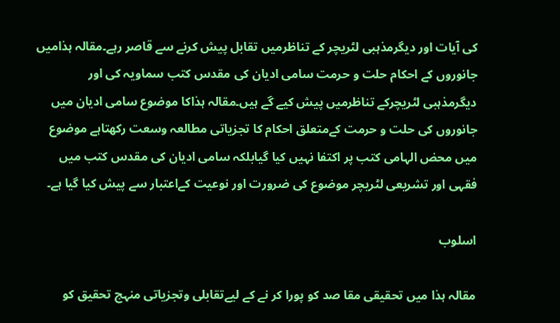کی آیات اور دیگرمذہبی لٹریچر کے تناظرمیں تقابل پیش کرنے سے قاصر رہے۔مقالہ ہذامیں جانوروں کے احکام حلت و حرمت سامی ادیان کی مقدس کتب سماویہ کی اور دیگرمذہبی لٹریچرکے تناظرمیں پیش کیے گے ہیں۔مقالہ ہذاکا موضوع سامی ادیان میں جانوروں کی حلت و حرمت کےمتعلق احکام کا تجزیاتی مطالعہ وسعت رکھتاہے موضوع میں محض الہامی کتب پر اکتفا نہیں کیا گیابلکہ سامی ادیان کی مقدس کتب میں فقہی اور تشریعی لٹریچر موضوع کی ضرورت اور نوعیت کےاعتبار سے پیش کیا گیا ہے۔

اسلوب

مقالہ ہذا میں تحقیقی مقا صد کو پورا کر نے کے لیےتقابلی وتجزیاتی منہج تحقیق کو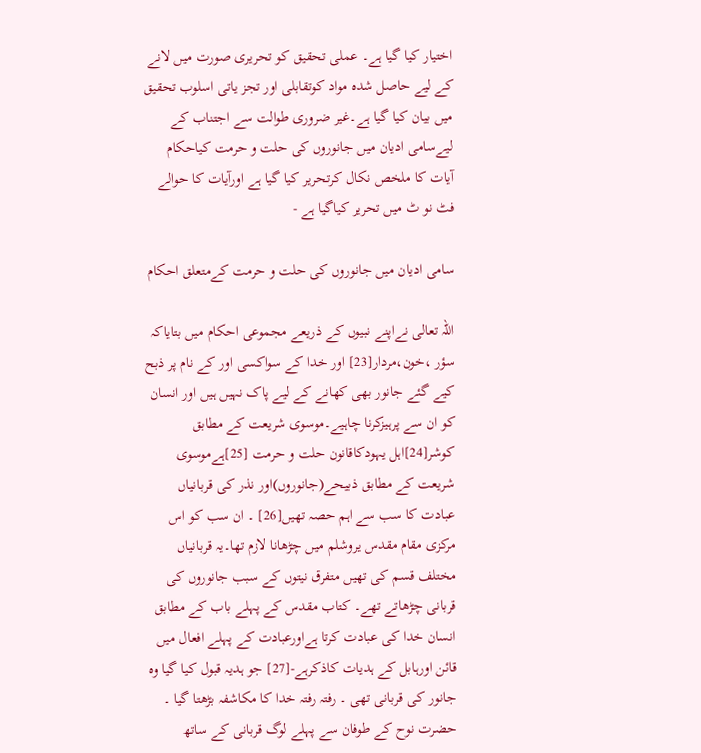اختیار کیا گیا ہے۔ عملی تحقیق کو تحریری صورت میں لانے کے لیے حاصل شدہ مواد کوتقابلی اور تجز یاتی اسلوب تحقیق میں بیان کیا گیا ہے۔غیر ضروری طوالت سے اجتناب کے لیےسامی ادیان میں جانوروں کی حلت و حرمت کیاحکام آیات کا ملخص نکال کرتحریر کیا گیا ہے اورآیات کا حوالے فٹ نو ٹ میں تحریر کیاگیا ہے -

سامی ادیان میں جانوروں کی حلت و حرمت کےمتعلق احکام

اللہ تعالی نےاپنے نبیوں کے ذریعے مجموعی احکام میں بتایاکہ سؤر ،خون،مردار[23] اور خدا کے سواکسی اور کے نام پر ذبح کیے گئے جانور بھی کھانے کے لیے پاک نہیں ہیں اور انسان کو ان سے پرہیزکرنا چاہیے۔موسوی شریعت کے مطابق کوشر[24]اہل یہودکاقانون حلت و حرمت [25]ہےموسوی شریعت کے مطابق ذبیحے(جانوروں)اور نذر کی قربانیاں عبادت کا سب سے اہم حصہ تھیں[26] ۔ ان سب کو اس مرکزی مقام مقدس یروشلم میں چڑھانا لازم تھا۔یہ قربانیاں مختلف قسم کی تھیں متفرق نیتوں کے سبب جانوروں کی قربانی چڑھاتے تھے۔ کتاب مقدس کے پہلے باب کے مطابق انسان خدا کی عبادت کرتا ہےاورعبادت کے پہلے افعال میں قائن اورہابل کے ہدیات کاذکرہے-[27] جو ہدیہ قبول کیا گیا وہ جانور کی قربانی تھی ۔ رفتہ رفتہ خدا کا مکاشفہ بڑھتا گیا ۔ حضرت نوح کے طوفان سے پہلے لوگ قربانی کے ساتھ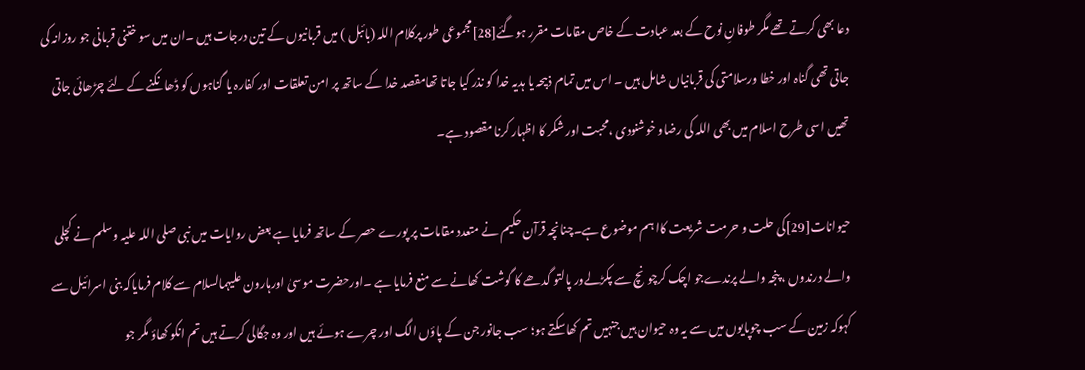دعا بھی کرتے تھے مگر طوفانِ نوح کے بعد عبادت کے خاص مقامات مقرر ہوگئے[28]مجموعی طور پرکلام اللہ (بائبل ) میں قربانیوں کے تین درجات ہیں ۔ان میں سو ختنی قربانی جو روزانہ کی جاتی تھی گناہ اور خطا ورسلامتی کی قربانیاں شامل ہیں ۔ اس میں تمام ذبیحہ یا ہدیہ خدا کو نذر کیا جاتا تھامقصد خدا کے ساتھ پر امن تعلقات اور کفارہ یا گناہوں کو ڈھانکنے کے لئے چڑھائی جاتی تھیں اسی طرح اسلام میں بھی اللہ کی رضاو خوشنودی ،محبت اور شکر کا اظہار کرنا مقصود ہے۔

حیوانات[29]کی حلت و حرمت شریعت کاا ہم موضوع ہے۔چنانچہ قرآن حکیم نے متعدد مقامات پر پورے حصر کے ساتھ فرمایا ہے بعض روایات میں نبی صلی اللہ علیہ وسلم نے کچلی والے درندوں ، پنجہ والے پرندےجو اچک کرچونچ سے پکڑلےور پالتو گدھے کا گوشت کھانے سے منع فرمایا ہے ۔اورحضرت موسیٰ اورہارون علیہمالسلام سے کلام فرمایاکہ بنی اسرائیل سے کہوکہ زمین کے سب چوپایوں میں سے یہ وہ حیوان ہیں جنہیں تم کھاسکتے ہو؛ سب جانور جن کے پاؤں الگ اور چرے ہوئے ہیں اور وہ جگالی کرتے ہیں تم انکو کھاؤ مگر جو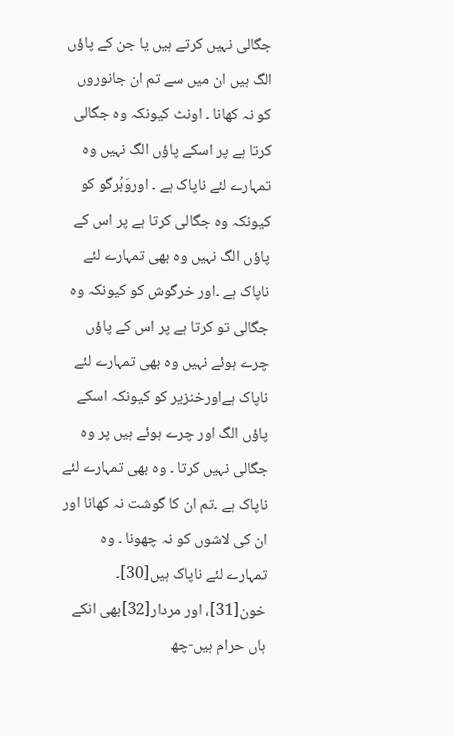جگالی نہیں کرتے ہیں یا جن کے پاؤں الگ ہیں ان میں سے تم ان جانوروں کو نہ کھانا ۔ اونٹ کیونکہ وہ جگالی کرتا ہے پر اسکے پاؤں الگ نہیں وہ تمہارے لئے ناپاک ہے ۔ اوروَبُرگو کو کیونکہ وہ جگالی کرتا ہے پر اس کے پاؤں الگ نہیں وہ بھی تمہارے لئے ناپاک ہے ۔اور خرگوش کو کیونکہ وہ جگالی تو کرتا ہے پر اس کے پاؤں چرے ہوئے نہیں وہ بھی تمہارے لئے ناپاک ہےاورخنزیر کو کیونکہ اسکے پاؤں الگ اور چرے ہوئے ہیں پر وہ جگالی نہیں کرتا ۔ وہ بھی تمہارے لئے ناپاک ہے ۔تم ان کا گوشت نہ کھانا اور ان کی لاشوں کو نہ چھونا ۔ وہ تمہارے لئے ناپاک ہیں[30]۔ خون[31]، اور مردار[32]بھی انکے ہاں حرام ہیں-چھ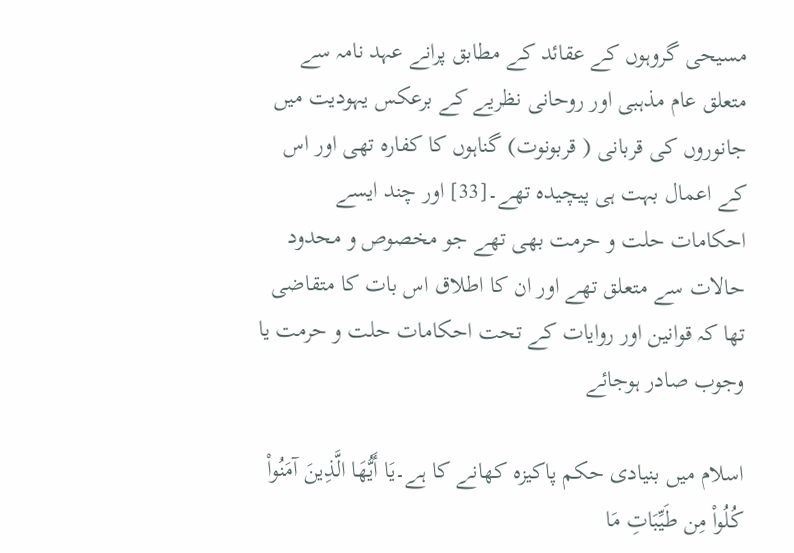مسیحی گروہوں کے عقائد کے مطابق پرانے عہد نامہ سے متعلق عام مذہبی اور روحانی نظریے کے برعکس یہودیت میں جانوروں کی قربانی ( قربونوت) گناہوں کا کفارہ تھی اور اس کے اعمال بہت ہی پیچیدہ تھے۔[33] اور چند ایسے احکامات حلت و حرمت بھی تھے جو مخصوص و محدود حالات سے متعلق تھے اور ان کا اطلاق اس بات کا متقاضی تھا کہ قوانین اور روایات کے تحت احکامات حلت و حرمت یا وجوب صادر ہوجائے

اسلام میں بنیادی حکم پاکیزہ کھانے کا ہے۔يَا أَيُّهَا الَّذِينَ آمَنُواْ كُلُواْ مِن طَيِّبَاتِ مَا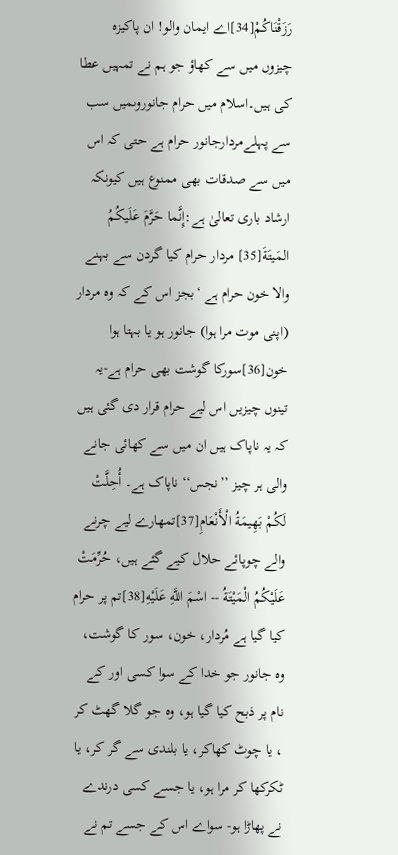رَزَقْنَاكُمْ[34]اے ایمان والو! ان پاکیزہ چیزوں میں سے کھاؤ جو ہم نے تمہیں عطا کی ہیں۔اسلام میں حرام جانوروںمیں سب سے پہلےمردارجانور حرام ہے حتی کہ اس میں سے صدقات بھی ممنوع ہیں کیونکہ ارشاد باری تعالیٰ ہے:إِنَّما حَرَّ‌مَ عَلَيكُمُ المَيتَةَ[35] مردار حرام کیا گردن سے بہنے والا خون حرام ہے ‘بجز اس کے کہ وہ مردار (اپنی موت مرا ہوا) جانور ہو یا بہتا ہوا خون[36]سورکا گوشت بھی حرام ہے-یہ تینوں چیزیں اس لیے حرام قرار دی گئی ہیں کہ یہ ناپاک ہیں ان میں سے کھائی جانے والی ہر چیز ’’نجس‘‘ ناپاک ہے۔ أُحِلَّتْ لَكُمْ بَهِيمَةُ الْأَنْعَامِ[37]تمھارے لیے چرنے والے چوپائے حلال کیے گئے ہیں، حُرِّمَتْ عَلَيْكُمُ الْمَيْتَةُ -- اسْمَ اللَّهِ عَلَيْهِ[38]تم پر حرام کیا گیا ہے مُردار، خون، سور کا گوشت، وہ جانور جو خدا کے سوا کسی اور کے نام پر ذبح کیا گیا ہو، وہ جو گلا گھٹ کر ، یا چوٹ کھاکر، یا بلندی سے گر کر، یا ٹکرکھا کر مرا ہو، یا جسے کسی درندے نے پھاڑا ہو- سواے اس کے جسے تم نے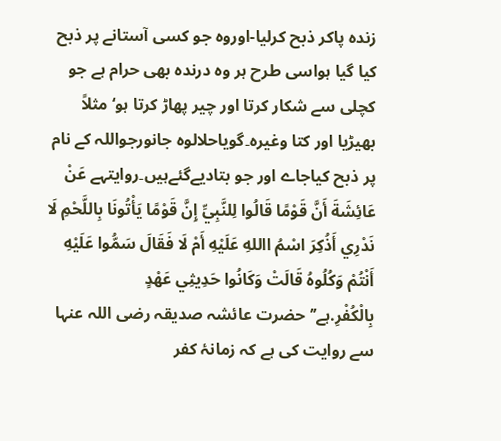زندہ پاکر ذبح کرلیا-اوروہ جو کسی آستانے پر ذبح کیا گیا ہواسی طرح ہر وہ درندہ بھی حرام ہے جو کچلی سے شکار کرتا اور چیر پھاڑ کرتا ہو‘ مثلاً بھیڑیا اور کتا وغیرہ۔گویاحلالوہ جانورجواللہ کے نام پر ذبح کیاجاے اور جو بتادیےگئےہیں۔روایتہے عَنْ عَائِشَةَ أَنَّ قَوْمًا قَالُوا لِلنَّبِيِّ إِنَّ قَوْمًا يَأْتُونَا بِاللَّحْمِ لَا نَدْرِي أَذُکِرَ اسْمُ االلهِ عَلَيْهِ أَمْ لَا فَقَالَ سَمُّوا عَلَيْهِ أَنْتُمْ وَکُلُوهُ قَالَتْ وَکَانُوا حَدِيثِي عَهْدٍ بِالْکُفْرِ.ہے’’حضرت عائشہ صدیقہ رضی اللہ عنہا سے روایت کی ہے کہ زمانۂ کفر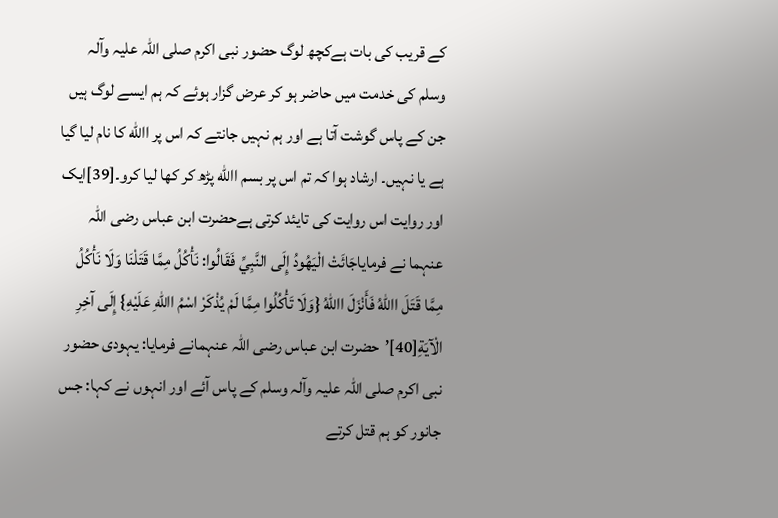کے قریب کی بات ہےکچھ لوگ حضور نبی اکرم صلی اللہ علیہ وآلہ وسلم کی خدمت میں حاضر ہو کر عرض گزار ہوئے کہ ہم ایسے لوگ ہیں جن کے پاس گوشت آتا ہے اور ہم نہیں جانتے کہ اس پر االله کا نام لیا گیا ہے یا نہیں۔ ارشاد ہوا کہ تم اس پر بسم االله پڑھ کر کھا لیا کرو۔[39]ایک اور روایت اس روایت کی تایئد کرتی ہےحضرت ابن عباس رضی اللہ عنہما نے فرمایاجَائَتْ الْيَهُودُ إِلَی النَّبِيِّ فَقَالُوا: نَأْکُلُ مِمَّا قَتَلْنَا وَلَا نَأْکُلُ مِمَّا قَتَلَ االلهُ فَأَنْزَلَ االلهُ {وَلَا تَأْکُلُوا مِمَّا لَمْ يُذْکَرْ اسْمُ االلهِ عَلَيْهِ} إِلَی آخِرِ الْآيَةِ[40]’حضرت ابن عباس رضی اللہ عنہمانے فرمایا: یہودی حضور نبی اکرم صلی اللہ علیہ وآلہ وسلم کے پاس آئے اور انہوں نے کہا: جس جانور کو ہم قتل کرتے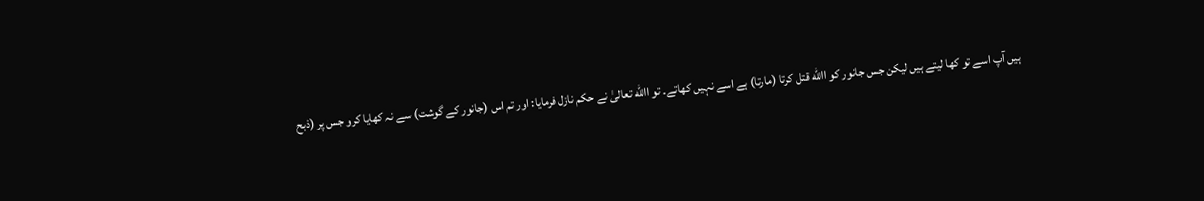ہیں آپ اسے تو کھا لیتے ہیں لیکن جس جانور کو االله قتل کرتا (مارتا) ہے اسے نہیں کھاتے۔ تو االله تعالیٰ نے حکم نازل فرمایا: اور تم اس (جانور کے گوشت) سے نہ کھایا کرو جس پر (ذبح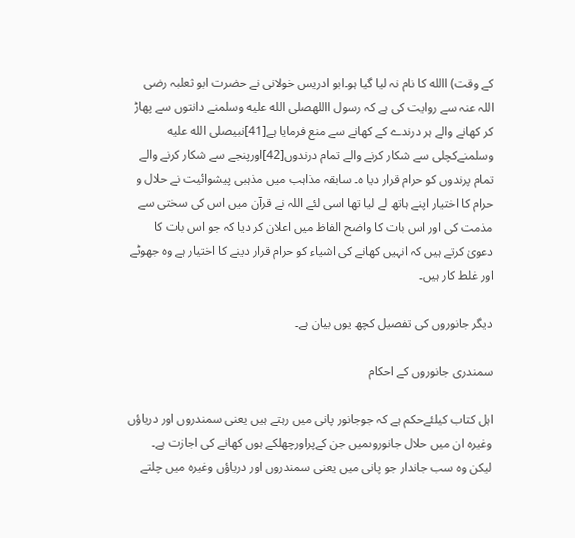کے وقت) االله کا نام نہ لیا گیا ہو۔ابو ادریس خولانی نے حضرت ابو ثعلبہ رضی اللہ عنہ سے روایت کی ہے کہ رسول االلهصلى الله عليه وسلمنے دانتوں سے پھاڑ کر کھانے والے ہر درندے کے کھانے سے منع فرمایا ہے[41]نبیصلى الله عليه وسلمنےکچلی سے شکار کرنے والے تمام درندوں[42]اورپنجے سے شکار کرنے والے تمام پرندوں کو حرام قرار دیا ہ۔ سابقہ مذاہب میں مذہبی پیشوائیت نے حلال و حرام کا اختیار اپنے ہاتھ لے لیا تھا اسی لئے اللہ نے قرآن میں اس کی سختی سے مذمت کی اور اس بات کا واضح الفاظ میں اعلان کر دیا کہ جو اس بات کا دعویٰ کرتے ہیں کہ انہیں کھانے کی اشیاء کو حرام قرار دینے کا اختیار ہے وہ جھوٹے اور غلط کار ہیں۔

دیگر جانوروں کی تفصیل کچھ یوں بیان ہے۔

سمندری جانوروں کے احکام

اہل کتاب کیلئےحکم ہے کہ جوجانور پانی میں رہتے ہیں یعنی سمندروں اور دریاؤں وغیرہ ان میں حلال جانوروںمیں جن کےپراورچھلکے ہوں کھانے کی اجازت ہے۔ لیکن وہ سب جاندار جو پانی میں یعنی سمندروں اور دریاؤں وغیرہ میں چلتے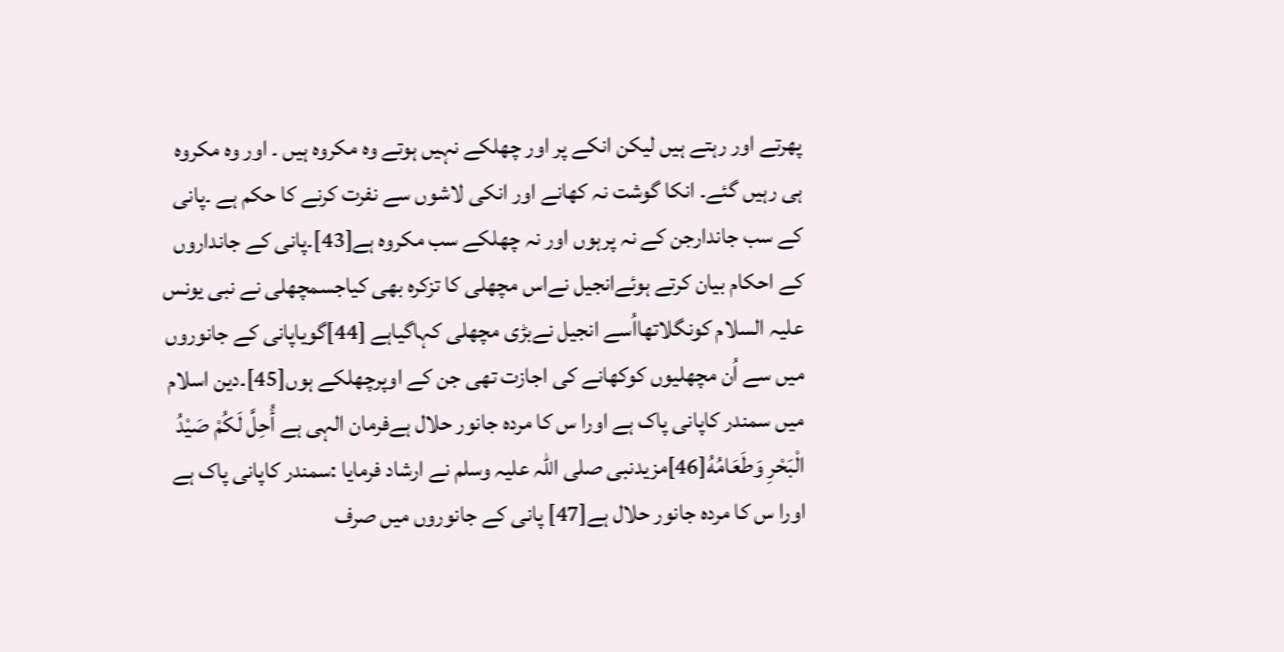پھرتے اور رہتے ہیں لیکن انکے پر اور چھلکے نہیں ہوتے وہ مکروہ ہیں ۔ اور وہ مکروہ ہی رہیں گئے۔ انکا گوشت نہ کھانے اور انکی لاشوں سے نفرت کرنے کا حکم ہے ۔پانی کے سب جاندارجن کے نہ پرہوں اور نہ چھلکے سب مکروہ ہے[43]۔پانی کے جانداروں کے احکام بیان کرتے ہوئےانجیل نےاس مچھلی کا تزکرہ بھی کیاجسمچھلی نے نبی یونس علیہ السلام کونگلاتھااُسے انجیل نےبڑی مچھلی کہاگیاہے [44]گویاپانی کے جانوروں میں سے اُن مچھلیوں کوکھانے کی اجازت تھی جن کے اوپرچھلکے ہوں[45]۔دین اسلام میں سمندر کاپانی پاک ہے اورا س کا مردہ جانور حلال ہےفرمان الہی ہے أُحِلَّ لَكُمْ صَيْدُ الْبَحْرِ وَطَعَامُهُ[46]مزیدنبی صلی اللہ علیہ وسلم نے ارشاد فرمایا :سمندر کاپانی پاک ہے اورا س کا مردہ جانور حلال ہے[47] پانی کے جانوروں میں صرف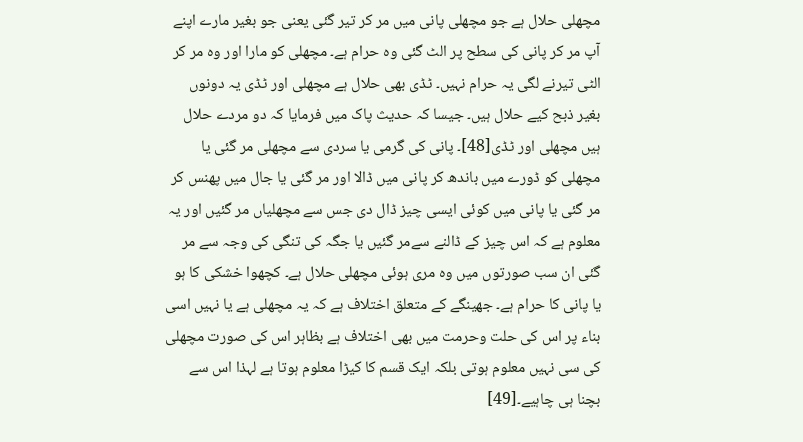مچھلی حلال ہے جو مچھلی پانی میں مر کر تیر گئی یعنی جو بغیر مارے اپنے آپ مر کر پانی کی سطح پر الٹ گئی وہ حرام ہے۔ مچھلی کو مارا اور وہ مر کر الٹی تیرنے لگی یہ حرام نہیں۔ ٹڈی بھی حلال ہے مچھلی اور ٹڈی یہ دونوں بغیر ذبح کیے حلال ہیں۔ جیسا کہ حدیث پاک میں فرمایا کہ دو مردے حلال ہیں مچھلی اور ٹڈی[48]۔ پانی کی گرمی یا سردی سے مچھلی مر گئی یا مچھلی کو ڈورے میں باندھ کر پانی میں ڈالا اور مر گئی یا جال میں پھنس کر مر گئی یا پانی میں کوئی ایسی چیز ڈال دی جس سے مچھلیاں مر گئیں اور یہ معلوم ہے کہ اس چیز کے ڈالنے سےمر گئیں یا جگہ کی تنگی کی وجہ سے مر گئی ان سب صورتوں میں وہ مری ہوئی مچھلی حلال ہے۔ کچھوا خشکی کا ہو یا پانی کا حرام ہے۔ جھینگے کے متعلق اختلاف ہے کہ یہ مچھلی ہے یا نہیں اسی بناء پر اس کی حلت وحرمت میں بھی اختلاف ہے بظاہر اس کی صورت مچھلی کی سی نہیں معلوم ہوتی بلکہ ایک قسم کا کیڑا معلوم ہوتا ہے لہذا اس سے بچنا ہی چاہیے۔[49]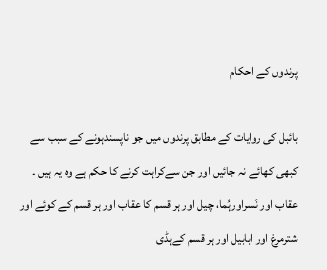پرندوں کے احکام

بائبل کی روایات کے مطابق پرندوں میں جو ناپسندہونے کے سبب سے کبھی کھائے نہ جائیں اور جن سےکراہت کرنے کا حکم ہے وہ یہ ہیں ۔ عقاب اور نَسراورہُما، چیل اور ہر قسم کا عقاب اور ہر قسم کے کوئے اور شترمرغ اور ابابیل اور ہر قسم کےہڈی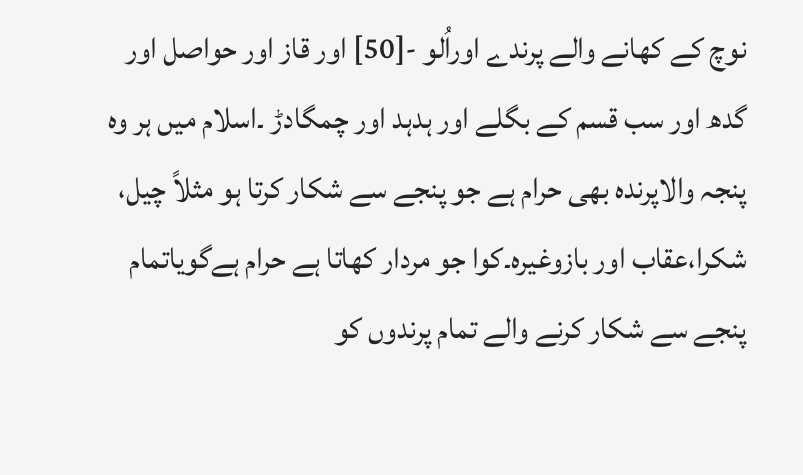نوچ کے کھانے والے پرندے اوراُلو -[50] اور قاز اور حواصل اور گدھ اور سب قسم کے بگلے اور ہدہد اور چمگادڑ ۔اسلام میں ہر وہ پنجہ والاپرندہ بھی حرام ہے جو پنجے سے شکار کرتا ہو مثلاً چیل، شکرا،عقاب اور بازوغیرہ۔کوا جو مردار کھاتا ہے حرام ہےگویاتمام پنجے سے شکار کرنے والے تمام پرندوں کو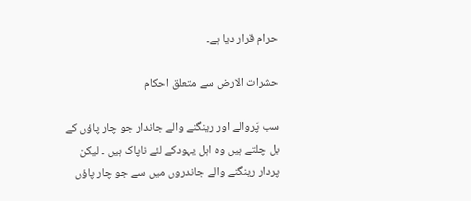حرام قرار دیا ہے۔

حشرات الارض سے متعلق احکام

سب پَروالے اور رینگنے والے جاندار جو چار پاؤں کے بل چلتے ہیں وہ اہل یہودکے لئے ناپاک ہیں ۔ لیکن پردار رینگنے والے جاندروں میں سے جو چار پاؤں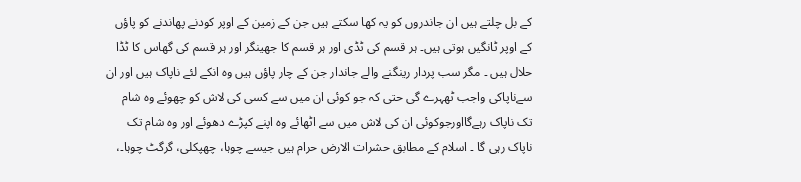کے بل چلتے ہیں ان جاندروں کو یہ کھا سکتے ہیں جن کے زمین کے اوپر کودنے پھاندنے کو پاؤں کے اوپر ٹانگیں ہوتی ہیں۔ ہر قسم کی ٹڈی اور ہر قسم کا جھینگر اور ہر قسم کی گھاس کا ٹڈا حلال ہیں ۔ مگر سب پردار رینگنے والے جاندار جن کے چار پاؤں ہیں وہ انکے لئے ناپاک ہیں اور ان سےناپاکی واجب ٹھہرے گی حتی کہ جو کوئی ان میں سے کسی کی لاش کو چھوئے وہ شام تک ناپاک رہےگااورجوکوئی ان کی لاش میں سے اٹھائے وہ اپنے کپڑے دھوئے اور وہ شام تک ناپاک رہی گا ۔ اسلام کے مطابق حشرات الارض حرام ہیں جیسے چوہا، چھپکلی، گرگٹ چوہا۔،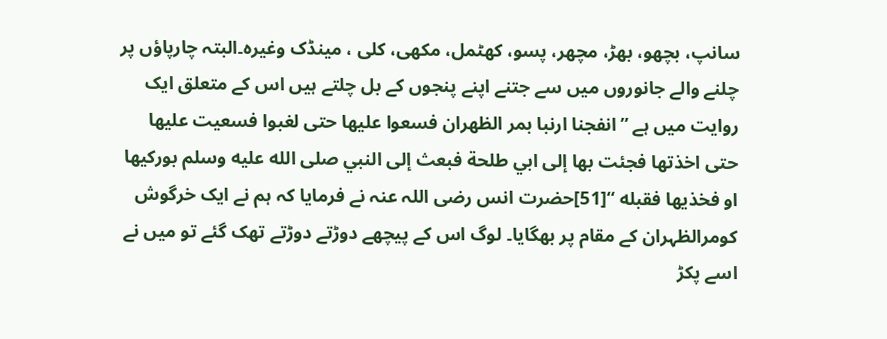سانپ، بچھو، بھڑ، مچھر، پسو، کھٹمل، مکھی، کلی ، مینڈک وغیرہ۔البتہ چارپاؤں پر چلنے والے جانوروں میں سے جتنے اپنے پنجوں کے بل چلتے ہیں اس کے متعلق ایک روایت میں ہے ”انفجنا ارنبا بمر الظهران فسعوا عليها حتى لغبوا فسعيت عليها حتى اخذتها فجئت بها إلى ابي طلحة فبعث إلى النبي صلى الله عليه وسلم بوركيها او فخذيها فقبله “[51]حضرت انس رضی اللہ عنہ نے فرمایا کہ ہم نے ایک خرگوش کومرالظہران کے مقام پر بھگایا۔ لوگ اس کے پیچھے دوڑتے دوڑتے تھک گئے تو میں نے اسے پکڑ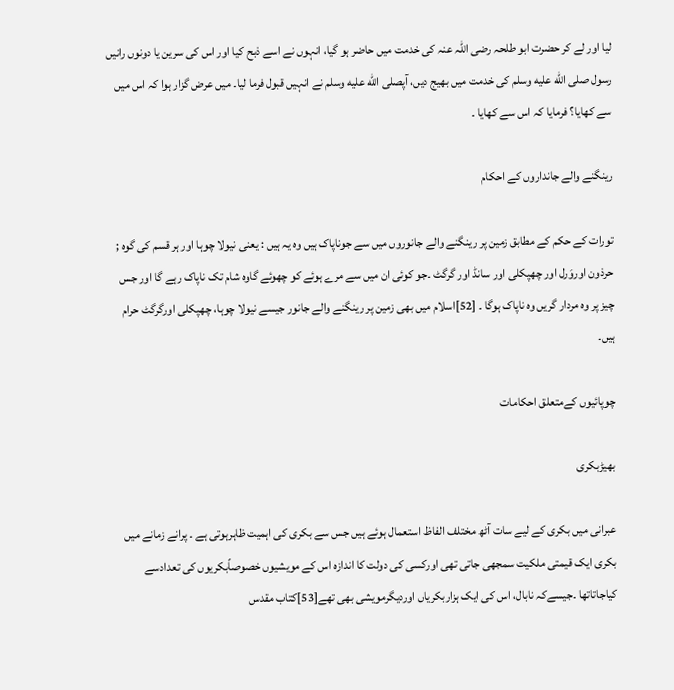لیا اور لے کر حضرت ابو طلحہ رضی اللہ عنہ کی خدمت میں حاضر ہو گیا، انہوں نے اسے ذبح کیا اور اس کی سرین یا دونوں رانیں رسول صلى الله عليه وسلم کی خدمت میں بھیج دیں، آپصلى الله عليه وسلم نے انہیں قبول فرما لیا۔ میں عرض گزار ہوا کہ اس میں سے کھایا؟ فرمایا کہ اس سے کھایا ۔

رینگنے والے جانداروں کے احکام

تورات کے حکم کے مطابق زمین پر رینگنے والے جانوروں میں سے جوناپاک ہیں وہ یہ ہیں : یعنی نیولا چوہا اور ہر قسم کی گوہ ; حرذون اوروَرل اور چھپکلی اور سانڈ اور گرگٹ ۔جو کوئی ان میں سے مرے ہوئے کو چھوئے گاوہ شام تک ناپاک رہے گا اور جس چیز پر وہ مردار گریں وہ ناپاک ہوگا ۔ [52]اسلام میں بھی زمین پر رینگنے والے جانور جیسے نیولا چوہا، چھپکلی اورگرگٹ حرام ہیں۔

چوپائیوں کےمتعلق احکامات

بھیڑبکری

عبرانی میں بکری کے لیے سات آٹھ مختلف الفاظ استعمال ہوئے ہیں جس سے بکری کی اہمیت ظاہرہوتی ہے ۔ پرانے زمانے میں بکری ایک قیمتی ملکیت سمجھی جاتی تھی اورکسی کی دولت کا اندازہ اس کے مویشیوں خصوصاًبکریوں کی تعدادسے کیاجاتاتھا ۔جیسےکہ نابال، اس کی ایک ہزاربکریاں اوردیگرمویشی بھی تھے[53]کتاب مقدس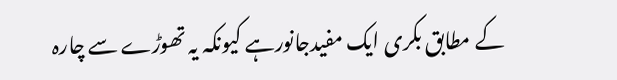کے مطابق بکری ایک مفیدجانورہے کیونکہ یہ تھوڑے سے چارہ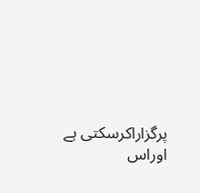پرگزاراکرسکتی ہے اوراس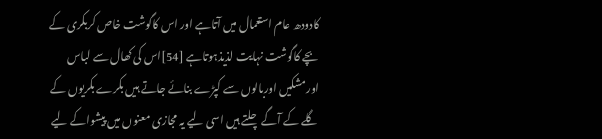کادودھ عام استعمال میں آتاہے اور اس کاگوشت خاص کربکری کے بچے کاگوشت نہایت لذیذہوتاہے [54]اس کی کھال سے لباس اورمشکیں اوربالوں سے کپڑے بنائے جاتے ہیں بکرے بکریوں کے گلے کے آگے چلتے ہیں اسی لیے یہ مجازی معنوں میں پیشواکے لیے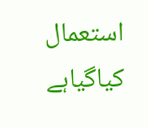استعمال کیاگیاہے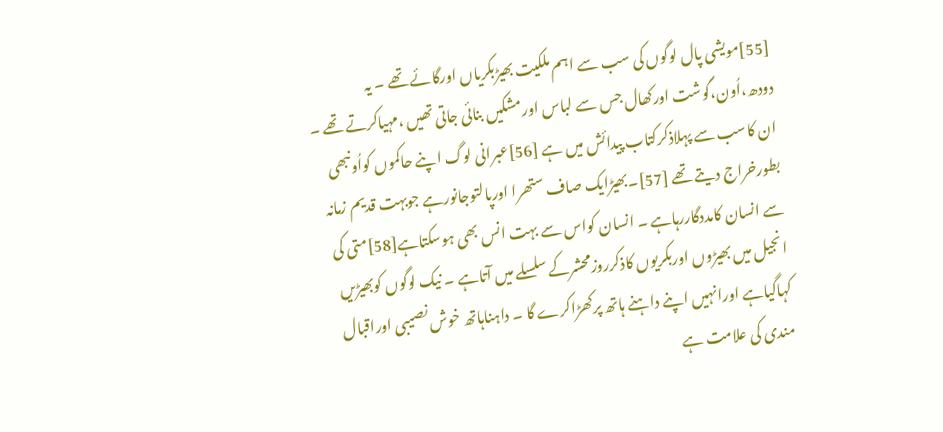[55]مویشی پال لوگوں کی سب سے اہم ملکیت بھیڑبکریاں اورگائے تھے ۔ یہ دودھ،اُون،گوشت اورکھال جس سے لباس اورمشکیں بنائی جاتی تھیں ،مہیاکرتے تھے ۔ ان کاسب سے پہلاذکرکتاب پیدائش میں ہے [56]عبرانی لوگ اپنے حاکموں کواُونبھی بطورخراج دیتے تھے [57]۔بھیڑایک صاف ستھرا اورپالتوجانورہے جوبہت قدیم زمانہ سے انسان کامددگاررہاہے ۔ انسان کواس سے بہت انس بھی ہوسکتاہے[58]متی کی انجیل میں بھیڑوں اوربکریوں کاذکرروزمحشرکے سلسلے میں آتاہے ۔ نیک لوگوں کوبھیڑیں کہاگیاہے اورانہیں اپنے داہنے ہاتھ پرکھڑاکرے گا ۔ داہناہاتھ خوش نصیبی اوراقبال مندی کی علامت ہے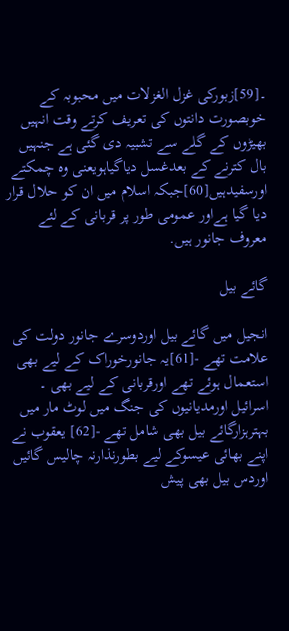۔[59]زبورکی غزل الغزلات میں محبوبہ کے خوبصورت دانتوں کی تعریف کرتے وقت انہیں بھیڑوں کے گلے سے تشبیہ دی گئی ہے جنہیں بال کترنے کے بعدغسل دیاگیاہویعنی وہ چمکتے اورسفیدہیں[60]جبکہ اسلام میں ان کو حلال قرار دیا گیا ہےاور عمومی طور پر قربانی کے لئے معروف جانور ہیں.

گائے بیل

انجیل میں گائے بیل اوردوسرے جانور دولت کی علامت تھے -[61]یہ جانورخوراک کے لیے بھی استعمال ہوئے تھے اورقربانی کے لیے بھی ۔ اسرائیل اورمدیانیوں کی جنگ میں لوٹ مار میں بہترہزارگائے بیل بھی شامل تھے -[62] یعقوب نے اپنے بھائی عیسوکے لیے بطورنذارنہ چالیس گائیں اوردس بیل بھی پیش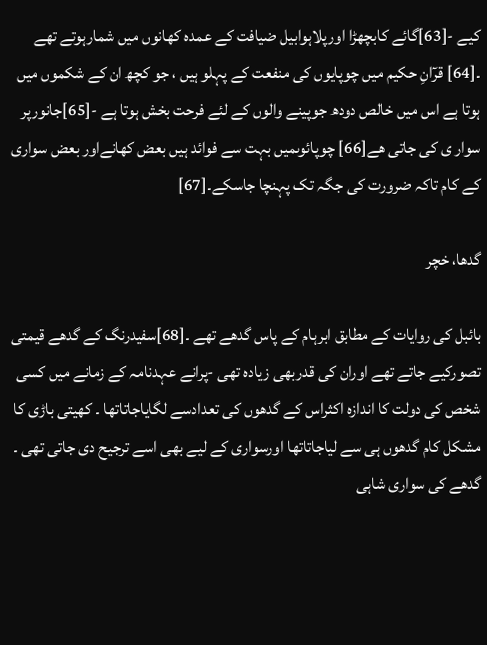کیے -[63]گائے کابچھڑا اورپلاہوابیل ضیافت کے عمدہ کھانوں میں شمارہوتے تھے ۔[64] قرٓانِ حکیم میں چوپایوں کی منفعت کے پہلو ہیں ، جو کچھ ان کے شکموں میں ہوتا ہے اس میں خالص دودھ جوپینے والوں کے لئے فرحت بخش ہوتا ہے -[65]جانورپر سوار ی کی جاتی ھے[66] چوپائوںمیں بہت سے فوائد ہیں بعض کھانےاور بعض سواری کے کام تاکہ ضرورت کی جگہ تک پہنچا جاسکے۔[67]

گدھا، خچر

بائبل کی روایات کے مطابق ابرہام کے پاس گدھے تھے ۔[68]سفیدرنگ کے گدھے قیمتی تصورکیے جاتے تھے اوران کی قدربھی زیادہ تھی -پرانے عہدنامہ کے زمانے میں کسی شخص کی دولت کا اندازہ اکثراس کے گدھوں کی تعدادسے لگایاجاتاتھا ۔ کھیتی باڑی کا مشکل کام گدھوں ہی سے لیاجاتاتھا اورسواری کے لیے بھی اسے ترجیح دی جاتی تھی ۔ گدھے کی سواری شاہی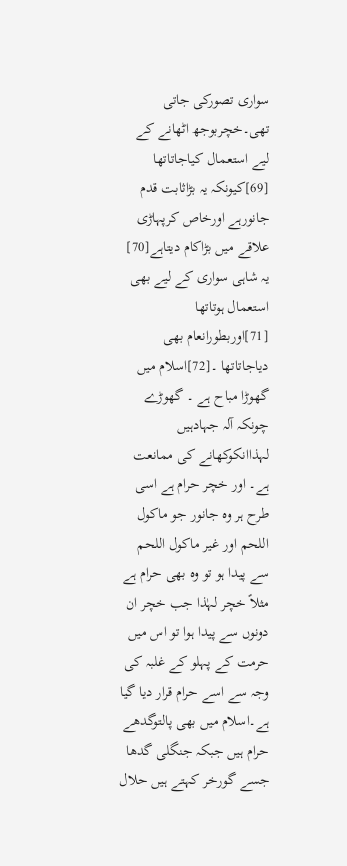سواری تصورکی جاتی تھی۔خچربوجھ اٹھانے کے لیے استعمال کیاجاتاتھا [69]کیونکہ یہ بڑاثابت قدم جانورہے اورخاص کرپہاڑی علاقے میں بڑاکام دیتاہے[70] یہ شاہی سواری کے لیے بھی استعمال ہوتاتھا [71]اوربطورانعام بھی دیاجاتاتھا ۔[72]اسلام میں گھوڑا مباح ہے ۔ گھوڑے چونکہ آلہ جہادہیں لہذاانکوکھانے کی ممانعت ہے۔ اور خچر حرام ہے اسی طرح ہر وہ جانور جو ماکول اللحم اور غیر ماکول اللحم سے پیدا ہو تو وہ بھی حرام ہے مثلاً خچر لہٰذا جب خچر ان دونوں سے پیدا ہوا تو اس میں حرمت کے پہلو کے غلبہ کی وجہ سے اسے حرام قرار دیا گیا ہے۔اسلام میں بھی پالتوگدھے حرام ہیں جبکہ جنگلی گدھا جسے گورخر کہتے ہیں حلال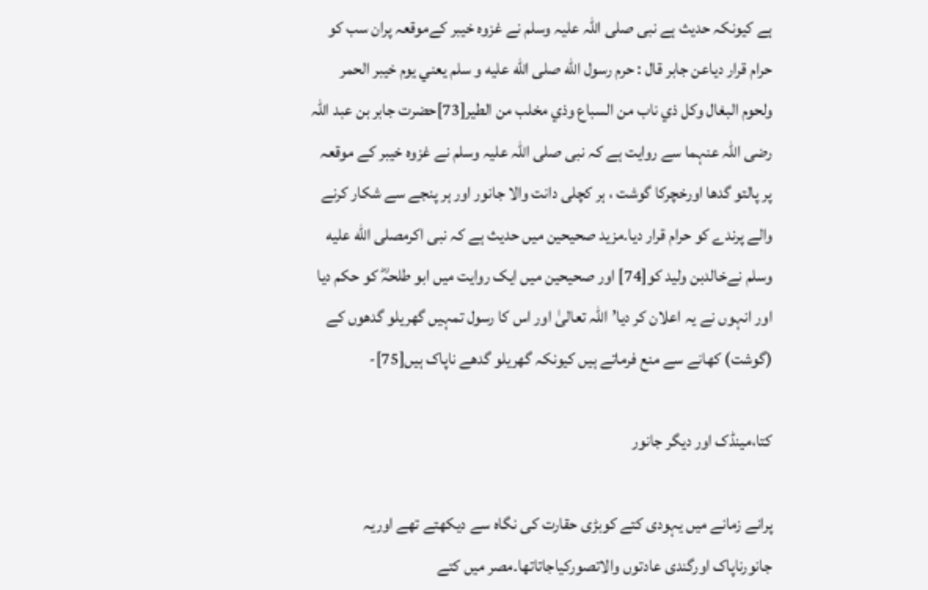ہے کیونکہ حدیث ہے نبی صلی اللہ علیہ وسلم نے غزوہ خیبر کےموقعہ پران سب کو حرام قرار دیاعن جابر قال : حرم رسول الله صلى الله عليه و سلم يعني يوم خيبر الحمر ولحوم البغال وكل ذي ناب من السباع وذي مخلب من الطير[73]حضرت جابر بن عبد اللہ رضی اللہ عنہما سے روایت ہے کہ نبی صلی اللہ علیہ وسلم نے غزوہ خیبر کے موقعہ پر پالتو گدھا اورخچرکا گوشت ، ہر کچلی دانت والا جانور اور ہر پنجے سے شکار کرنے والے پرندے کو حرام قرار دیا۔مزید صحیحین میں حدیث ہے کہ نبی اکرمصلى الله عليه وسلم نےخالدبن ولید کو[74] اور صحیحین میں ایک روایت میں ابو طلحہؓ کو حکم دیا اور انہوں نے یہ اعلان کر دیا’اللہ تعالیٰ اور اس کا رسول تمہیں گھریلو گدھوں کے (گوشت) کھانے سے منع فرماتے ہیں کیونکہ گھریلو گدھے ناپاک ہیں[75]-

کتا،مینڈک اور دیگر جانور

پرانے زمانے میں یہودی کتے کوبڑی حقارت کی نگاہ سے دیکھتے تھے اوریہ جانورناپاک اورگندی عادتوں والاتصورکیاجاتاتھا۔مصر میں کتے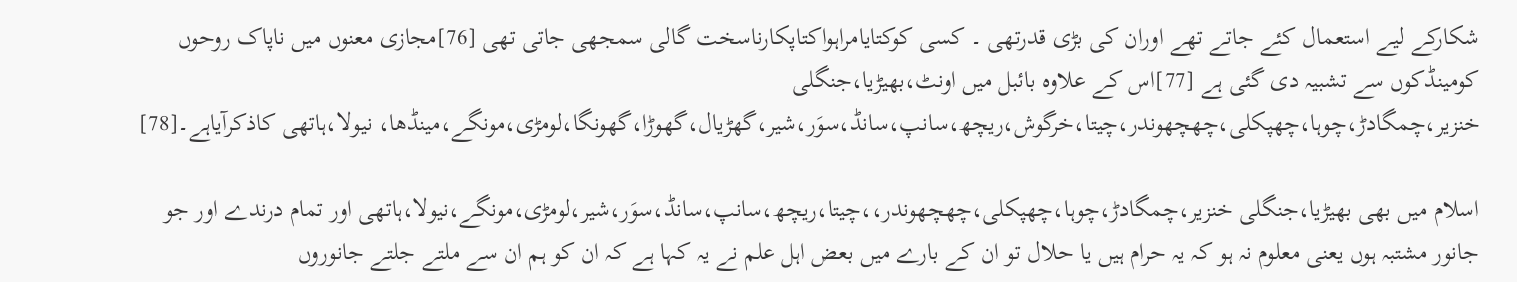شکارکے لیے استعمال کئے جاتے تھے اوران کی بڑی قدرتھی ۔ کسی کوکتایامراہواکتاپکارناسخت گالی سمجھی جاتی تھی [76]مجازی معنوں میں ناپاک روحوں کومینڈکوں سے تشبیہ دی گئی ہے [77]اس کے علاوہ بائبل میں اونٹ،بھیڑیا،جنگلی خنزیر،چمگادڑ،چوہا،چھپکلی،چھچھوندر،چیتا،خرگوش،ریچھ،سانپ،سانڈ،سوَر،شیر،گھڑیال،گھوڑا،گھونگا،لومڑی،مونگے،مینڈھا، نیولا،ہاتھی کاذکرآیاہے۔[78]

اسلام میں بھی بھیڑیا،جنگلی خنزیر،چمگادڑ،چوہا،چھپکلی،چھچھوندر،،چیتا،ریچھ،سانپ،سانڈ،سوَر،شیر،لومڑی،مونگے،نیولا،ہاتھی اور تمام درندے اور جو جانور مشتبہ ہوں یعنی معلوم نہ ہو کہ یہ حرام ہیں یا حلال تو ان کے بارے میں بعض اہل علم نے یہ کہا ہے کہ ان کو ہم ان سے ملتے جلتے جانوروں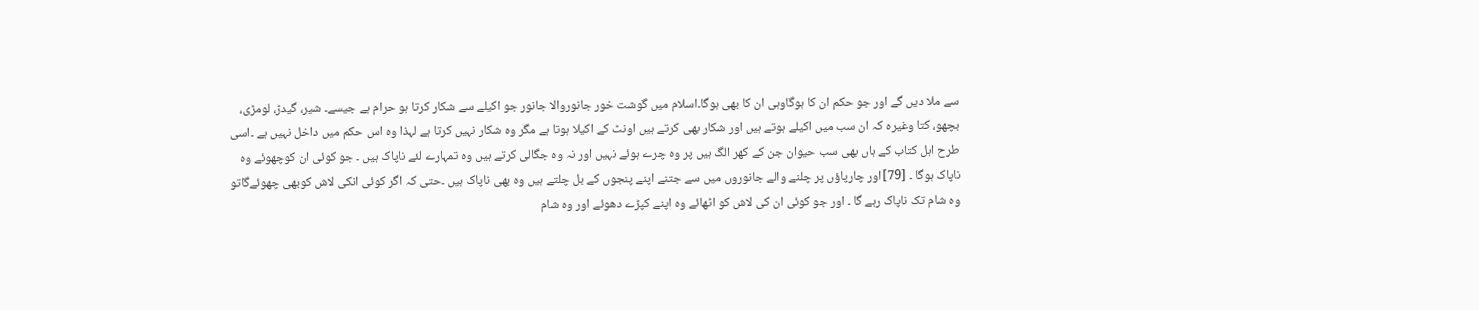سے ملا دیں گے اور جو حکم ان کا ہوگاوہی ان کا بھی ہوگا۔اسلام میں گوشت خور جانوروالا جانور جو اکیلے سے شکار کرتا ہو حرام ہے جیسے۔ شیر، گیدڑ، لومڑی، بچھو، کتا وغیرہ کہ ان سب میں اکیلے ہوتے ہیں اور شکار بھی کرتے ہیں اونٹ کے اکیلا ہوتا ہے مگر وہ شکار نہیں کرتا ہے لہذا وہ اس حکم میں داخل نہیں ہے ۔اسی طرح اہل کتاب کے ہاں بھی سب حیوان جن کے کھر الگ ہیں پر وہ چرے ہوئے نہیں اور نہ وہ جگالی کرتے ہیں وہ تمہارے لئے ناپاک ہیں ۔ جو کوئی ان کوچھوئے وہ ناپاک ہوگا ۔ [79]اور چارپاؤں پر چلنے والے جانوروں میں سے جتنے اپنے پنجوں کے بل چلتے ہیں وہ بھی ناپاک ہیں ۔حتی کہ اگر کوئی انکی لاش کوبھی چھوئےگاتو وہ شام تک ناپاک رہے گا ۔ اور جو کوئی ان کی لاش کو اٹھائے وہ اپنے کپڑے دھوئے اور وہ شام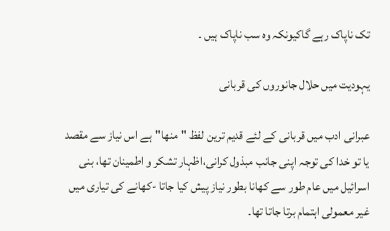تک ناپاک رہے گاکیونکہ وہ سب ناپاک ہیں ۔

یہودیت میں حلال جانوروں کی قربانی

عبرانی ادب میں قربانی کے لئے قدیم ترین لفظ " منھا"ہے اس نیاز سے مقصد یا تو خدا کی توجہ اپنی جانب مبذول کرانی،اظہار تشکر و اطمینان تھا، بنی اسرائیل میں عام طور سے کھانا بطور نیاز پیش کیا جاتا -کھانے کی تیاری میں غیر معمولی اہتمام برتا جاتا تھا۔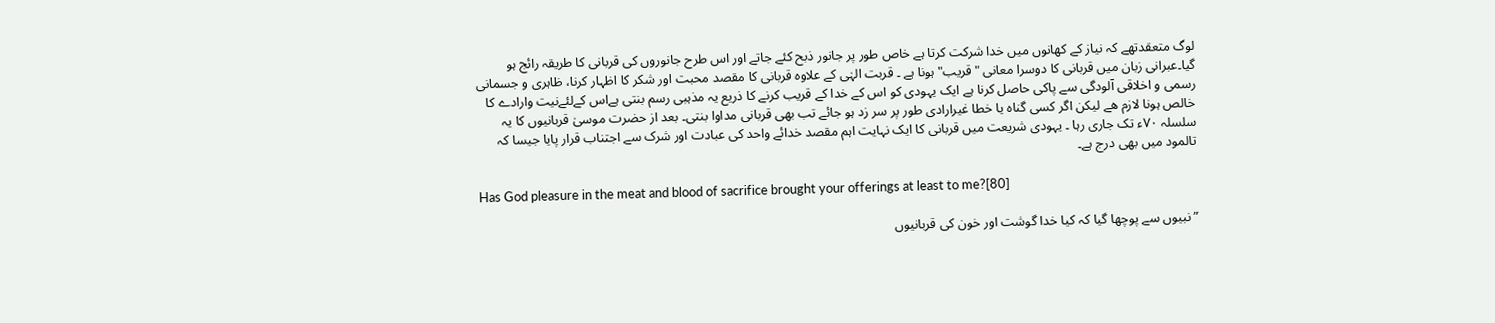لوگ متعقدتھے کہ نیاز کے کھانوں میں خدا شرکت کرتا ہے خاص طور پر جانور ذبح کئے جاتے اور اس طرح جانوروں کی قربانی کا طریقہ رائج ہو گیا۔عبرانی زبان میں قربانی کا دوسرا معانی "قریب" ہونا ہے ۔ قربت الہٰی کے علاوہ قربانی کا مقصد محبت اور شکر کا اظہار کرنا، ظاہری و جسمانی رسمی و اخلاقی آلودگی سے پاکی حاصل کرنا ہے ایک یہودی کو اس کے خدا کے قریب کرنے کا ذریع یہ مذہبی رسم بنتی ہےاس کےلئےنیت وارادے کا خالص ہونا لازم ھے لیکن اگر کسی گناہ یا خطا غیرارادی طور پر سر زد ہو جائے تب بھی قربانی مداوا بنتی۔ بعد از حضرت موسیٰ قربانیوں کا یہ سلسلہ ۷۰ء تک جاری رہا ۔ یہودی شریعت میں قربانی کا ایک نہایت اہم مقصد خدائے واحد کی عبادت اور شرک سے اجتناب قرار پایا جیسا کہ تالمود میں بھی درج ہے۔

Has God pleasure in the meat and blood of sacrifice brought your offerings at least to me?[80]

” نبیوں سے پوچھا گیا کہ کیا خدا گوشت اور خون کی قربانیوں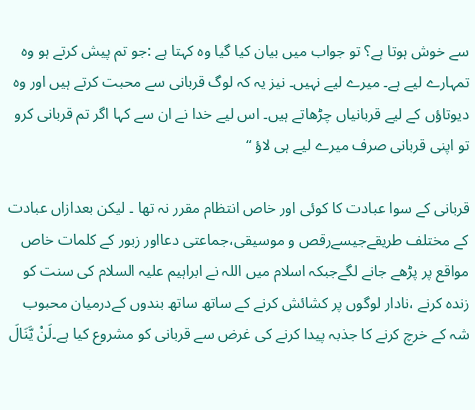سے خوش ہوتا ہے؟ تو جواب میں بیان کیا گیا وہ کہتا ہے :جو تم پیش کرتے ہو وہ تمہارے لیے ہے۔ میرے لیے نہیں۔ نیز یہ کہ لوگ قربانی سے محبت کرتے ہیں اور وہ دیوتاؤں کے لیے قربانیاں چڑھاتے ہیں۔ اس لیے خدا نے ان سے کہا اگر تم قربانی کرو تو اپنی قربانی صرف میرے لیے ہی لاؤ “

قربانی کے سوا عبادت کا کوئی اور خاص انتظام مقرر نہ تھا ۔ لیکن بعدازاں عبادت کے مختلف طریقےجیسےرقص و موسیقی،جماعتی دعااور زبور کے کلمات خاص مواقع پر پڑھے جانے لگےجبکہ اسلام میں اللہ نے ابراہیم علیہ السلام کی سنت کو زندہ کرنے ،نادار لوگوں پر کشائش کرنے کے ساتھ ساتھ بندوں کےدرمیان محبوب شہ کے خرچ کرنے کا جذبہ پیدا کرنے کی غرض سے قربانی کو مشروع کیا ہے۔لَنْ يَّنَالَ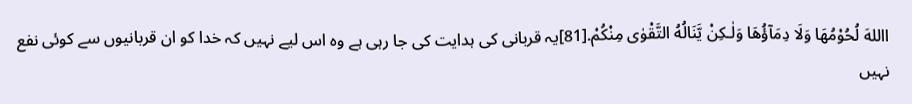االلهَ لُحُوْمُهَا وَلَا دِمَآؤُهَا وَلٰـکِنْ يَّنَالُهُ التَّقْوٰی مِنْکُمْ.[81]یہ قربانی کی ہدایت کی جا رہی ہے وہ اس لیے نہیں کہ خدا کو ان قربانیوں سے کوئی نفع نہیں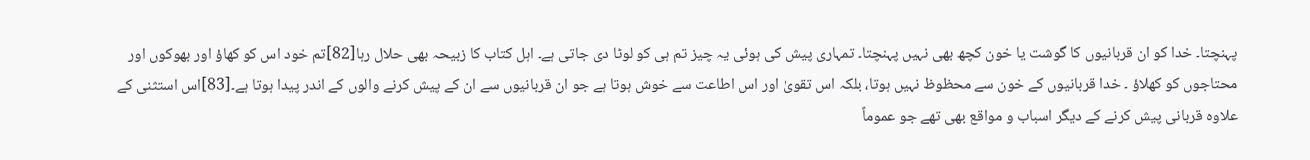پہنچتا۔ خدا کو ان قربانیوں کا گوشت یا خون کچھ بھی نہیں پہنچتا۔ تمہاری پیش کی ہوئی یہ چیز تم ہی کو لوٹا دی جاتی ہے۔ اہل کتاب کا زبیحہ بھی حلال رہا[82]تم خود اس کو کھاؤ اور بھوکوں اور محتاجوں کو کھلاؤ ۔ خدا قربانیوں کے خون سے محظوظ نہیں ہوتا، بلکہ اس تقویٰ اور اس اطاعت سے خوش ہوتا ہے جو ان قربانیوں سے ان کے پیش کرنے والوں کے اندر پیدا ہوتا ہے۔[83]اس استثنی کے علاوہ قربانی پیش کرنے کے دیگر اسباب و مواقع بھی تھے جو عموماً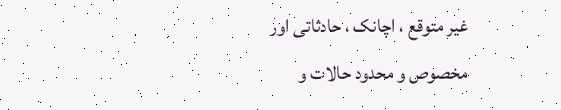غیر متوقع ، اچانک ، حادثاتی اور مخصوص و محدود حالات و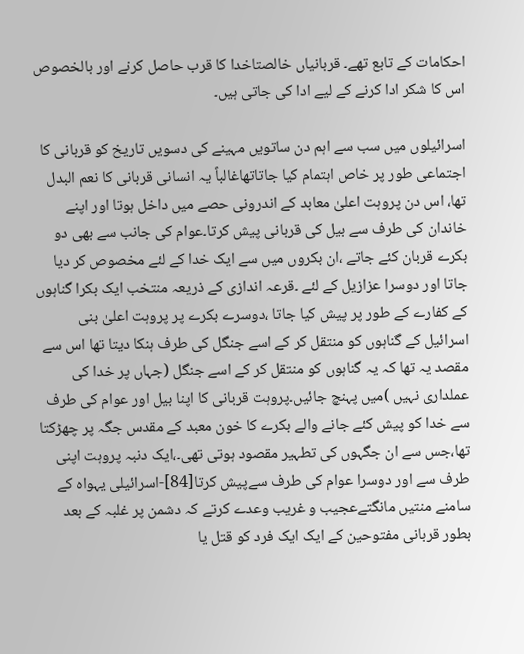احکامات کے تابع تھے۔ قربانیاں خالصتاخدا کا قرب حاصل کرنے اور بالخصوص اس کا شکر ادا کرنے کے لیے ادا کی جاتی ہیں۔

اسرائیلوں میں سب سے اہم دن ساتویں مہینے کی دسویں تاریخ کو قربانی کا اجتماعی طور پر خاص اہتمام کیا جاتاتھاغالباً یہ انسانی قربانی کا نعم البدل تھا، اس دن پروہت اعلیٰ معابد کے اندرونی حصے میں داخل ہوتا اور اپنے خاندان کی طرف سے بیل کی قربانی پیش کرتا۔عوام کی جانب سے بھی دو بکرے قربان کئے جاتے ،ان بکروں میں سے ایک خدا کے لئے مخصوص کر دیا جاتا اور دوسرا عزازیل کے لئے ۔قرعہ اندازی کے ذریعہ منتخب ایک بکرا گناہوں کے کفارے کے طور پر پیش کیا جاتا ،دوسرے بکرے پر پروہت اعلیٰ بنی اسرائیل کے گناہوں کو منتقل کر کے اسے جنگل کی طرف ہنکا دیتا تھا اس سے مقصد یہ تھا کہ یہ گناہوں کو منتقل کر کے اسے جنگل (جہاں پر خدا کی عملداری نہیں )میں پہنچ جائیں۔پروہت قربانی کا اپنا بیل اور عوام کی طرف سے خدا کو پیش کئے جانے والے بکرے کا خون معبد کے مقدس جگہ پر چھڑکتا تھا،جس سے ان جگہوں کی تطہیر مقصود ہوتی تھی۔،ایک دنبہ پروہت اپنی طرف سے اور دوسرا عوام کی طرف سےپیش کرتا[84]-اسرائیلی یہواہ کے سامنے منتیں مانگتےعجیب و غریب وعدے کرتے کہ دشمن پر غلبہ کے بعد بطور قربانی مفتوحین کے ایک ایک فرد کو قتل یا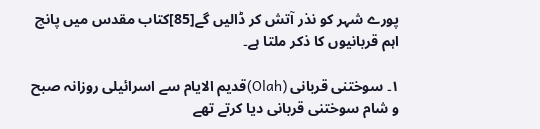پورے شہر کو نذر آتش کر ڈالیں گے[85]کتاب مقدس میں پانچ اہم قربانیوں کا ذکر ملتا ہے۔

۱۔ سوختنی قربانی (Olah)قدیم الایام سے اسرائیلی روزانہ صبح و شام سوختنی قربانی دیا کرتے تھے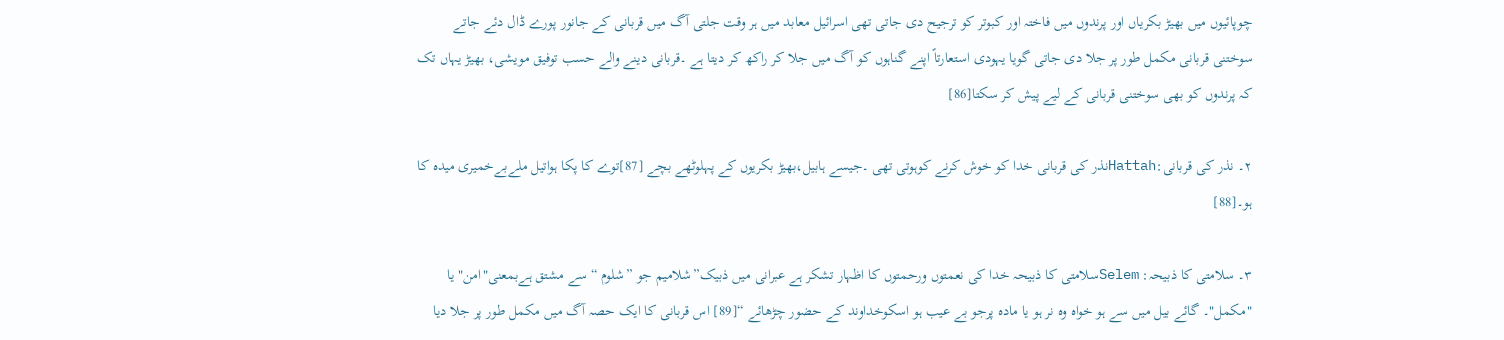چوپائیوں میں بھیڑ بکریاں اور پرندوں میں فاختہ اور کبوتر کو ترجیح دی جاتی تھی اسرائیل معابد میں ہر وقت جلتی آگ میں قربانی کے جانور پورے ڈال دئے جاتے سوختنی قربانی مکمل طور پر جلا دی جاتی گویا یہودی استعارتاً اپنے گناہوں کو آگ میں جلا کر راکھ کر دیتا ہے ۔قربانی دینے والے حسب توفیق مویشی، بھیڑ یہاں تک کہ پرندوں کو بھی سوختنی قربانی کے لیے پیش کر سکتا[86]

۲۔ نذر کی قربانی:Hattahنذر کی قربانی خدا کو خوش کرنے کوہوتی تھی ۔جیسے ہابیل،بھیڑ بکریوں کے پہلوٹھے بچے [87]توے کا پکا ہواتیل ملےبےخمیری میدہ کا ہو۔[88]

۳۔ سلامتی کا ذبیحہ: Selemسلامتی کا ذبیحہ خدا کی نعمتوں ورحمتوں کا اظہار تشکر ہے عبرانی میں ذبیک”شلامیم جو ”شلوم “ سے مشتق ہےبمعنی"امن" یا "مکمل"۔ گائے بیل میں سے ہو خواہ وہ نر ہو یا مادہ پرجو بے عیب ہو اسکوخداوند کے حضور چڑھائے “[89] اس قربانی کا ایک حصہ آگ میں مکمل طور پر جلا دیا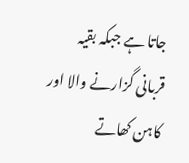جاتا ہے جبکہ بقیہ قربانی گزارنے والا اور کاہن کھاتے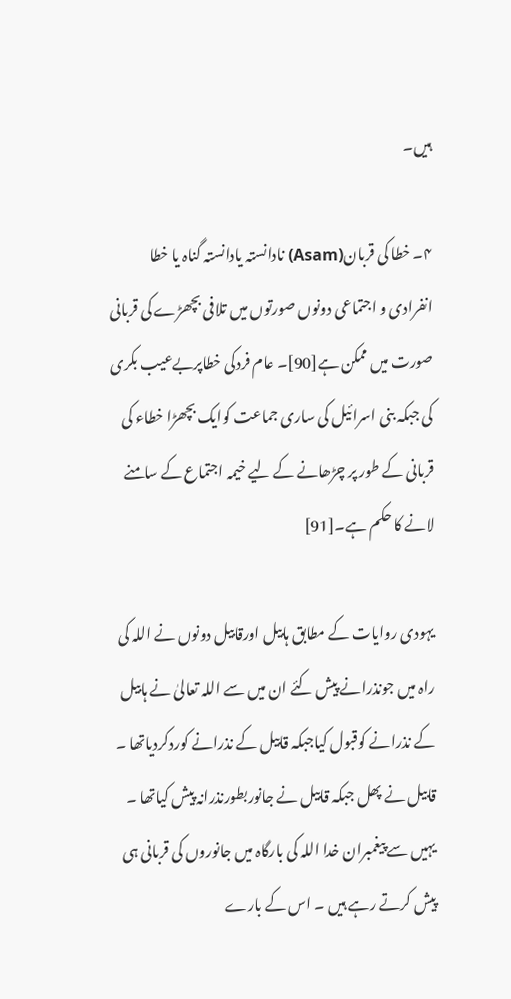ہیں۔

۴۔ خطا کی قربان(Asam) نادانستہ یادانستہ گناہ یا خطا انفرادی و اجتماعی دونوں صورتوں میں تلافی بچھڑے کی قربانی صورت میں ممکن ہے[90]۔ عام فردکی خطاپربےعیب بکری کی جبکہ بنی اسرائیل کی ساری جماعت کوایک بچھڑا خطاء کی قربانی کے طور پر چڑھانے کے لیے خیمہ اجتماع کے سامنے لانے کا حکم ہے۔[91]

یہودی روایات کے مطابق ہابیل اورقابیل دونوں نے اللہ کی راہ میں جونذرانے پیش کئے ان میں سے اللہ تعالیٰ نے ہابیل کے نذرانے کوقبول کیاجبکہ قابیل کے نذرانے کوردکردیاتھا ۔ قابیل نے پھل جبکہ قابیل نے جانوربطورنذرانہ پیش کیاتھا ۔ یہیں سے پیغمبران خدا اللہ کی بارگاہ میں جانوروں کی قربانی ہی پیش کرتے رہے ہیں ۔ اس کے بارے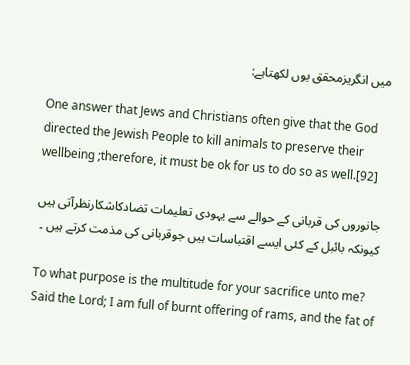میں انگریزمحقق یوں لکھتاہے:

One answer that Jews and Christians often give that the God directed the Jewish People to kill animals to preserve their wellbeing ;therefore, it must be ok for us to do so as well.[92]

جانوروں کی قربانی کے حوالے سے یہودی تعلیمات تضادکاشکارنظرآتی ہیں کیونکہ بائبل کے کئی ایسے اقتباسات ہیں جوقربانی کی مذمت کرتے ہیں ۔

To what purpose is the multitude for your sacrifice unto me? Said the Lord; I am full of burnt offering of rams, and the fat of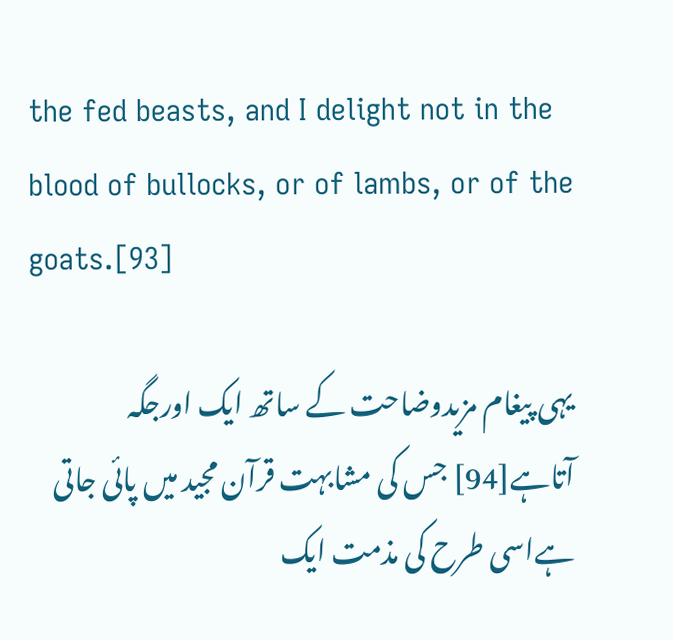the fed beasts, and I delight not in the blood of bullocks, or of lambs, or of the goats.[93]

یہی پیغام مزیدوضاحت کے ساتھ ایک اورجگہ آتاہے[94] جس کی مشابہت قرآن مجید میں پائی جاتی ہےاسی طرح کی مذمت ایک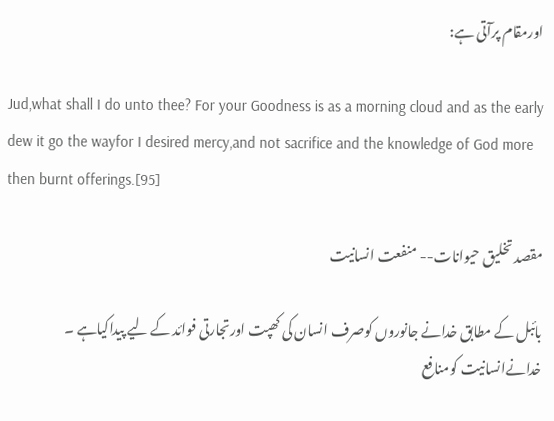اورمقام پرآتی ہے:

Jud,what shall I do unto thee? For your Goodness is as a morning cloud and as the early dew it go the wayfor I desired mercy,and not sacrifice and the knowledge of God more then burnt offerings.[95]

مقصد تخلیق حیوانات-- منفعت انسانیت

بائبل کے مطابق خدانے جانوروں کوصرف انسان کی کھپت اورتجارتی فوائد کے لیے پیداکیاہے ۔ خدانےانسانیت کومنافع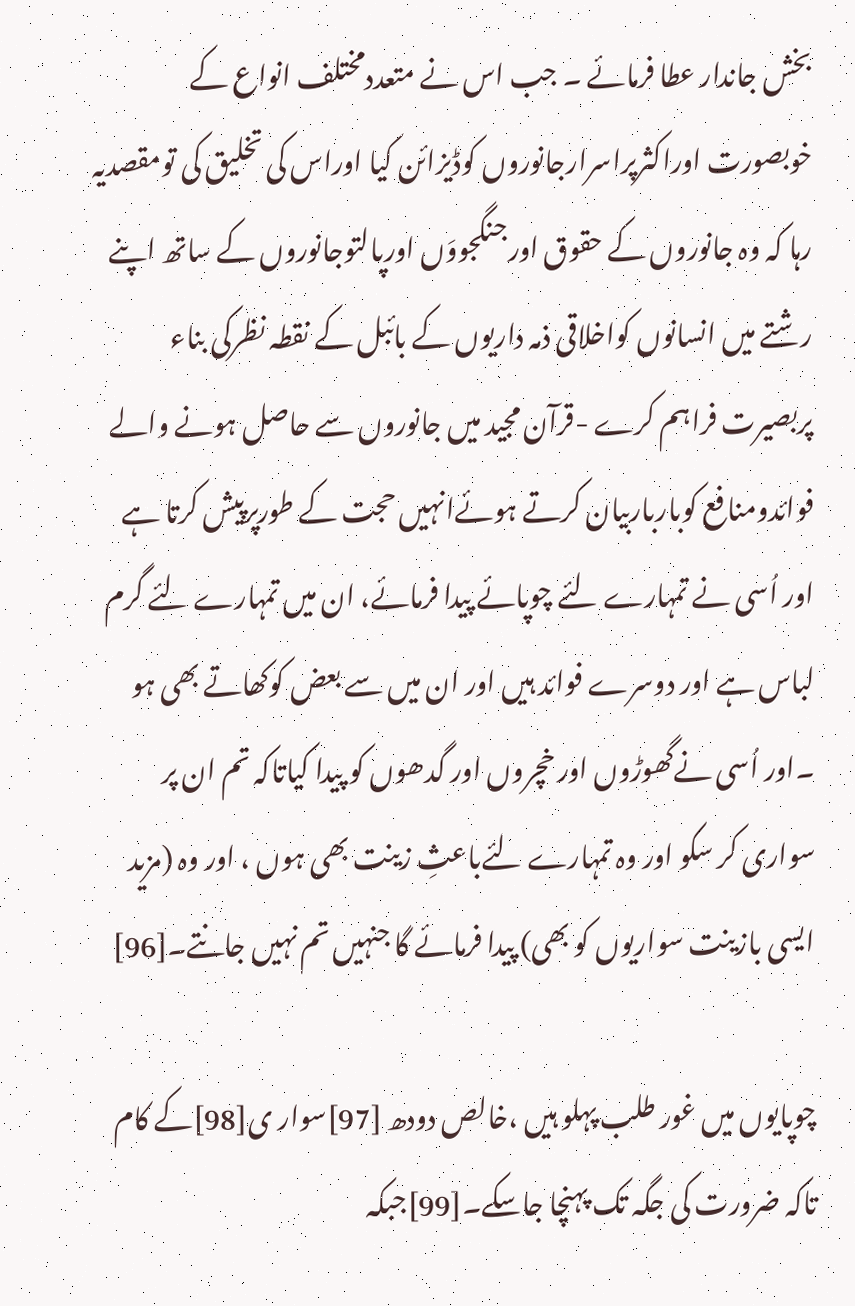بخش جاندار عطا فرمائے ۔ جب اس نے متعددمختلف انواع کے خوبصورت اوراکثرپراسرارجانوروں کوڈیزائن کیا اوراس کی تخلیق کی تومقصدیہ رہا کہ وہ جانوروں کے حقوق اورجنگجووَں اورپالتوجانوروں کے ساتھ اپنے رشتے میں انسانوں کواخلاقی ذمہ داریوں کے بائبل کے نقطہ نظرکی بناء پربصیرت فراہم کرے -قرآن مجید میں جانوروں سے حاصل ہونے والے فوائدومنافع کوبارباربیان کرتے ہوئےانہیں حجت کے طورپرپیش کرتا ہے اور اُسی نے تمہارے لئے چوپائے پیدا فرمائے، ان میں تمہارے لئے گرم لباس ہے اور دوسرے فوائد ہیں اور ان میں سے بعض کوکھاتے بھی ہو ۔اور اُسی نےگھوڑوں اور خچروں اور گدھوں کو پیدا کیاتاکہ تم ان پر سواری کر سکو اور وہ تمہارے لئےباعثِ زینت بھی ہوں ، اور وہ (مزید ایسی بازینت سواریوں کو بھی) پیدا فرمائے گا جنہیں تم نہیں جانتے۔[96]

چوپایوں میں غور طلب پہلو ہیں ،خالص دودھ [97]سوار ی[98]کے کام تاکہ ضرورت کی جگہ تک پہنچا جاسکے۔[99]جبکہ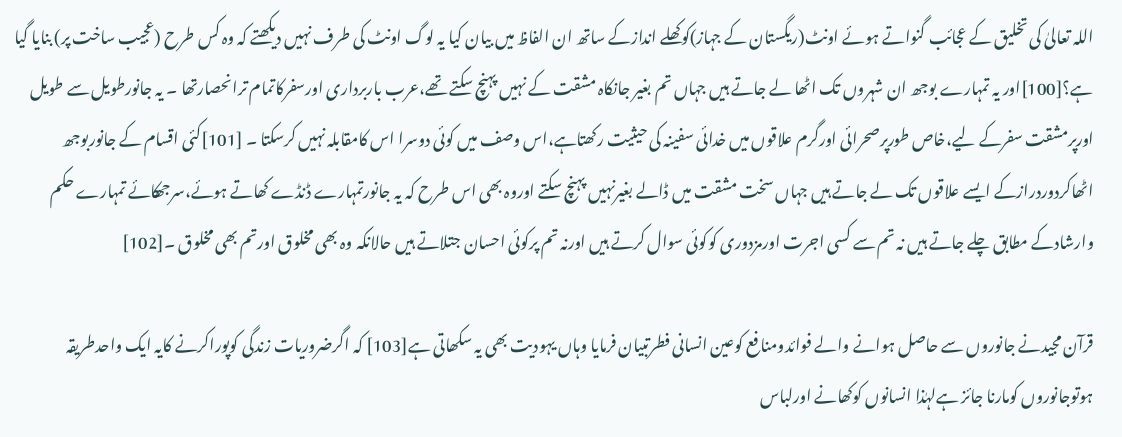اللہ تعالیٰ کی تخلیق کے عجائب گنواتے ہوئے اونٹ(ریگستان کے جہاز)کوکھلے اندازکے ساتھ ان الفاظ میں بیان کیا یہ لوگ اونٹ کی طرف نہیں دیکھتے کہ وہ کس طرح (عجیب ساخت پر) بنایا گیا ہے؟[100]اور یہ تمہارے بوجھ ان شہروں تک اٹھا لے جاتے ہیں جہاں تم بغیر جانکاہ مشقت کے نہیں پہنچ سکتے تھے،عرب باربرداری اورسفرکاتمام ترانحصارتھا ۔ یہ جانورطویل سے طویل اورپرمشقت سفرکے لیے،خاص طورپرصحرائی اورگرم علاقوں میں خدائی سفینہ کی حیثیت رکھتاہے،اس وصف میں کوئی دوسرا اس کامقابلہ نہیں کرسکتا ۔ [101]کئی اقسام کے جانوربوجھ اٹھاکردوردرازکے ایسے علاقوں تک لے جاتے ہیں جہاں سخت مشقت میں ڈالے بغیرنہیں پہنچ سکتے اوروہ بھی اس طرح کہ یہ جانورتمہارے ڈنڈے کھاتے ہوئے،سرجھکائے تمہارے حکم وارشادکے مطابق چلے جاتے ہیں نہ تم سے کسی اجرت اورمزدوری کوکوئی سوال کرتے ہیں اورنہ تم پرکوئی احسان جتلاتے ہیں حالانکہ وہ بھی مخلوق اورتم بھی مخلوق ۔[102]

قرآن مجیدنے جانوروں سے حاصل ہوانے والے فوائدومنافع کوعین انسانی فطرتبیان فرمایا وہاں یہودیت بھی یہ سکھاتی ہے[103] کہ اگرضروریات زندگی کوپوراکرنے کایہ ایک واحدطریقہ ہوتوجانوروں کومارنا جائز ہےلہٰذا انسانوں کوکھانے اورلباس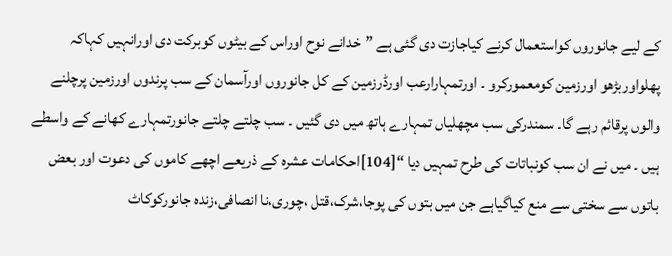کے لیے جانوروں کواستعمال کرنے کیاجازت دی گئی ہے ”خدانے نوح اوراس کے بیٹوں کوبرکت دی اورانہیں کہاکہ پھلواوربڑھو اورزمین کومعمورکرو ۔ اورتمہارارعب اورڈرزمین کے کل جانوروں اورآسمان کے سب پرندوں اورزمین پرچلنے والوں پرقائم رہے گا۔ سمندرکی سب مچھلیاں تمہارے ہاتھ میں دی گئیں ۔ سب چلتے چلتے جانورتمہارے کھانے کے واسطے ہیں ۔ میں نے ان سب کونباتات کی طرح تمہیں دیا “[104]احکامات عشرہ کے ذریعے اچھے کاموں کی دعوت اور بعض باتوں سے سختی سے منع کیاگیاہے جن میں بتوں کی پوجا،شرک،قتل ،چوری،نا انصافی،زندہ جانورکوکاٹ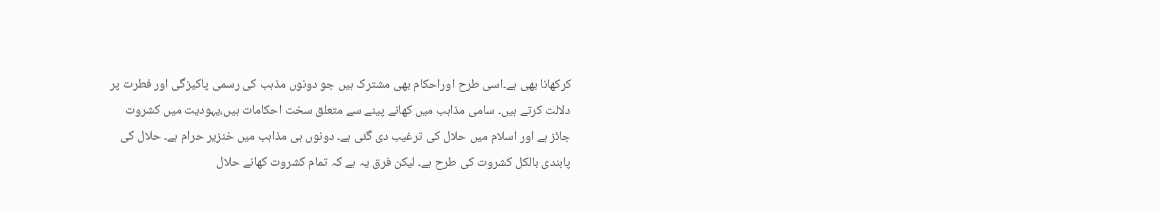کرکھانا بھی ہے۔اسی طرح اوراحکام بھی مشترک ہیں جو دونوں مذہب کی رسمی پاکیزگی اور فطرت پر دلالت کرتے ہیں۔ سامی مذاہب میں کھانے پینے سے متعلق سخت احکامات ہیں،یہودیت میں کشروت جائز ہے اور اسلام میں حلال کی ترغیب دی گئی ہے۔ دونوں ہی مذاہب میں خنزیر حرام ہے۔ حلال کی پابندی بالکل کشروت کی طرح ہے۔ لیکن فرق یہ ہے کہ تمام کشروت کھانے حلال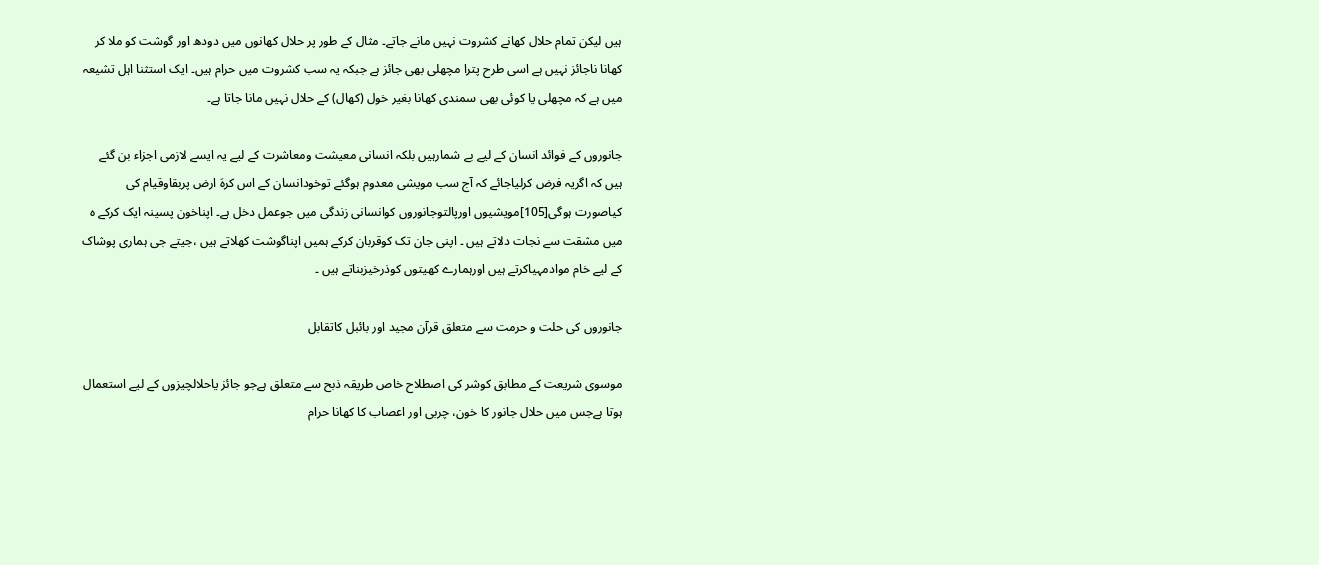ہیں لیکن تمام حلال کھانے کشروت نہیں مانے جاتے۔ مثال کے طور پر حلال کھانوں میں دودھ اور گوشت کو ملا کر کھانا ناجائز نہیں ہے اسی طرح پترا مچھلی بھی جائز ہے جبکہ یہ سب کشروت میں حرام ہیں۔ ایک استثنا اہل تشیعہ میں ہے کہ مچھلی یا کوئی بھی سمندی کھانا بغیر خول (کھال) کے حلال نہیں مانا جاتا ہے۔

جانوروں کے فوائد انسان کے لیے بے شمارہیں بلکہ انسانی معیشت ومعاشرت کے لیے یہ ایسے لازمی اجزاء بن گئے ہیں کہ اگریہ فرض کرلیاجائے کہ آج سب مویشی معدوم ہوگئے توخودانسان کے اس کرہَ ارض پربقاوقیام کی کیاصورت ہوگی[105]مویشیوں اورپالتوجانوروں کوانسانی زندگی میں جوعمل دخل ہے۔ اپناخون پسینہ ایک کرکے ہ میں مشقت سے نجات دلاتے ہیں ۔ اپنی جان تک کوقربان کرکے ہمیں اپناگوشت کھلاتے ہیں ،جیتے جی ہماری پوشاک کے لیے خام موادمہیاکرتے ہیں اورہمارے کھیتوں کوذرخیزبناتے ہیں ۔

جانوروں کی حلت و حرمت سے متعلق قرآن مجید اور بائبل کاتقابل

موسوی شریعت کے مطابق کوشر کی اصطلاح خاص طریقہ ذبح سے متعلق ہےجو جائز یاحلالچیزوں کے لیے استعمال ہوتا ہےجس میں حلال جانور کا خون، چربی اور اعصاب کا کھانا حرام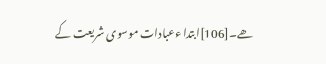ھے۔[106]ابتدا ءعبادات موسوی شریعت کے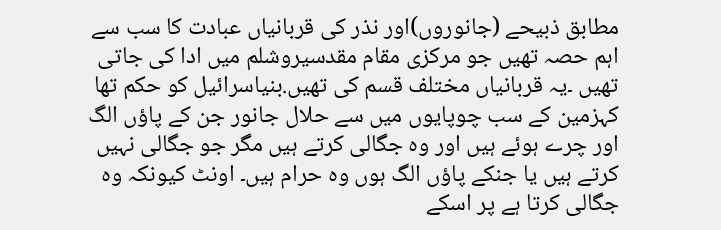مطابق ذبیحے (جانوروں)اور نذر کی قربانیاں عبادت کا سب سے اہم حصہ تھیں جو مرکزی مقام مقدسیروشلم میں ادا کی جاتی تھیں ۔یہ قربانیاں مختلف قسم کی تھیں.بنیاسرائیل کو حکم تھا کہزمین کے سب چوپایوں میں سے حلال جانور جن کے پاؤں الگ اور چرے ہوئے ہیں اور وہ جگالی کرتے ہیں مگر جو جگالی نہیں کرتے ہیں یا جنکے پاؤں الگ ہوں وہ حرام ہیں۔ اونٹ کیونکہ وہ جگالی کرتا ہے پر اسکے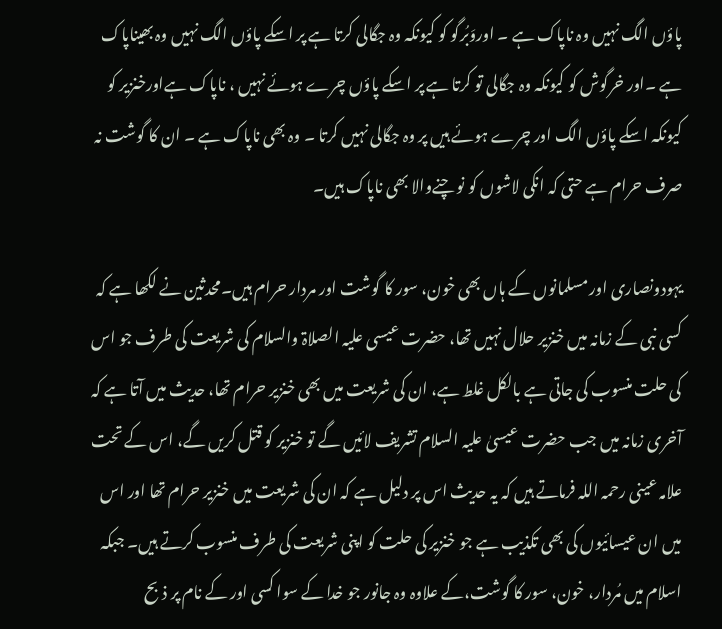پاؤں الگ نہیں وہ ناپاک ہے ۔ اوروَبُرگو کو کیونکہ وہ جگالی کرتا ہے پر اسکے پاؤں الگ نہیں وہ بھیناپاک ہے ۔اور خرگوش کو کیونکہ وہ جگالی تو کرتا ہے پر اسکے پاؤں چرے ہوئے نہیں ، ناپاک ہےاورخنزیر کو کیونکہ اسکے پاؤں الگ اور چرے ہوئے ہیں پر وہ جگالی نہیں کرتا ۔ وہ بھی ناپاک ہے ۔ ان کا گوشت نہ صرف حرام ہے حتی کہ انکی لاشوں کو نو چنےوالا بھی ناپاک ہیں۔

یہودونصاری اور مسلمانوں کے ہاں بھی خون، سور کا گوشت اور مردار حرام ہیں۔محدثین نے لکھا ہے کہ کسی نبی کے زمانہ میں خنزیر حلال نہیں تھا، حضرت عیسی علیہ الصلاۃ والسلام کی شریعت کی طرف جو اس کی حلت منسوب کی جاتی ہے بالکل غلط ہے، ان کی شریعت میں بھی خنزیر حرام تھا، حدیث میں آتا ہے کہ آخری زمانہ میں جب حضرت عیسیٰ علیہ السلام تشریف لائیں گے تو خنزیر کو قتل کریں گے، اس کے تحت علامہ عینی رحمہ اللہ فرماتے ہیں کہ یہ حدیث اس پر دلیل ہے کہ ان کی شریعت میں خنزیر حرام تھا اور اس میں ان عیسائیوں کی بھی تکذیب ہے جو خنزیر کی حلت کو اپنی شریعت کی طرف منسوب کرتے ہیں۔ جبکہ اسلام میں مُردار، خون، سور کا گوشت،کے علاوہ وہ جانور جو خدا کے سوا کسی اور کے نام پر ذبح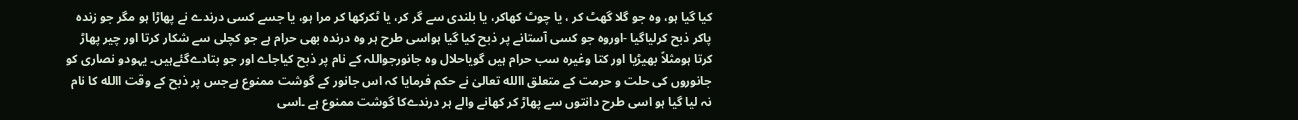کیا گیا ہو، وہ جو گلا گھٹ کر ، یا چوٹ کھاکر، یا بلندی سے گر کر، یا ٹکرکھا کر مرا ہو، یا جسے کسی درندے نے پھاڑا ہو مگر جو زندہ پاکر ذبح کرلیاگیا -اوروہ جو کسی آستانے پر ذبح کیا گیا ہواسی طرح ہر وہ درندہ بھی حرام ہے جو کچلی سے شکار کرتا اور چیر پھاڑ کرتا ہومثلاً بھیڑیا اور کتا وغیرہ سب حرام ہیں گویاحلال وہ جانورجواللہ کے نام پر ذبح کیاجاے اور جو بتادےگئےہیں۔ یہودو نصاری کو جانوروں کی حلت و حرمت کے متعلق االله تعالیٰ نے حکم فرمایا کہ اس جانور کے گوشت ممنوع ہےجس پر ذبح کے وقت االله کا نام نہ لیا گیا ہو اسی طرح دانتوں سے پھاڑ کر کھانے والے ہر درندےکا گوشت ممنوع ہے ۔اسی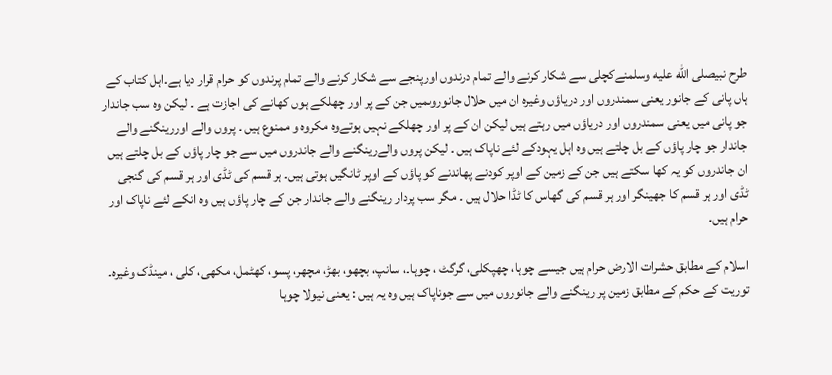طرح نبیصلى الله عليه وسلمنےکچلی سے شکار کرنے والے تمام درندوں اورپنجے سے شکار کرنے والے تمام پرندوں کو حرام قرار دیا ہے۔اہل کتاب کے ہاں پانی کے جانور یعنی سمندروں اور دریاؤں وغیرہ ان میں حلال جانوروںمیں جن کے پر اور چھلکے ہوں کھانے کی اجازت ہے ۔ لیکن وہ سب جاندار جو پانی میں یعنی سمندروں اور دریاؤں میں رہتے ہیں لیکن ان کے پر اور چھلکے نہیں ہوتےوہ مکروہ و ممنوع ہیں ۔ پروں والے اوررینگنے والے جاندار جو چار پاؤں کے بل چلتے ہیں وہ اہل یہودکے لئے ناپاک ہیں ۔ لیکن پروں والےرینگنے والے جاندروں میں سے جو چار پاؤں کے بل چلتے ہیں ان جاندروں کو یہ کھا سکتے ہیں جن کے زمین کے اوپر کودنے پھاندنے کو پاؤں کے اوپر ٹانگیں ہوتی ہیں۔ ہر قسم کی ٹڈی اور ہر قسم کی گنجی ٹڈی اور ہر قسم کا جھینگر اور ہر قسم کی گھاس کا ٹڈا حلال ہیں ۔ مگر سب پردار رینگنے والے جاندار جن کے چار پاؤں ہیں وہ انکے لئے ناپاک اور حرام ہیں۔

اسلام کے مطابق حشرات الارض حرام ہیں جیسے چوہا، چھپکلی، گرگٹ ، چوہا۔، سانپ، بچھو، بھڑ، مچھر، پسو، کھٹمل، مکھی، کلی ، مینڈک وغیرہ۔ توریت کے حکم کے مطابق زمین پر رینگنے والے جانوروں میں سے جوناپاک ہیں وہ یہ ہیں : یعنی نیولا چوہا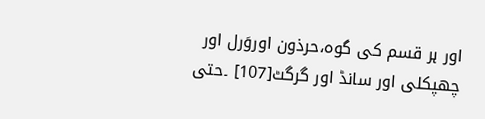اور ہر قسم کی گوہ،حرذون اوروَرل اور چھپکلی اور سانڈ اور گرگٹ[107] ۔حتی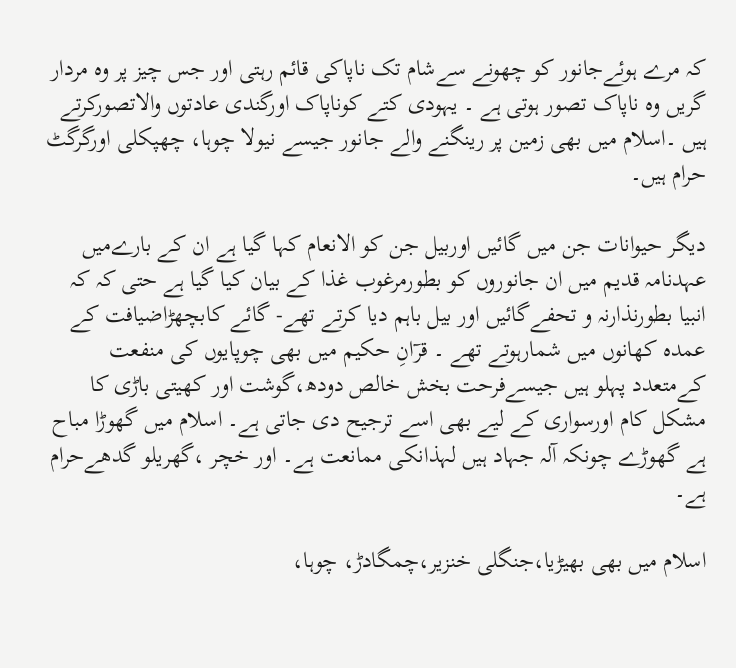کہ مرے ہوئےجانور کو چھونے سےشام تک ناپاکی قائم رہتی اور جس چیز پر وہ مردار گریں وہ ناپاک تصور ہوتی ہے ۔ یہودی کتے کوناپاک اورگندی عادتوں والاتصورکرتے ہیں ۔اسلام میں بھی زمین پر رینگنے والے جانور جیسے نیولا چوہا، چھپکلی اورگرگٹ حرام ہیں۔

دیگر حیوانات جن میں گائیں اوربیل جن کو الانعام کہا گیا ہے ان کے بارےمیں عہدنامہ قدیم میں ان جانوروں کو بطورمرغوب غذا کے بیان کیا گیا ہے حتی کہ کہ انبیا بطورنذارنہ و تحفےگائیں اور بیل باہم دیا کرتے تھے- گائے کابچھڑاضیافت کے عمدہ کھانوں میں شمارہوتے تھے ۔ قرٓانِ حکیم میں بھی چوپایوں کی منفعت کےمتعدد پہلو ہیں جیسےفرحت بخش خالص دودھ،گوشت اور کھیتی باڑی کا مشکل کام اورسواری کے لیے بھی اسے ترجیح دی جاتی ہے۔ اسلام میں گھوڑا مباح ہے گھوڑے چونکہ آلہ جہاد ہیں لہذانکی ممانعت ہے۔ اور خچر ،گھریلو گدھےحرام ہے۔

اسلام میں بھی بھیڑیا،جنگلی خنزیر،چمگادڑ، چوہا،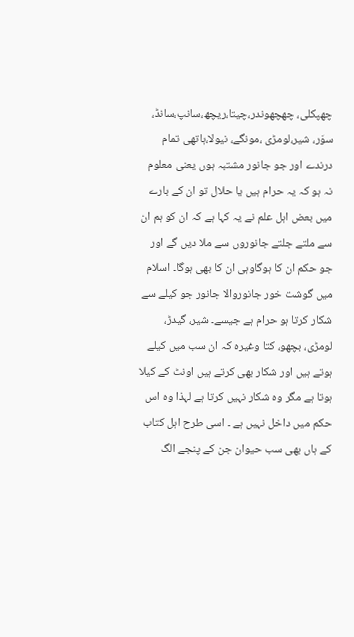چھپکلی، چھچھوندر،چیتا،ریچھ،سانپ،سانڈ، سوَر، شیر،لومڑی ،مونگے، نیولا،ہاتھی تمام درندے اور جو جانور مشتبہ ہوں یعنی معلوم نہ ہو کہ یہ حرام ہیں یا حلال تو ان کے بارے میں بعض اہل علم نے یہ کہا ہے کہ ان کو ہم ان سے ملتے جلتے جانوروں سے ملا دیں گے اور جو حکم ان کا ہوگاوہی ان کا بھی ہوگا۔ اسلام میں گوشت خور جانوروالا جانور جو کیلے سے شکار کرتا ہو حرام ہے جیسے۔ شیر، گیدڑ، لومڑی، بچھو، کتا وغیرہ کہ ان سب میں کیلے ہوتے ہیں اور شکار بھی کرتے ہیں اونٹ کے کیلا ہوتا ہے مگر وہ شکار نہیں کرتا ہے لہذا وہ اس حکم میں داخل نہیں ہے ۔ اسی طرح اہل کتاب کے ہاں بھی سب حیوان جن کے پنجے الگ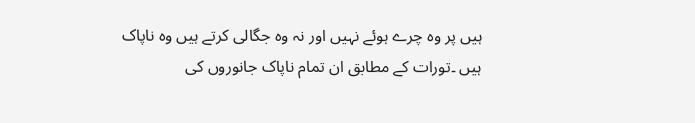ہیں پر وہ چرے ہوئے نہیں اور نہ وہ جگالی کرتے ہیں وہ ناپاک ہیں ۔تورات کے مطابق ان تمام ناپاک جانوروں کی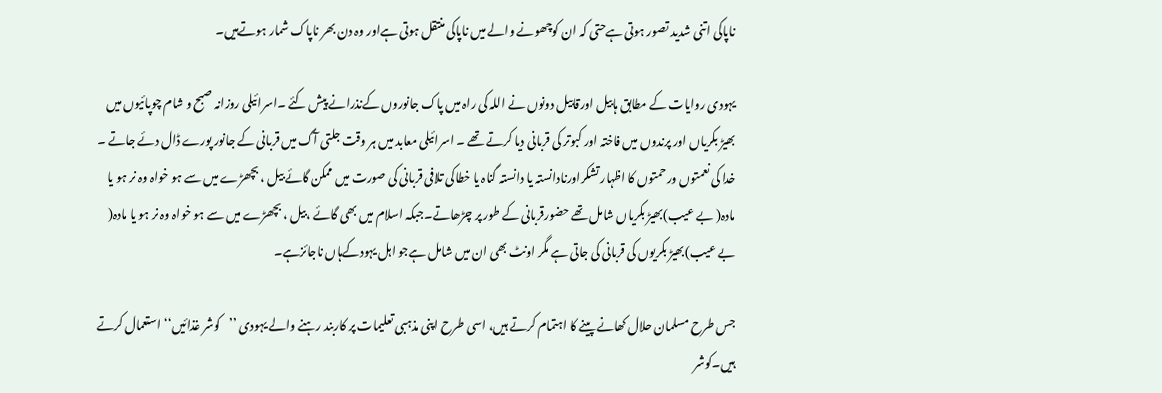ناپاکی اتنی شدید تصور ہوتی ہےحتی کہ ان کوچھونے والے میں ناپاکی منتقل ہوتی ہےاور وہ دن بھر ناپاک شمار ہوتےہیں۔

یہودی روایات کے مطابق ہابیل اورقابیل دونوں نے اللہ کی راہ میں پاک جانوروں کےنذرانے پیش کئے ۔اسرائیلی روزانہ صبح و شام چوپائیوں میں بھیڑ بکریاں اور پرندوں میں فاختہ اور کبوتر کی قربانی دیا کرتے تھے ۔ اسرائیلی معابد میں ہر وقت جلتی آگ میں قربانی کے جانور پورے ڈال دئے جاتے ۔ خدا کی نعمتوں ورحمتوں کا اظہار تشکراورنادانستہ یا دانستہ گناہ یا خطاکی تلافی قربانی کی صورت میں ممکن گائے بیل ، بچھڑے میں سے ہو خواہ وہ نر ہو یا مادہ( بے عیب)بھیڑ بکریاں شامل تھے حضورقربانی کے طور پر چڑھاتے۔جبکہ اسلام میں بھی گائے ،بیل ، بچھڑے میں سے ہو خواہ وہ نر ہو یا مادہ( بے عیب)بھیڑ بکریوں کی قربانی کی جاتی ہے مگر اونٹ بھی ان میں شامل ہےجو اہل یہودکےہاں ناجائزہے۔

جس طرح مسلمان حلال کھانے پینے کا اہتمام کرتے ہیں، اسی طرح اپنی مذہبی تعلیمات پر کاربند رہنے والے یہودی ’’کوشر غذائیں‘‘ استعمال کرتے ہیں۔کوشر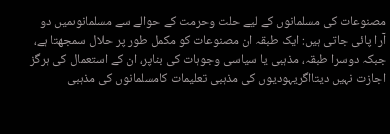مصنوعات کی مسلمانوں کے لیے حلت وحرمت کے حوالے سے مسلمانوںمیں دو آرا پائی جاتی ہیں: ایک طبقہ ان مصنوعات کو مکمل طور پر حلال سمجھتا ہے، جبکہ دوسرا طبقہ، مذہبی یا سیاسی وجوہات کی بناپر، ان کے استعمال کی ہرگز اجازت نہیں دیتااگریہودیوں کی مذہبی تعلیمات کامسلمانوں کی مذہبی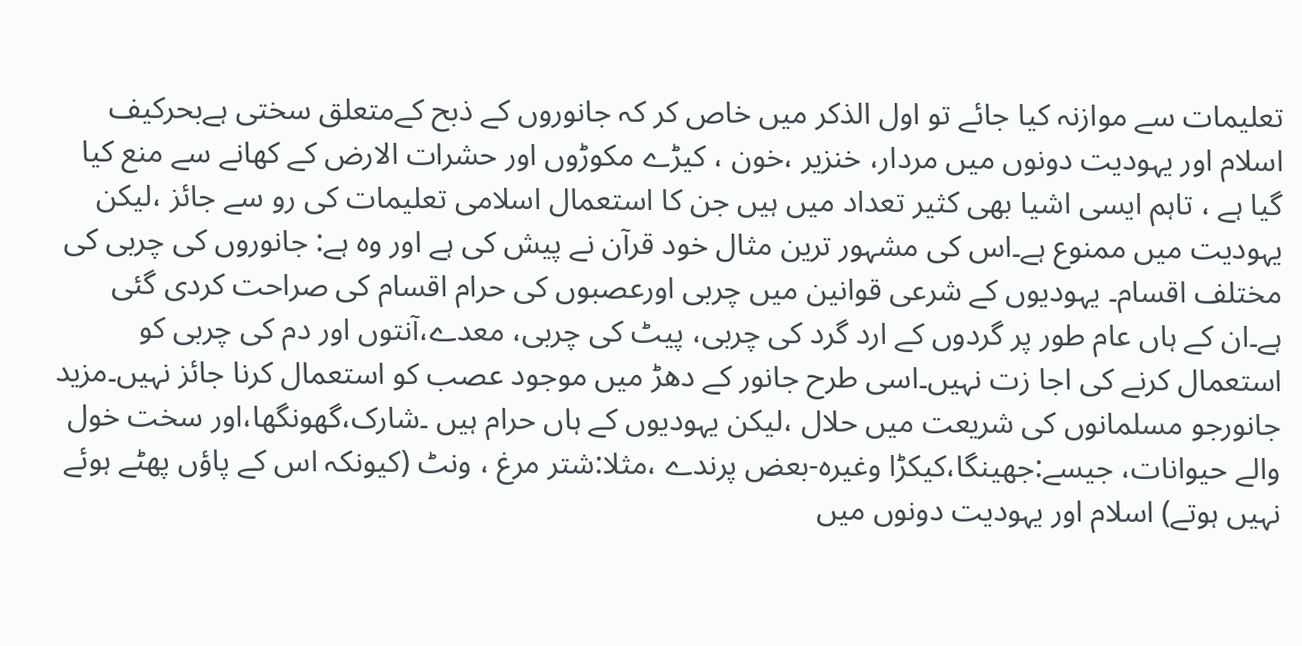تعلیمات سے موازنہ کیا جائے تو اول الذکر میں خاص کر کہ جانوروں کے ذبح کےمتعلق سختی ہےبحرکیف اسلام اور یہودیت دونوں میں مردار، خنزیر ،خون ، کیڑے مکوڑوں اور حشرات الارض کے کھانے سے منع کیا گیا ہے ، تاہم ایسی اشیا بھی کثیر تعداد میں ہیں جن کا استعمال اسلامی تعلیمات کی رو سے جائز ،لیکن یہودیت میں ممنوع ہے۔اس کی مشہور ترین مثال خود قرآن نے پیش کی ہے اور وہ ہے: جانوروں کی چربی کی مختلف اقسام۔ یہودیوں کے شرعی قوانین میں چربی اورعصبوں کی حرام اقسام کی صراحت کردی گئی ہے۔ان کے ہاں عام طور پر گردوں کے ارد گرد کی چربی، پیٹ کی چربی، معدے،آنتوں اور دم کی چربی کو استعمال کرنے کی اجا زت نہیں۔اسی طرح جانور کے دھڑ میں موجود عصب کو استعمال کرنا جائز نہیں۔مزید جانورجو مسلمانوں کی شریعت میں حلال ،لیکن یہودیوں کے ہاں حرام ہیں ۔شارک،گھونگھا،اور سخت خول والے حیوانات، جیسے:جھینگا،کیکڑا وغیرہ-بعض پرندے ،مثلا:شتر مرغ ، ونٹ (کیونکہ اس کے پاؤں پھٹے ہوئے نہیں ہوتے) اسلام اور یہودیت دونوں میں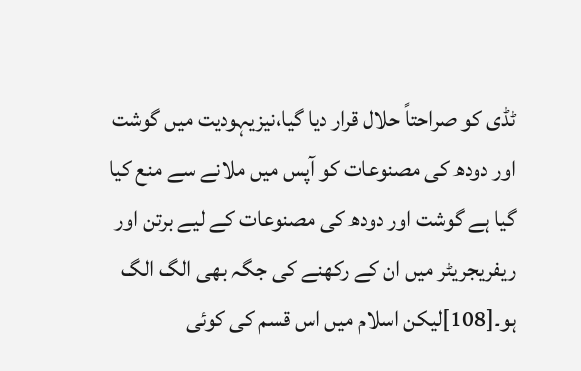ٹڈی کو صراحتاً حلال قرار دیا گیا،نیزیہودیت میں گوشت اور دودھ کی مصنوعات کو آپس میں ملانے سے منع کیا گیا ہے گوشت اور دودھ کی مصنوعات کے لیے برتن اور ریفریجریٹر میں ان کے رکھنے کی جگہ بھی الگ الگ ہو۔[108]لیکن اسلام میں اس قسم کی کوئی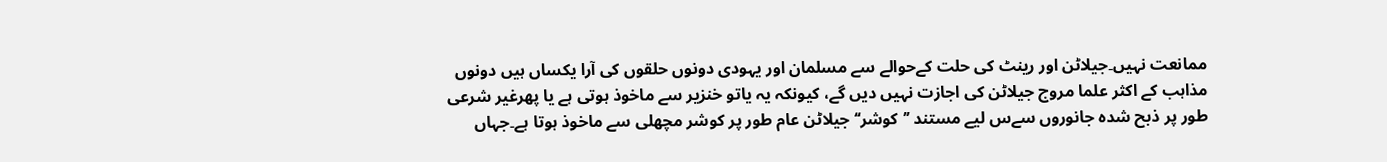ممانعت نہیں۔جیلاٹن اور رینٹ کی حلت کےحوالے سے مسلمان اور یہودی دونوں حلقوں کی آرا یکساں ہیں دونوں مذاہب کے اکثر علما مروج جیلاٹن کی اجازت نہیں دیں گے، کیونکہ یہ یاتو خنزیر سے ماخوذ ہوتی ہے یا پھرغیر شرعی طور پر ذبح شدہ جانوروں سےس لیے مستند ’’کوشر‘‘ جیلاٹن عام طور پر کوشر مچھلی سے ماخوذ ہوتا ہے۔جہاں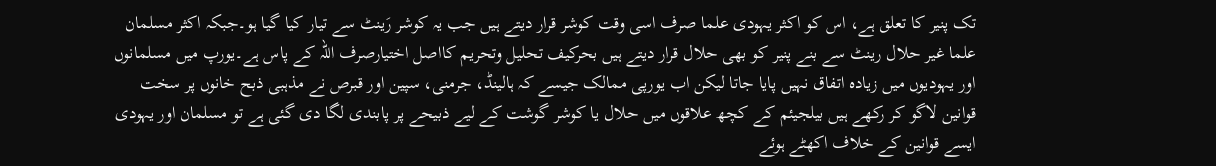تک پنیر کا تعلق ہے، اس کو اکثر یہودی علما صرف اسی وقت کوشر قرار دیتے ہیں جب یہ کوشر رَینٹ سے تیار کیا گیا ہو۔جبکہ اکثر مسلمان علما غیر حلال رینٹ سے بنے پنیر کو بھی حلال قرار دیتے ہیں بحرکیف تحلیل وتحریم کااصل اختیارصرف اللہ کے پاس ہے۔یورپ میں مسلمانوں اور یہودیوں میں زیادہ اتفاق نہیں پایا جاتا لیکن اب یورپی ممالک جیسے کہ ہالینڈ، جرمنی، سپین اور قبرص نے مذہبی ذبح خانوں پر سخت قوانین لاگو کر رکھے ہیں بیلجیئم کے کچھ علاقوں میں حلال یا کوشر گوشت کے لیے ذبیحے پر پابندی لگا دی گئی ہے تو مسلمان اور یہودی ایسے قوانین کے خلاف اکھٹے ہوئے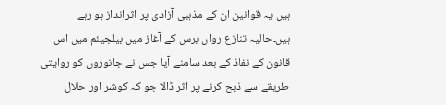ہیں یہ قوانین ان کے مذہبی آزادی پر اثرانداز ہو رہے ہیں۔حالیہ تنازع رواں برس کے آغاز میں بیلجیئم میں اس قانون کے نفاذ کے بعد سامنے آیا جس نے جانوروں کو روایتی طریقے سے ذبح کرنے پر اثر ڈالا جو کہ کوشر اور حلال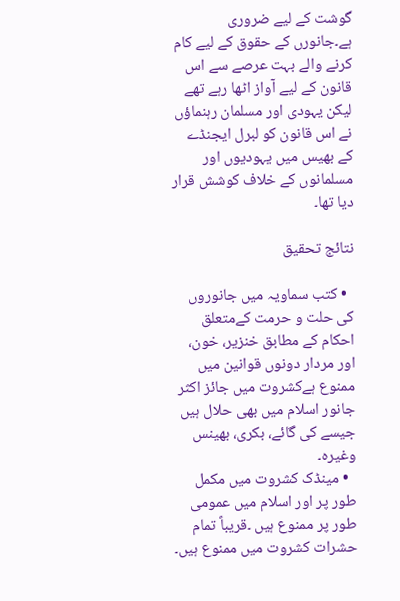گوشت کے لیے ضروری ہے۔جانورں کے حقوق کے لیے کام کرنے والے بہت عرصے سے اس قانون کے لیے آواز اٹھا رہے تھے لیکن یہودی اور مسلمان رہنماؤں نے اس قانون کو لبرل ایجنڈے کے بھیس میں یہودیوں اور مسلمانوں کے خلاف کوشش قرار دیا تھا۔

نتائج تحقیق

  • کتب سماویہ میں جانوروں کی حلت و حرمت کےمتعلق احکام کے مطابق خنزیر، خون، اور مردار دونوں قوانین میں ممنوع ہےکشروت میں جائز اکثر جانور اسلام میں بھی حلال ہیں جیسے کی گائے، بکری، بھینس وغیرہ۔
  • مینڈک کشروت میں مکمل طور پر اور اسلام میں عمومی طور پر ممنوع ہیں ۔قریباً تمام حشرات کشروت میں ممنوع ہیں۔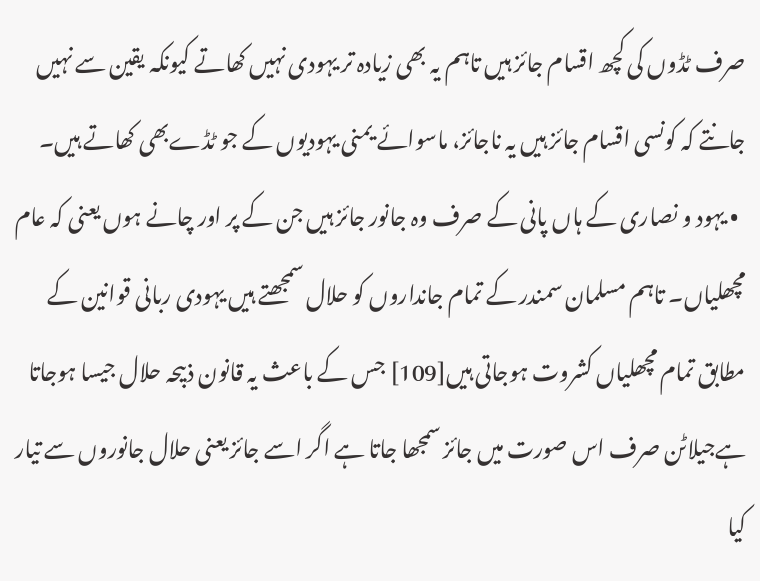صرف ٹڈوں کی کچھ اقسام جائز ہیں تاہم یہ بھی زیادہ تر یہودی نہیں کھاتے کیونکہ یقین سے نہیں جانتے کہ کونسی اقسام جائز ہیں یہ ناجائز، ماسوائے یمنی یہودیوں کے جو ٹڈےبھی کھاتے ہیں۔
  • یہود و نصاری کے ہاں پانی کے صرف وہ جانور جائز ہیں جن کے پر اور چانے ہوں یعنی کہ عام مچھلیاں۔ تاہم مسلمان سمندر کے تمام جانداروں کو حلال سمجھتے ہیں یہودی ربانی قوانین کے مطابق تمام مچھلیاں کشروت ہوجاتی ہیں[109] جس کے باعث یہ قانون ذبیحہ حلال جیسا ہوجاتا ہےجیلاٹن صرف اس صورت میں جائز سمجھا جاتا ہے اگر اسے جائز یعنی حلال جانوروں سے تیار کیا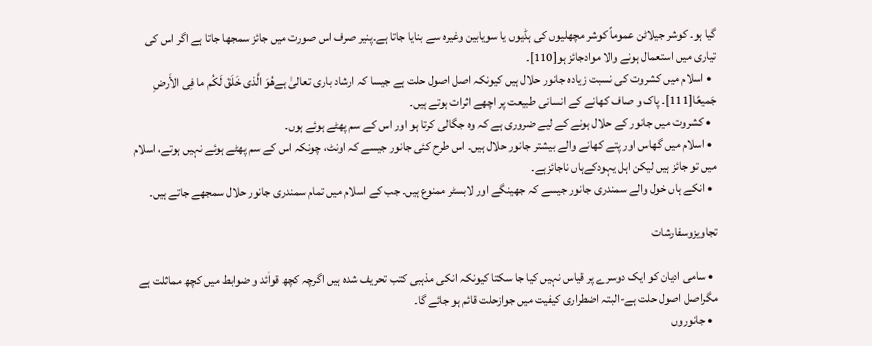گیا ہو۔ کوشر جیلاٹن عموماً کوشر مچھلیوں کی ہڈیوں یا سویابین وغیرہ سے بنایا جاتا ہے۔پنیر صرف اس صورت میں جائز سمجھا جاتا ہے اگر اس کی تیاری میں استعمال ہونے والا موادجائز ہو[110]۔
  • اسلام میں کشروت کی نسبت زیادہ جانور حلال ہیں کیونکہ اصل اصول حلت ہے جیسا کہ ارشاد باری تعالیٰ ہےهُوَ الَّذى خَلَقَ لَكُم ما فِى الأَر‌ضِ جَميعًا[111]۔ پاک و صاف کھانے کے انسانی طبیعت پر اچھے اثرات ہوتے ہیں۔
  • کشروت میں جانور کے حلال ہونے کے لیے ضروری ہے کہ وہ جگالی کرتا ہو اور اس کے سم پھٹے ہوئے ہوں۔
  • اسلام میں گھاس اور پتے کھانے والے بیشتر جانور حلال ہیں۔ اس طرح کئی جانور جیسے کہ اونٹ، چونکہ اس کے سم پھٹے ہوئے نہیں ہوتے، اسلام میں تو جائز ہیں لیکن اہل یہودکےہاں ناجائزہے۔
  • انکے ہاں خول والے سمندری جانور جیسے کہ جھینگے اور لابسٹر ممنوع ہیں۔ جب کے اسلام میں تمام سمندری جانور حلال سمجھے جاتے ہیں۔

تجاویزوسفارشات

  • سامی ادیان کو ایک دوسرے پر قیاس نہیں کیا جا سکتا کیونکہ انکی مذہبی کتب تحریف شدہ ہیں اگرچہ کچھ قواٰئد و ضوابط میں کچھ مماثلت ہے مگراصل اصول حلت ہے-البتہ اضطراری کیفیت میں جوازحلت قائم ہو جائے گا۔
  • جانوروں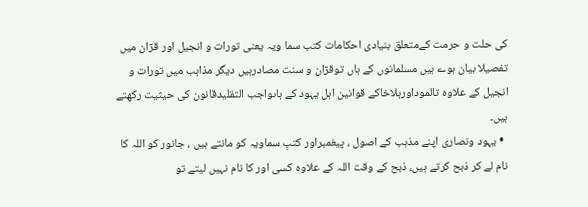کی حلت و حرمت کےمتعلق بنیادی احکامات کتب سما ویہ یعنی تورات و انجیل اور قرٓان میں تفصیلا بیان ہوے ہیں مسلمانوں کے ہاں توقرٓان و سنت مصادرہیں دیگر مذاہب میں تورات و انجیل کے علاوہ تالموداورہلاخاکے قوانین اہل یہود کے ہاںواجب التقلیدقانون کی حیثیت رکھتے ہیں۔
  • یہود ونصاری اپنے مذہب کے اصول ، پیغمبراور کتبِ سماویہ کو مانتے ہیں ، جانور کو اللہ کا نام لے کر ذبح کرتے ہیں، ذبح کے وقت اللہ کے علاوہ کسی اور کا نام نہیں لیتے تو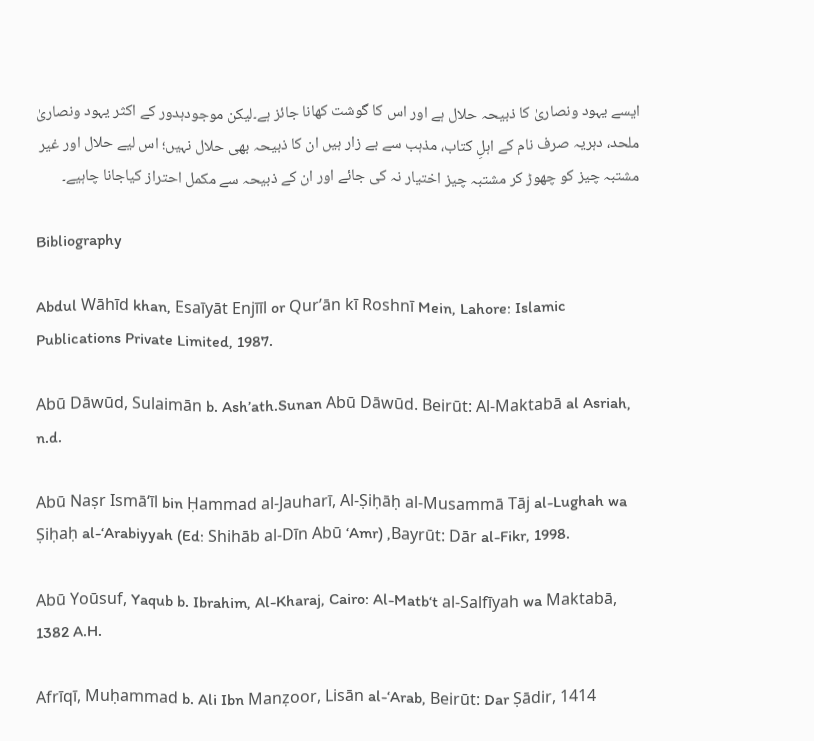ایسے یہود ونصاریٰ کا ذبیحہ حلال ہے اور اس کا گوشت کھانا جائز ہے۔لیکن موجودہدور کے اکثر یہود ونصاریٰ ملحد، دہریہ صرف نام کے اہلِ کتاب، مذہب سے بے زار ہیں ان کا ذبیحہ بھی حلال نہیں؛ اس لیے حلال اور غیر مشتبہ چیز کو چھوڑ کر مشتبہ چیز اختیار نہ کی جائے اور ان کے ذبیحہ سے مکمل احتراز کیاجانا چاہیے۔

Bibliography

Abdul Wāhīd khan, Esaīyāt Enjīīl or Qur’ān kī Roshnī Mein, Lahore: Islamic Publications Private Limited, 1987.

Abū Dāwūd, Sulaimān b. Ash’ath.Sunan Abū Dāwūd. Beirūt: Al-Maktabā al Asriah, n.d.

Abū Naṣr Ismā‘īl bin Ḥammad al-Jauharī, Al-Ṣiḥāḥ al-Musammā Tāj al-Lughah wa Ṣiḥaḥ al-‘Arabiyyah (Ed: Shihāb al-Dīn Abū ‘Amr) ,Bayrūt: Dār al-Fikr, 1998.

Abū Yoūsuf, Yaqub b. Ibrahim, Al-Kharaj, Cairo: Al-Matb‘t al-Salfīyah wa Maktabā, 1382 A.H.

Afrīqī, Muḥammad b. Ali Ibn Manẓoor, Lisān al-‘Arab, Beirūt: Dar Ṣādir, 1414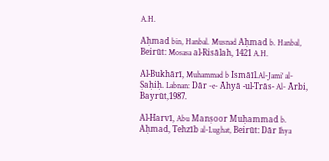A.H.

Aḥmad bin, Hanbal. Musnad Aḥmad b. Hanbal, Beirūt: Mosasa al-Risālah, 1421 A.H.

Al-Bukhārī, Muhammad b Ismāīl.Al-Jami‘ al-Ṣaḥiḥ. Labnan: Dār -e- Āhyā -ul-Trās- Al- Ārbi, Bayrūt,1987.

Al-Harvī, Abu Manṣoor Muḥammad b. Aḥmad, Tehzīb al-Lughat, Beirūt: Dār Ihya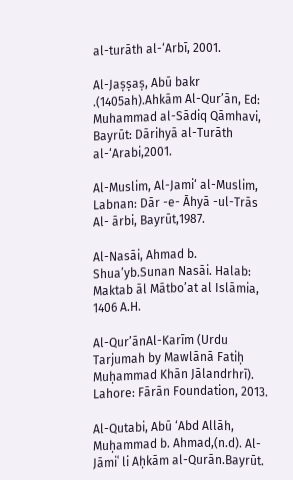al-turāth al-‘Arbī, 2001.

Al-Jaṣṣaṣ, Abū bakr .(1405ah).Ahkām Al-Qur’ān, Ed: Muhammad al-Sādiq Qāmhavi, Bayrūt: Dārihyā al-Turāth al-‘Arabi,2001.

Al-Muslim, Al-Jami‘ al-Muslim, Labnan: Dār -e- Āhyā -ul-Trās Al- ārbi, Bayrūt,1987.

Al-Nasāi, Ahmad b. Shua’yb.Sunan Nasāi. Halab: Maktab āl Mātbo’at al Islāmia, 1406 A.H.

Al-Qur’ānAl-Karīm (Urdu Tarjumah by Mawlānā Fatiḥ Muḥammad Khān Jālandrhrī). Lahore: Fārān Foundation, 2013.

Al-Qutabi, Abū ‘Abd Allāh, Muḥammad b. Ahmad,(n.d). Al-Jāmiʿ li Aḥkām al-Qurān.Bayrūt.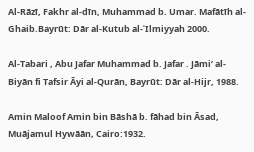Al-Rāzī, Fakhr al-dīn, Muhammad b. Umar. Mafātīh al-Ghaib.Bayrūt: Dār al-Kutub al-ʿIlmiyyah 2000.

Al-Tabari , Abu Jafar Muhammad b. Jafar . Jāmi’ al-Biyān fi Tafsir Āyi al-Qurān, Bayrūt: Dār al-Hijr, 1988.

Amin Maloof Amin bin Bāshā b. fāhad bin Āsad, Muājamul Hywāān, Cairo:1932.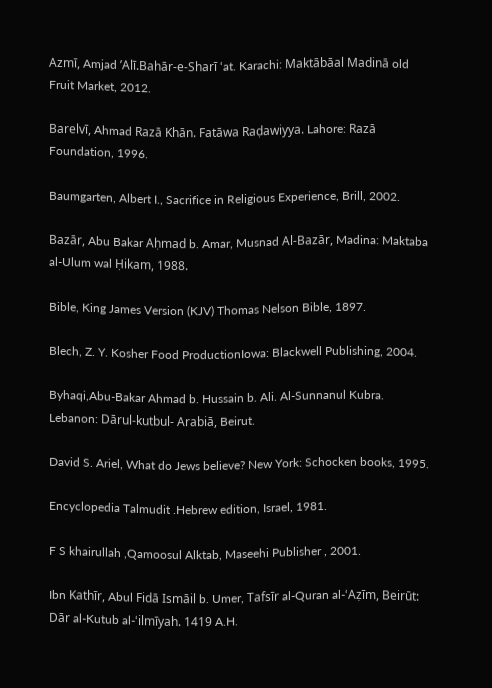Azmī, Amjad ’Alī.Bahār-e-Sharī ‘at. Karachi: Maktābāal Madinā old Fruit Market, 2012.

Barelvī, Ahmad Razā Khān. Fatāwa Raḍawiyya. Lahore: Razā Foundation, 1996.

Baumgarten, Albert I., Sacrifice in Religious Experience, Brill, 2002.

Bazār, Abu Bakar Aḥmad b. Amar, Musnad Al-Bazār, Madina: Maktaba al-Ulum wal Ḥikam, 1988.

Bible, King James Version (KJV) Thomas Nelson Bible, 1897.

Blech, Z. Y. Kosher Food ProductionIowa: Blackwell Publishing, 2004.

Byhaqi,Abu-Bakar Ahmad b. Hussain b. Ali. Al-Sunnanul Kubra. Lebanon: Dārul-kutbul- Arabiā, Beirut.

David S. Ariel, What do Jews believe? New York: Schocken books, 1995.

Encyclopedia Talmudit .Hebrew edition, Israel, 1981.

F S khairullah ,Qamoosul Alktab, Maseehi Publisher , 2001.

Ibn Kathīr, Abul Fidā Ismāil b. Umer, Tafsīr al-Quran al-‘Aẓīm, Beirūt: Dār al-Kutub al-‘ilmīyah. 1419 A.H.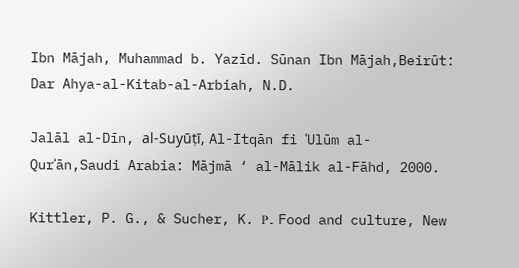Ibn Mājah, Muhammad b. Yazīd. Sūnan Ibn Mājah,Beirūt: Dar Ahya-al-Kitab-al-Arbiah, N.D.

Jalāl al-Dīn, al-Suyūṭī, Al-Itqān fi ʿUlūm al-Qurʾān,Saudi Arabia: Mājmā ‘ al-Mālik al-Fāhd, 2000.

Kittler, P. G., & Sucher, K. P۔ Food and culture, New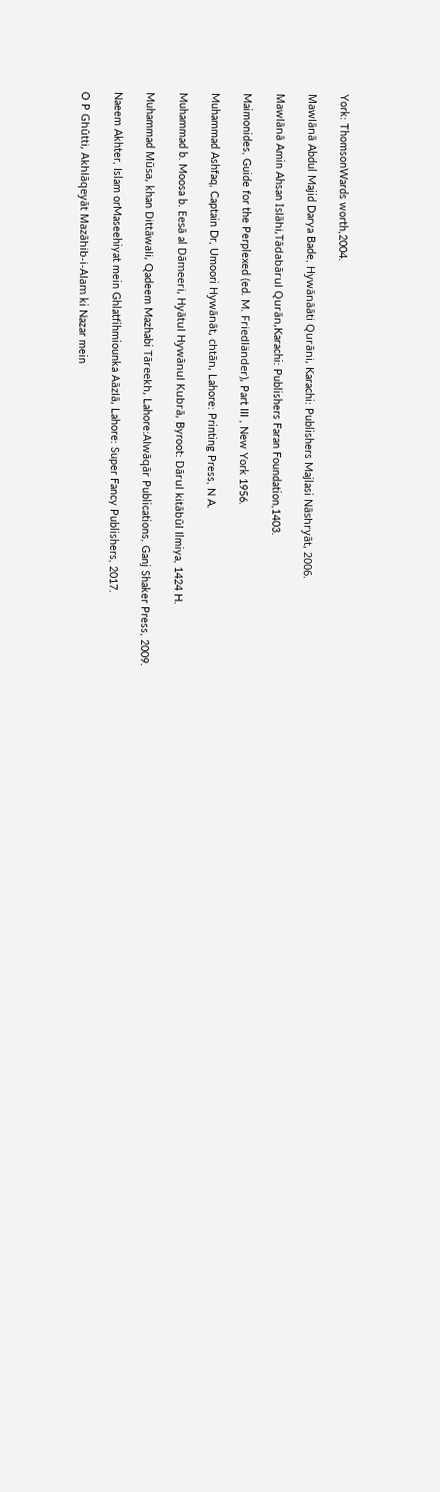York: ThomsonWards worth,2004.

Mawlānā Abdul Majid Darya Bade, Hywānāāti Qurāni, Karachi: Publishers Majlasi Nāshryāt, 2006.

Mawlānā Amin Ahsan Islāhi,Tādabārul Qurān,Karachi: Publishers Faran Foundation,1403.

Maimonides, Guide for the Perplexed (ed. M. Friedländer), Part III , New York 1956.

Muhammad Ashfaq, Captain Dr, Umoori Hywānāt, chtān, Lahore: Printing Press, N A.

Muhammad b. Moosa b. Eesā al Dāmeeri, Hyātul Hywānul Kubrā, Byroot: Dārul kitābūl Ilmiya, 1424 H.

Muhammad Mūsa, khan Dittāwali, Qadeem Mazhabi Tāreekh, Lahore:Alwāqār Publications, Ganj Shaker Press, 2009.

Naeem Akhter, Islam orMaseehiyat mein Ghlatfihmiounka Aāzlā, Lahore: Super Fancy Publishers, 2017.

O P Ghūtti, Akhlāqeyāt Mazāhib-i-Alam ki Nazar mein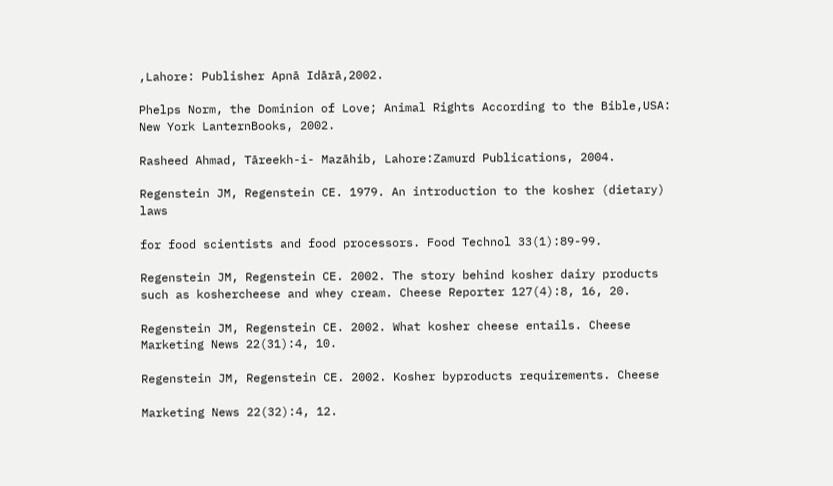,Lahore: Publisher Apnā Idārā,2002.

Phelps Norm, the Dominion of Love; Animal Rights According to the Bible,USA: New York LanternBooks, 2002.

Rasheed Ahmad, Tāreekh-i- Mazāhib, Lahore:Zamurd Publications, 2004.

Regenstein JM, Regenstein CE. 1979. An introduction to the kosher (dietary) laws

for food scientists and food processors. Food Technol 33(1):89-99.

Regenstein JM, Regenstein CE. 2002. The story behind kosher dairy products such as koshercheese and whey cream. Cheese Reporter 127(4):8, 16, 20.

Regenstein JM, Regenstein CE. 2002. What kosher cheese entails. Cheese Marketing News 22(31):4, 10.

Regenstein JM, Regenstein CE. 2002. Kosher byproducts requirements. Cheese

Marketing News 22(32):4, 12.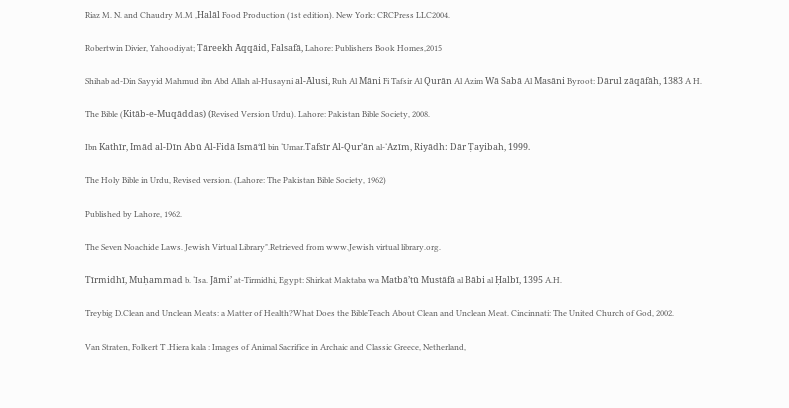Riaz M. N. and Chaudry M.M ,Halāl Food Production (1st edition). New York: CRCPress LLC2004.

Robertwin Divier, Yahoodiyat; Tāreekh Āqqāid, Falsafā, Lahore: Publishers Book Homes,2015

Shihab ad-Din Sayyid Mahmud ibn Abd Allah al-Husayni al-Ālusi, Ruh Al Māni Fi Tafsir Al Qurān Al Azim Wā Sabā Al Masāni Byroot: Dārul zāqāfāh, 1383 A H.

The Bible (Kitāb-e-Muqāddas) (Revised Version Urdu). Lahore: Pakistan Bible Society, 2008.

Ibn Kathīr, Imād al-Dīn Abū Al-Fidā Ismā‘īl bin ‘Umar.Tafsīr Al-Qur’ān al-‘Azīm, Riyādh: Dār Ṭayibah, 1999.

The Holy Bible in Urdu, Revised version. (Lahore: The Pakistan Bible Society, 1962)

Published by Lahore, 1962.

The Seven Noachide Laws. Jewish Virtual Library".Retrieved from www.Jewish virtual library.org.

Tīrmidhī, Muḥammad b. ‘Isa. Jāmi’ at-Tirmidhi, Egypt: Shirkat Maktaba wa Matbā’tū Mustāfā al Bābi al Ḥalbī, 1395 A.H.

Treybig D.Clean and Unclean Meats: a Matter of Health?What Does the BibleTeach About Clean and Unclean Meat. Cincinnati: The United Church of God, 2002.

Van Straten, Folkert T .Hiera kala : Images of Animal Sacrifice in Archaic and Classic Greece, Netherland,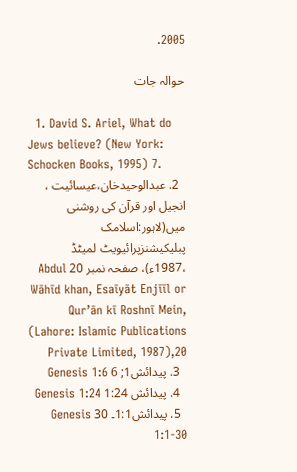2005.

حوالہ جات

  1. David S. Ariel, What do Jews believe? (New York: Schocken Books, 1995) 7.
  2. عبدالوحیدخان،عیسائیت ، انجیل اور قرآن کی روشنی میں(لاہور:اسلامک پبلیکیشنزپرائیویٹ لمیٹڈ ،1987ء)، صفحہ نمبر 20 Abdul Wāhīd khan, Esaīyāt Enjīīl or Qur’ān kī Roshnī Mein, (Lahore: Islamic Publications Private Limited, 1987),20
  3. پیدائش1; 6 Genesis 1:6
  4. پیدائش 1:24 Genesis 1:24
  5. پیدائش1:1۔ 30 Genesis 1:1-30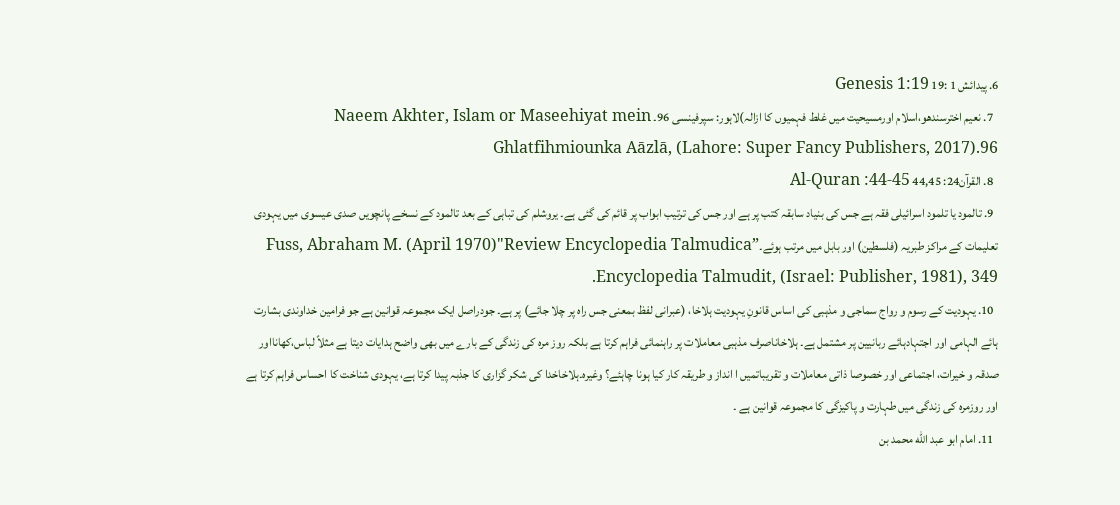6. پیدائش 1 :19 Genesis 1:19
  7. نعیم اخترسندھو،اسلام اورمسیحیت میں غلط فہمیوں کا ازالہ)لاہور: سپرفینسی 96۔ Naeem Akhter, Islam or Maseehiyat mein Ghlatfihmiounka Aāzlā, (Lahore: Super Fancy Publishers, 2017).96
  8. القرآن24: 44,45 Al-Quran :44-45
  9. تالمود یا تلمود اسرائیلی فقہ ہے جس کی بنیاد سابقہ کتب پر ہے اور جس کی ترتیب ابواب پر قائم کی گئی ہے۔ یروشلم کی تباہی کے بعد تالمود کے نسخے پانچویں صدی عیسوی میں یہودی تعلیمات کے مراکز طبریہ (فلسطین) اور بابل میں مرتب ہوئے۔Fuss, Abraham M. (April 1970)"Review Encyclopedia Talmudica” Encyclopedia Talmudit, (Israel: Publisher, 1981), 349.
  10. یہودیت کے رسوم و رواج سماجی و مذہبی کی اساس قانونِ یہودیت ہلاخا، (عبرانی لفظ بمعنی جس راہ پر چلا جائے) پر ہے۔ جودراصل ایک مجموعہ قوانین ہے جو فرامین خداوندی بشارت ہائے الہامی اور اجتہادہائے ربانیین پر مشتمل ہے۔ ہلاخاناصرف مذہبی معاملات پر راہنمائی فراہم کرتا ہے بلکہ روز مرہ کی زندگی کے بارے میں بھی واضح ہدایات دیتا ہے مثلاً لباس،کھانااور صدقہ و خیرات، اجتماعی اور خصوصا ذاتی معاملات و تقریباتمیں ا انداز و طریقہ کار کیا ہونا چاہئے؟ وغیرہ۔ہلاخاخدا کی شکر گزاری کا جذبہ پیدا کرتا ہے، یہودی شناخت کا احساس فراہم کرتا ہے اور روزمرہ کی زندگی میں طہارت و پاکیزگی کا مجموعہ قوانین ہے ۔
  11. امام ابو عبد الله محمد بن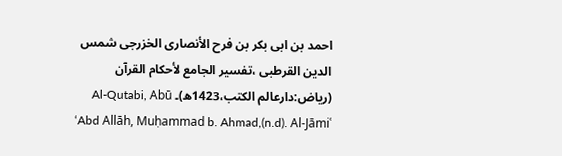احمد بن ابی بكر بن فرح الأنصاری الخزرجی شمس الدين القرطبی ،تفسیر الجامع لأحكام القرآن (ریاض:دارعالم الکتب،1423ھ)۔ Al-Qutabi, Abū ‘Abd Allāh, Muḥammad b. Ahmad,(n.d). Al-Jāmiʿ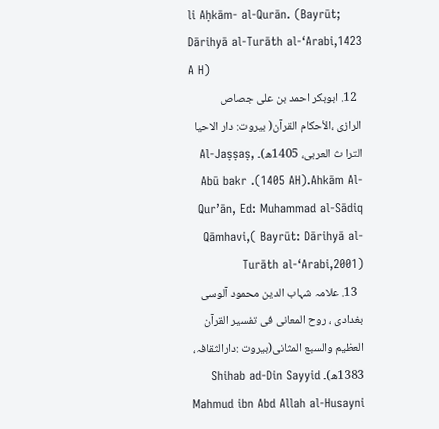li Aḥkām- al-Qurān. (Bayrūt; Dārihyā al-Turāth al-‘Arabi,1423 A H)
  12. ابوبکر احمد بن علی جصاص الرازی ،الأحكام القرآن( بیروت: دار الاحیا الترا ث العربی، 1405ھ)۔ Al-Jaṣṣaṣ, Abū bakr .(1405 AH).Ahkām Al-Qur’ān, Ed: Muhammad al-Sādiq Qāmhavi,( Bayrūt: Dārihyā al-Turāth al-‘Arabi,2001)
  13. علامہ شہاب الدین محمود آلوسی بغدادی ، روح المعانی فی تفسير القرآن العظيم والسبع المثانی(بیروت :دارالثقافہ، 1383ھ)۔ Shihab ad-Din Sayyid Mahmud ibn Abd Allah al-Husayni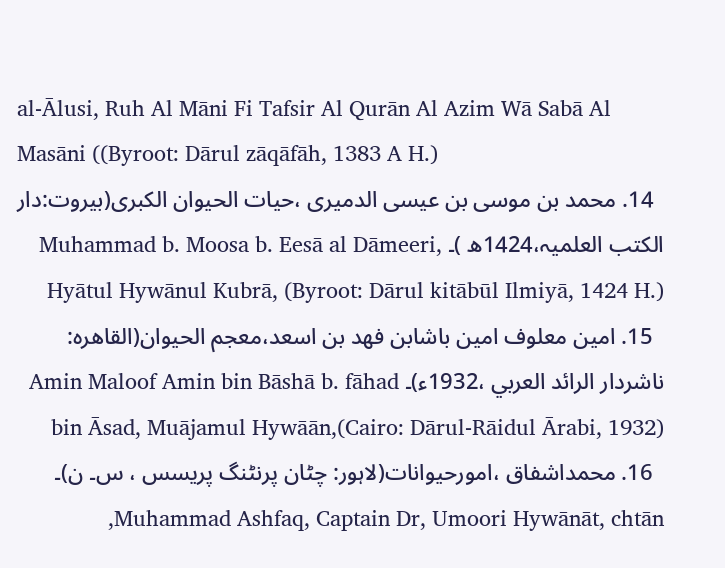al-Ālusi, Ruh Al Māni Fi Tafsir Al Qurān Al Azim Wā Sabā Al Masāni ((Byroot: Dārul zāqāfāh, 1383 A H.)
  14. محمد بن موسی بن عیسی الدمیری ،حیات الحیوان الکبری(بیروت:دار الکتب العلمیہ،1424ھ )۔ Muhammad b. Moosa b. Eesā al Dāmeeri, Hyātul Hywānul Kubrā, (Byroot: Dārul kitābūl Ilmiyā, 1424 H.)
  15. امین معلوف امین باشابن فھد بن اسعد،معجم الحیوان(القاھرہ: ناشردار الرائد العربي ،1932ء)۔ Amin Maloof Amin bin Bāshā b. fāhad bin Āsad, Muājamul Hywāān,(Cairo: Dārul-Rāidul Ārabi, 1932)
  16. محمداشفاق ،امورحیوانات(لاہور: چٹان پرنٹنگ پریسس ، س۔ ن)۔ Muhammad Ashfaq, Captain Dr, Umoori Hywānāt, chtān,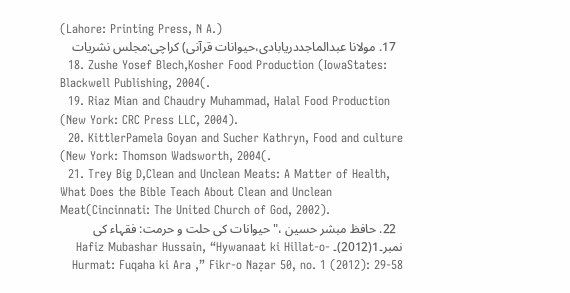(Lahore: Printing Press, N A.)
  17. مولانا عبدالماجددریابادی،حیوانات قرآنی) کراچی:مجلس نشریات
  18. Zushe Yosef Blech,Kosher Food Production (IowaStates: Blackwell Publishing, 2004(.
  19. Riaz Mian and Chaudry Muhammad, Halal Food Production (New York: CRC Press LLC, 2004).
  20. KittlerPamela Goyan and Sucher Kathryn, Food and culture (New York: Thomson Wadsworth, 2004(.
  21. Trey Big D,Clean and Unclean Meats: A Matter of Health, What Does the Bible Teach About Clean and Unclean Meat(Cincinnati: The United Church of God, 2002).
  22. حافظ مبشر حسین ،" حیوانات کی حلت و حرمت: فقہاء کی نمبر۔1(2012)۔ Hafiz Mubashar Hussain, “Hywanaat ki Hillat-o-Hurmat: Fuqaha ki Ara ,” Fikr-o Naẓar 50, no. 1 (2012): 29-58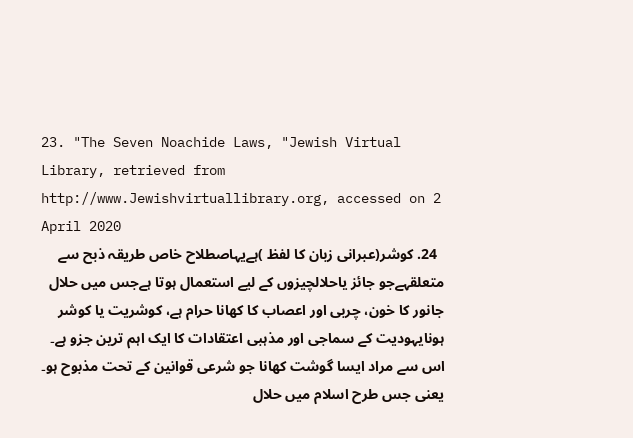23. "The Seven Noachide Laws, "Jewish Virtual Library, retrieved from http://www.Jewishvirtuallibrary.org, accessed on 2 April 2020
  24. کوشر(عبرانی زبان کا لفظ )ہےیہاصطلاح خاص طریقہ ذبح سے متعلقہےجو جائز یاحلالچیزوں کے لیے استعمال ہوتا ہےجس میں حلال جانور کا خون، چربی اور اعصاب کا کھانا حرام ہے، کوشریت یا کوشر ہونایہودیت کے سماجی اور مذہبی اعتقادات کا ایک اہم ترین جزو ہے۔ اس سے مراد ایسا گوشت کھانا جو شرعی قوانین کے تحت مذبوح ہو۔ یعنی جس طرح اسلام میں حلال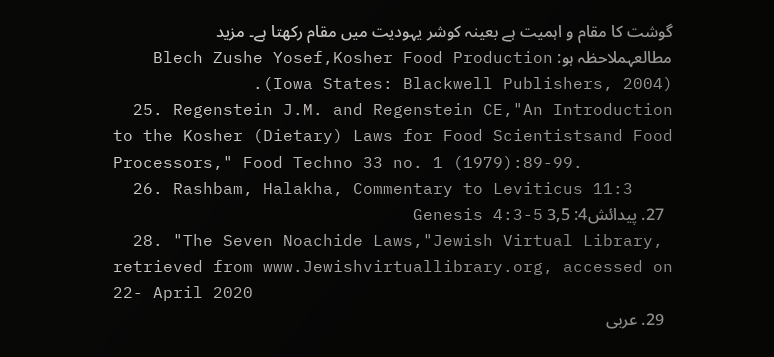گوشت کا مقام و اہمیت ہے بعینہ کوشر یہودیت میں مقام رکھتا ہے۔ مزید مطالعہملاحظہ ہو: Blech Zushe Yosef,Kosher Food Production (Iowa States: Blackwell Publishers, 2004).
  25. Regenstein J.M. and Regenstein CE,"An Introduction to the Kosher (Dietary) Laws for Food Scientistsand Food Processors," Food Techno 33 no. 1 (1979):89-99.
  26. Rashbam, Halakha, Commentary to Leviticus 11:3
  27. پیدائش4: 3,5 Genesis 4:3-5
  28. "The Seven Noachide Laws,"Jewish Virtual Library, retrieved from www.Jewishvirtuallibrary.org, accessed on 22- April 2020
  29. عربی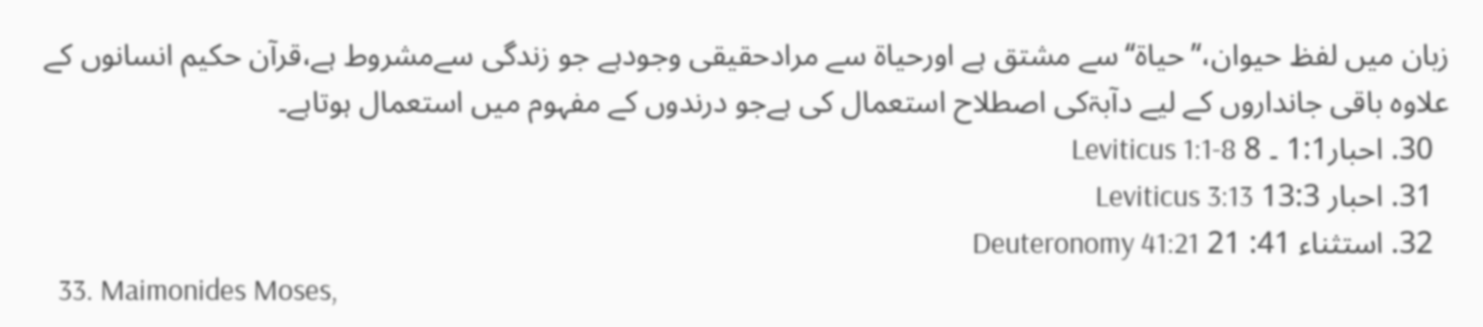زبان میں لفظ حیوان،‘’حیاۃ‘‘سے مشتق ہے اورحیاۃ سے مرادحقیقی وجودہے جو زندگی سےمشروط ہے،قرآن حکیم انسانوں کے علاوہ باقی جانداروں کے لیے دآبۃکی اصطلاح استعمال کی ہےجو درندوں کے مفہوم میں استعمال ہوتاہے۔
  30. احبار1:1 ۔ 8 Leviticus 1:1-8
  31. احبار 13:3 Leviticus 3:13
  32. استثناء 41: 21 Deuteronomy 41:21
  33. Maimonides Moses,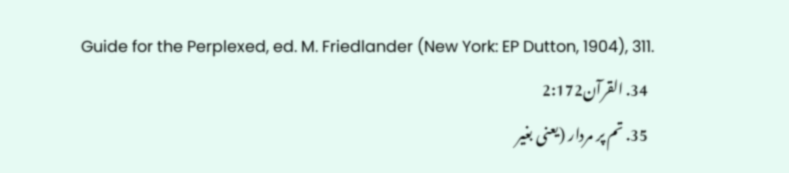Guide for the Perplexed, ed. M. Friedlander (New York: EP Dutton, 1904), 311.
  34. القرآن2:172
  35. تم پر مردار (یعنی بغیر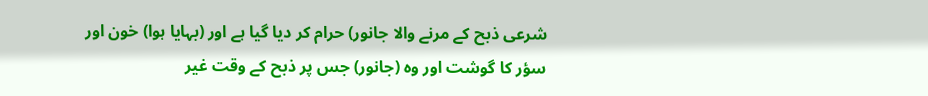شرعی ذبح کے مرنے والا جانور) حرام کر دیا گیا ہے اور (بہایا ہوا) خون اور سؤر کا گوشت اور وہ (جانور) جس پر ذبح کے وقت غیر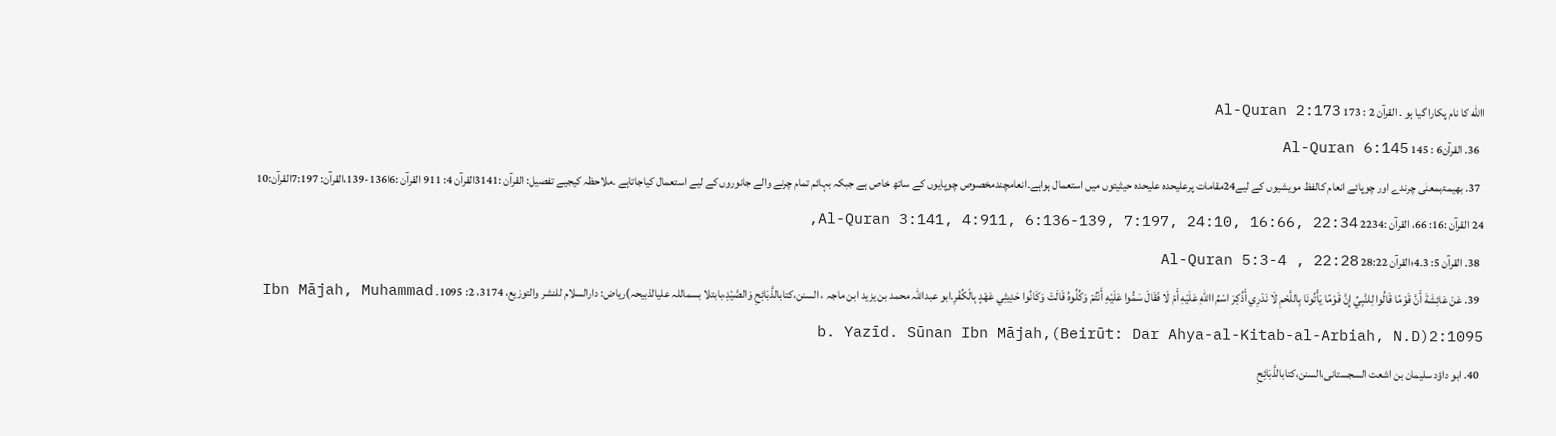االله کا نام پکارا گیا ہو ۔ القرآن 2 : 173 Al-Quran 2:173
  36. القرآن6 : 145 Al-Quran 6:145
  37. بھیمۃبمعنٰی چرندے اور چوپائے انعام کالفظ مویشیوں کے لیے24مقامات پرعلیحدہ علیحدہ حیثیتوں میں استعمال ہواہے۔انعامچندمخصوص چوپایوں کے ساتھ خاص ہے جبکہ بہائم تمام چرنے والے جانوروں کے لیے استعمال کیاجاتاہے ۔ملاحظہ کیجیے تفصیل: القرآن :3141القرآن 4: 911 القرآن :6ا136-139،القرآن: 7:197القرآن:10 24 القرآن :16: 66، القرآن :2234 Al-Quran 3:141, 4:911, 6:136-139, 7:197, 24:10, 16:66, 22:34,
  38. القرآن 5: 3۔4؛القرآن 28:22 Al-Quran 5:3-4 , 22:28
  39. عَنْ عَائِشَةَ أَنَّ قَوْمًا قَالُوا لِلنَّبِيِّ إِنَّ قَوْمًا يَأْتُونَا بِاللَّحْمِ لَا نَدْرِي أَذُکِرَ اسْمُ االلهِ عَلَيْهِ أَمْ لَا فَقَالَ سَمُّوا عَلَيْهِ أَنْتُمْ وَکُلُوهُ قَالَتْ وَکَانُوا حَدِيثِي عَهْدٍ بِالْکُفْرِ.ابو عبداللہ محمد بن یزید ابن ماجہ ، السنن،کتابالذَّبَائِحِ وَالصَّيْدِ،بابتلا بسماللہ علیالذبیحہ)ریاض: دارالسلام للنشر والتوزیع، 3174، 2: 1095۔ Ibn Mājah, Muhammad b. Yazīd. Sūnan Ibn Mājah,(Beirūt: Dar Ahya-al-Kitab-al-Arbiah, N.D)2:1095
  40. ابو داؤد سلیمان بن اشعت السجستانی،السنن،کتابالذَّبَائِحِ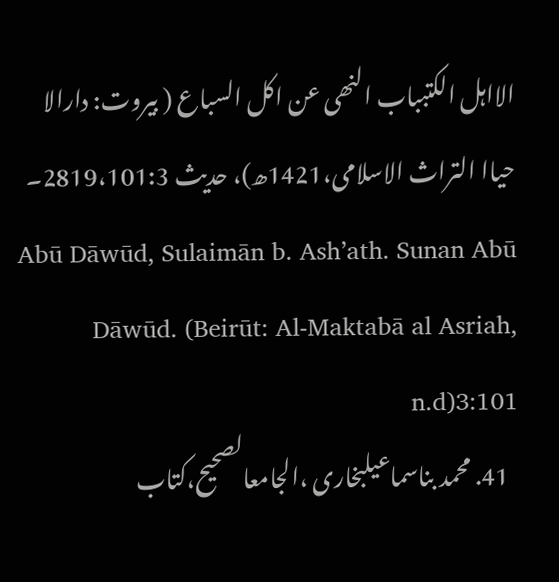الااہل الکتبباب النھی عن اکل السباع ( بیروت: دارالا حیاا التراث الاسلامی،1421ھ)، حدیث 2819،101:3۔ Abū Dāwūd, Sulaimān b. Ash’ath. Sunan Abū Dāwūd. (Beirūt: Al-Maktabā al Asriah, n.d)3:101
  41. محمد بناسماعیلبخاری ،الجامعالصحیح،کتاب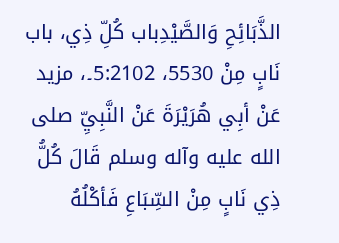الذَّبَائِحِ وَالصَّيْدِباب کُلِّ ذِي، باب نَابٍ مِنْ 5530، 5:2102۔، مزید عَنْ أبِي هُرَيْرَةَ عَنْ النَّبِيِّ صلی الله عليه وآله وسلم قَالَ کُلُّ ذِي نَابٍ مِنْ السِّبَاعِ فَأکْلُهُ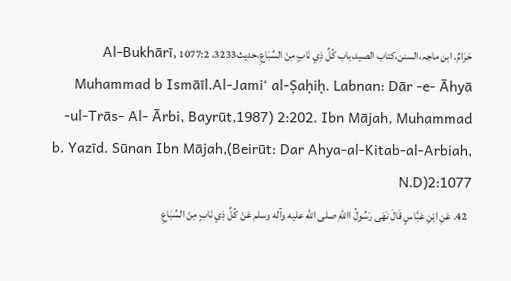حَرَامٌ. ابن ماجہ،السنن،کتاب الصید،باب کُلِّ ذِي نَابٍ مِنْ السِّبَاعِ،حدیث3233، 1077:2 Al-Bukhārī, Muhammad b Ismāīl.Al-Jami‘ al-Ṣaḥiḥ. Labnan: Dār -e- Āhyā -ul-Trās- Al- Ārbi, Bayrūt,1987) 2:202. Ibn Mājah, Muhammad b. Yazīd. Sūnan Ibn Mājah,(Beirūt: Dar Ahya-al-Kitab-al-Arbiah, N.D)2:1077
  42. عَنِ ابْنِ عَبَّاسٍ قَالَ نَهَی رَسُولُ االلهِ صلی الله عليه وآله وسلم عَنْ کُلِّ ذِي نَابٍ مِنْ السِّبَاعِ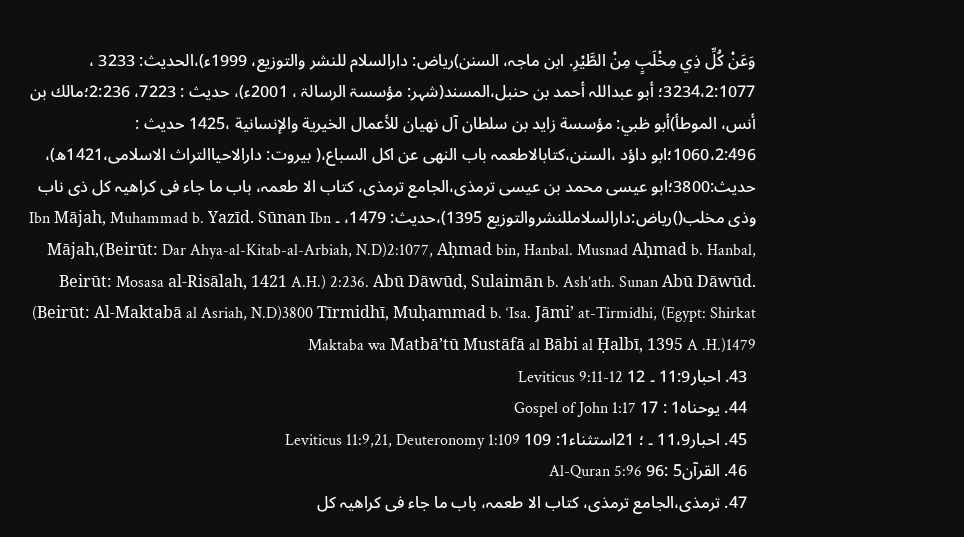وَعَنْ کُلِّ ذِي مِخْلَبٍ مِنْ الطَّيْرِ. ابن ماجہ، السنن)ریاض: دارالسلام للنشر والتوزیع، 1999ء)،الحدیث: 3233 ، 3234،2:1077؛ أبو عبداللہ أحمد بن حنبل،المسند(شہر: مؤسسۃ الرسالۃ ، 2001ء)، حدیث : 7223، 2:236؛مالك بن أنس، الموطأ)أبو ظبي: مؤسسة زايد بن سلطان آل نهيان للأعمال الخيرية والإنسانية ،1425 حدیث : 1060،2:496؛ابو داؤد ،السنن،کتابالاطعمہ باب النھی عن اکل السباع،( بیروت: دارالاحیاالتراث الاسلامی،1421ھ)، حدیث:3800؛ابو عیسی محمد بن عیسی ترمذی،الجامع ترمذی، کتاب الا طعمہ، باب ما جاء فی کراھیہ کل ذی ناب وذی مخلب()ریاض:دارالسلامللنشروالتوزیع 1395)،حدیث: 1479، ۔ Ibn Mājah, Muhammad b. Yazīd. Sūnan Ibn Mājah,(Beirūt: Dar Ahya-al-Kitab-al-Arbiah, N.D)2:1077, Aḥmad bin, Hanbal. Musnad Aḥmad b. Hanbal, Beirūt: Mosasa al-Risālah, 1421 A.H.) 2:236. Abū Dāwūd, Sulaimān b. Ash’ath. Sunan Abū Dāwūd. (Beirūt: Al-Maktabā al Asriah, N.D)3800 Tīrmidhī, Muḥammad b. ‘Isa. Jāmi’ at-Tirmidhi, (Egypt: Shirkat Maktaba wa Matbā’tū Mustāfā al Bābi al Ḥalbī, 1395 A .H.)1479
  43. احبار11:9 ۔ 12 Leviticus 9:11-12
  44. یوحناہ1 : 17 Gospel of John 1:17
  45. احبار11،9 ۔ ؛ 21استثناء1: 109 Leviticus 11:9,21, Deuteronomy 1:109
  46. القرآن5 :96 Al-Quran 5:96
  47. ترمذی،الجامع ترمذی، کتاب الا طعمہ، باب ما جاء فی کراھیہ کل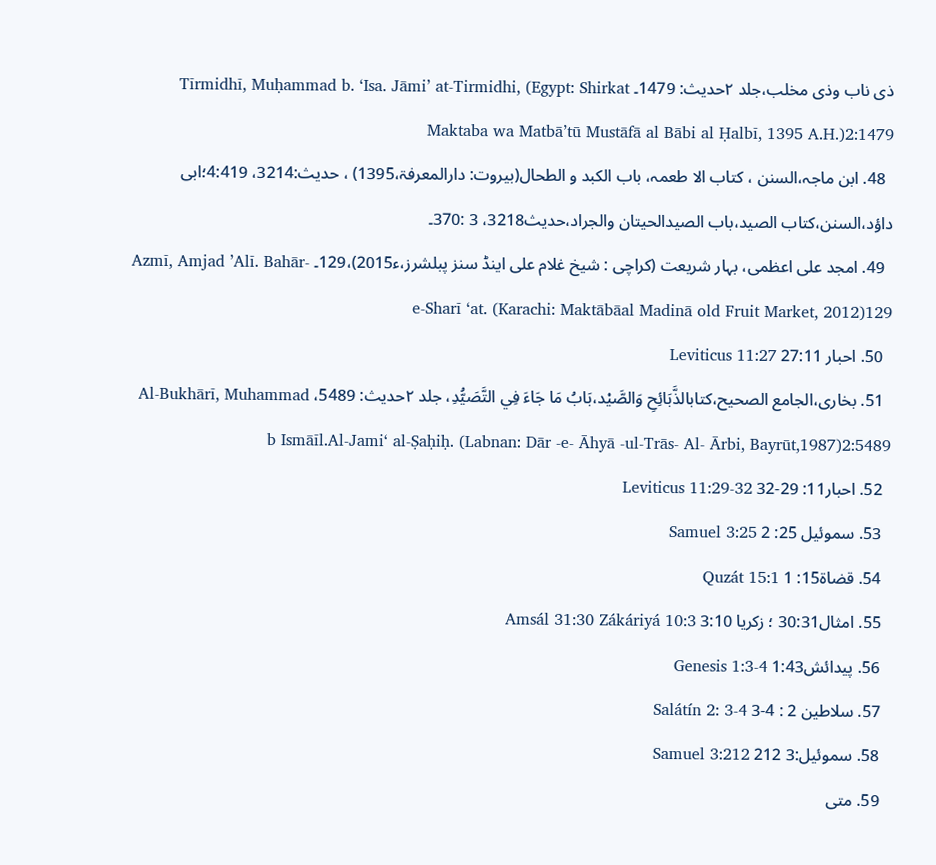ذی ناب وذی مخلب،جلد ۲حدیث: 1479۔ Tīrmidhī, Muḥammad b. ‘Isa. Jāmi’ at-Tirmidhi, (Egypt: Shirkat Maktaba wa Matbā’tū Mustāfā al Bābi al Ḥalbī, 1395 A.H.)2:1479
  48. ابن ماجہ،السنن ، کتاب الا طعمہ، باب الکبد و الطحال(بیروت: دارالمعرفۃ،1395) ، حدیث:3214، 4:419؛ابی داؤد،السنن،کتاب الصید،باب الصیدالحیتان والجراد،حدیث3218، 3 :370۔
  49. امجد علی اعظمی، بہار شریعت (کراچی : شیخ غلام علی اینڈ سنز پبلشرز،ء2015)،129۔ Azmī, Amjad ’Alī. Bahār-e-Sharī ‘at. (Karachi: Maktābāal Madinā old Fruit Market, 2012)129
  50. احبار 27:11 Leviticus 11:27
  51. بخاری،الجامع الصحیح،کتابالذَّبَائِحِ وَالصَّيْد،بَابُ مَا جَاءَ فِي التَّصَيُّدِ، جلد ۲حدیث: 5489، Al-Bukhārī, Muhammad b Ismāīl.Al-Jami‘ al-Ṣaḥiḥ. (Labnan: Dār -e- Āhyā -ul-Trās- Al- Ārbi, Bayrūt,1987)2:5489
  52. احبار11: 29-32 Leviticus 11:29-32
  53. سموئیل 25: 2 Samuel 3:25
  54. قضاۃ15: 1 Quzát 15:1
  55. امثال30:31 ؛ زکریا 3:10 Amsál 31:30 Zákáriyá 10:3
  56. پیدائش1:43 Genesis 1:3-4
  57. سلاطین 2 : 4-3 Salátín 2: 3-4
  58. سموئیل:3 212 Samuel 3:212
  59. متی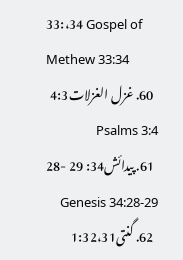33:،34 Gospel of Methew 33:34
  60. غزل الغزلات4:3 Psalms 3:4
  61. پیدائش34: 29 -28 Genesis 34:28-29
  62. گنتی1:32،31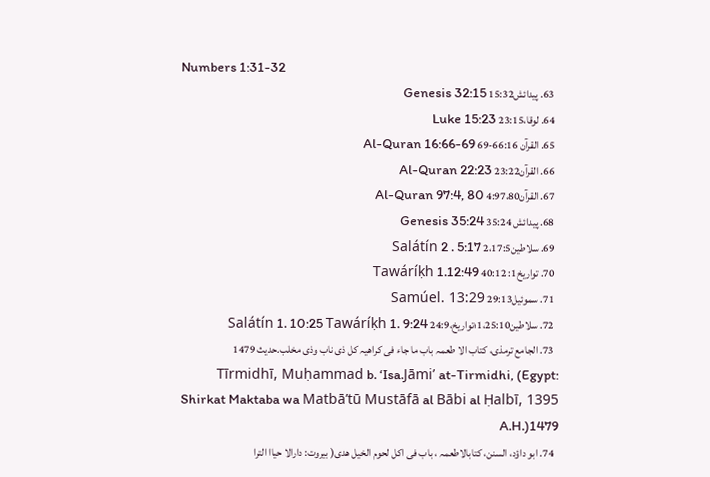Numbers 1:31-32
  63. پیدائش15:32 Genesis 32:15
  64. لوقا،23:15 Luke 15:23
  65. القرآن 66:16-69 Al-Quran 16:66-69
  66. القرآن23:22 Al-Quran 22:23
  67. القرآن4:97،80 Al-Quran 97:4, 80
  68. پیدائش 35:24 Genesis 35:24
  69. سلاطین2،17:5 Salátín 2 . 5:17
  70. تواریخ1: 40:12 Tawáríḳh 1.12:49
  71. سموئیل29:13 Samúel. 13:29
  72. سلاطین1،25:10؛تواریخ،24:9 Salátín 1. 10:25 Tawáríḳh 1. 9:24
  73. الجامع ترمذی، کتاب الا طعمہ باب ما جاء فی کراھیہ کل ذی ناب وذی مخلب.حدیث 1479 Tīrmidhī, Muḥammad b. ‘Isa.Jāmi’ at-Tirmidhi, (Egypt: Shirkat Maktaba wa Matbā’tū Mustāfā al Bābi al Ḥalbī, 1395 A.H.)1479
  74. ابو داؤد، السنن، کتابالاطعمہ ، باب فی اکل لحوم الخیل ھدی( بیروت: دارالا حیاا الترا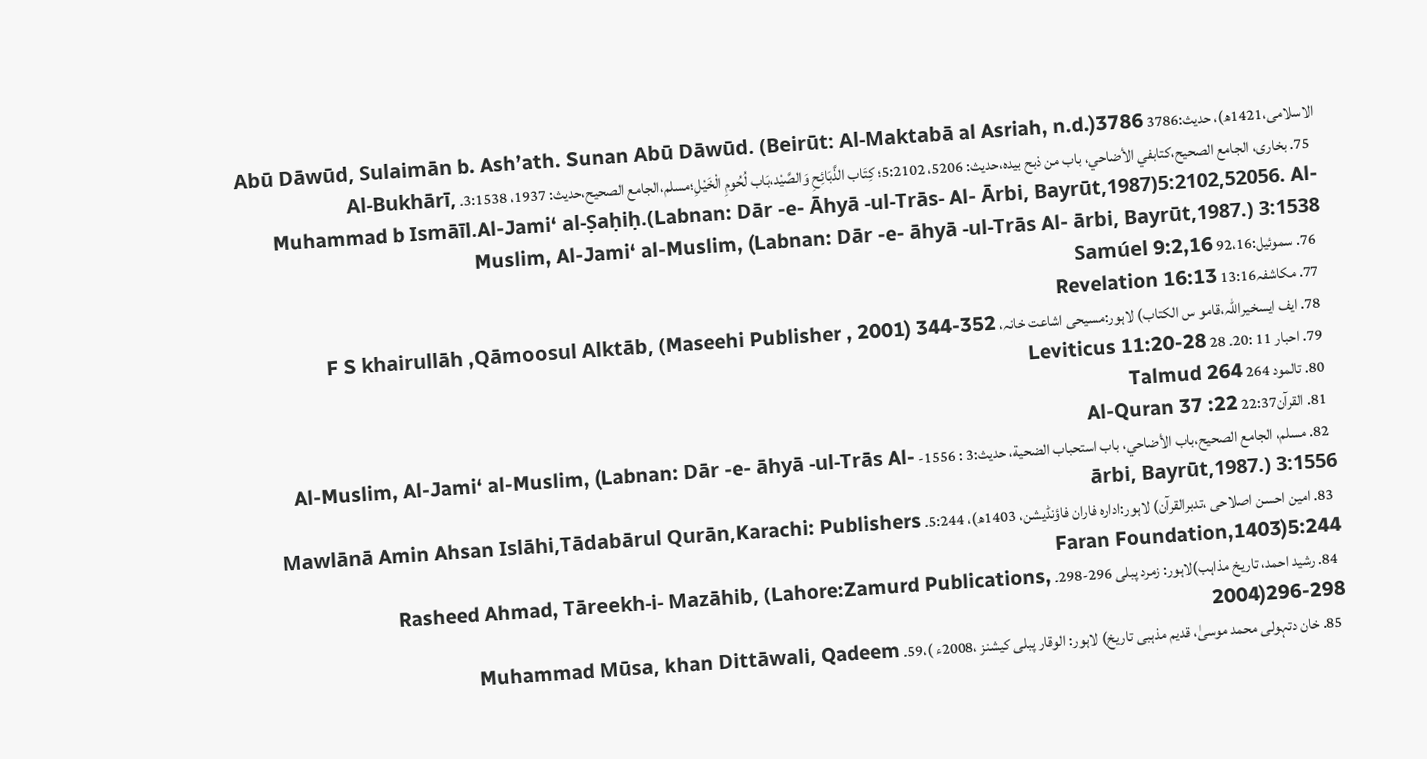الاسلامی،1421ھ)، حدیث:3786 Abū Dāwūd, Sulaimān b. Ash’ath. Sunan Abū Dāwūd. (Beirūt: Al-Maktabā al Asriah, n.d.)3786
  75. بخاری، الجامع الصحیح،کتابفي الأضاحي، باب من ذبح بيده،حدیث: 5206، 5:2102؛ كِتَاب الذَّبَائِحِ وَالصَّيْد،بَاب لُحُومِ الْخَيْلِ؛مسلم،الجامع الصحیح،حدیث: 1937، 3:1538۔ Al-Bukhārī, Muhammad b Ismāīl.Al-Jami‘ al-Ṣaḥiḥ.(Labnan: Dār -e- Āhyā -ul-Trās- Al- Ārbi, Bayrūt,1987)5:2102,52056. Al-Muslim, Al-Jami‘ al-Muslim, (Labnan: Dār -e- āhyā -ul-Trās Al- ārbi, Bayrūt,1987.) 3:1538
  76. سموئیل:92،16 Samúel 9:2,16
  77. مکاشفہ13:16 Revelation 16:13
  78. ایف ایسخیراللہ،قامو س الکتاب) لاہور:مسیحی اشاعت خانہ، F S khairullāh ,Qāmoosul Alktāb, (Maseehi Publisher , 2001) 344-352
  79. احبار 11 :20۔ 28 Leviticus 11:20-28
  80. تالمود 264 Talmud 264
  81. القرآن22:37 Al-Quran 37 :22
  82. مسلم، الجامع الصحیح،باب الأضاحي، باب استحباب الضحية، حدیث:3 : 1556- Al-Muslim, Al-Jami‘ al-Muslim, (Labnan: Dār -e- āhyā -ul-Trās Al- ārbi, Bayrūt,1987.) 3:1556
  83. امین احسن اصلاحی ،تدبرالقرآن) لاہور:ادارہ فاران فاؤنڈیشن، 1403ھ)، 5:244۔ Mawlānā Amin Ahsan Islāhi,Tādabārul Qurān,Karachi: Publishers Faran Foundation,1403)5:244
  84. رشید احمد، تاریخ مذاہب)لاہور: زمرد پبلی 296-298۔ Rasheed Ahmad, Tāreekh-i- Mazāhib, (Lahore:Zamurd Publications, 2004)296-298
  85. خان دتہولی محمد موسیٰ، قدیم مذہبی تاریخ) لاہور: الوقار پبلی کیشنز ،2008ء )،59۔ Muhammad Mūsa, khan Dittāwali, Qadeem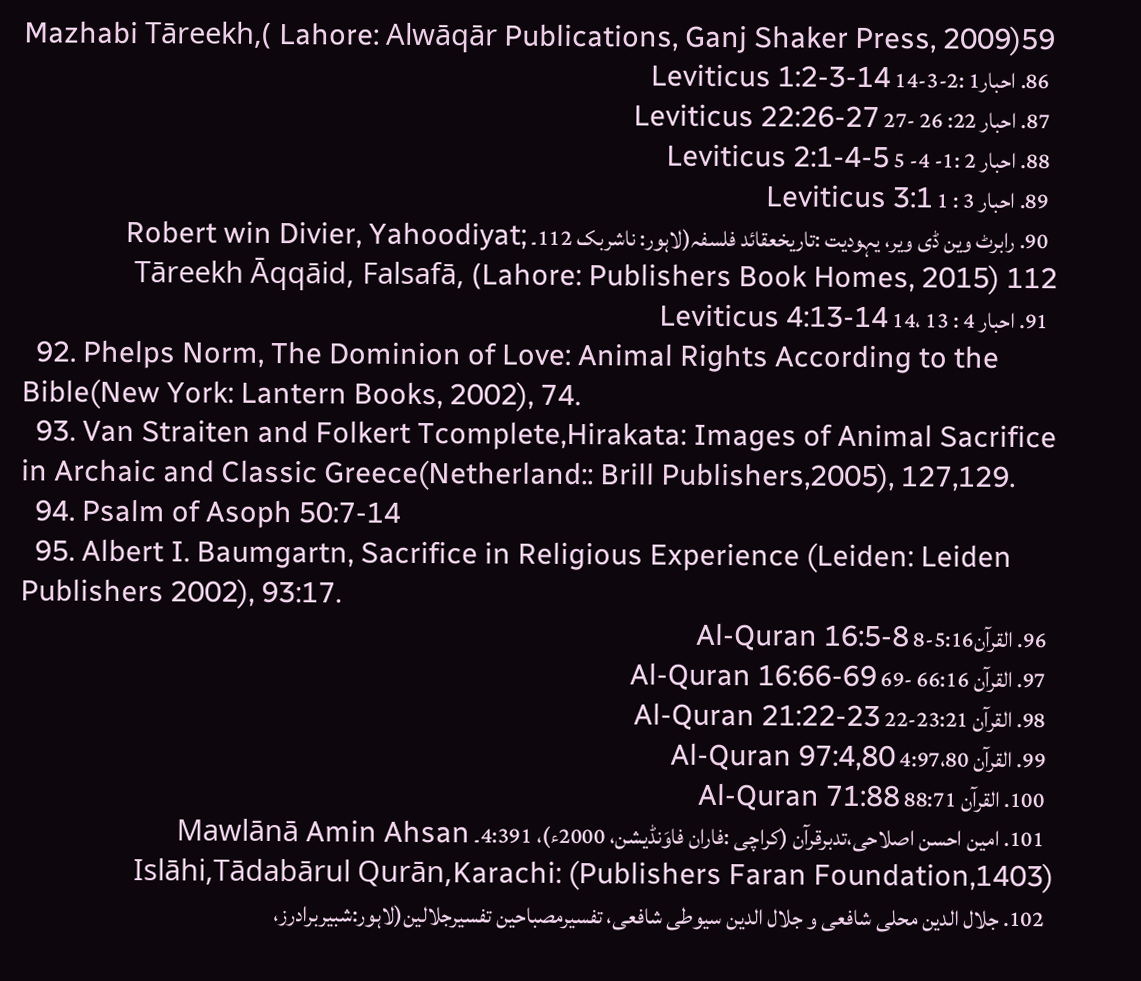Mazhabi Tāreekh,( Lahore: Alwāqār Publications, Ganj Shaker Press, 2009)59
  86. احبار1 :2-3-14 Leviticus 1:2-3-14
  87. احبار 22: 26 -27 Leviticus 22:26-27
  88. احبار 2 :1- 4- 5 Leviticus 2:1-4-5
  89. احبار 3 : 1 Leviticus 3:1
  90. رابرٹ وین ڈی ویر، یہودیت :تاریخعقائد فلسفہ(لاہور: ناشربک 112۔ Robert win Divier, Yahoodiyat; Tāreekh Āqqāid, Falsafā, (Lahore: Publishers Book Homes, 2015) 112
  91. احبار 4 : 13 ،14 Leviticus 4:13-14
  92. Phelps Norm, The Dominion of Love: Animal Rights According to the Bible(New York: Lantern Books, 2002), 74.
  93. Van Straiten and Folkert Tcomplete,Hirakata: Images of Animal Sacrifice in Archaic and Classic Greece(Netherland:: Brill Publishers,2005), 127,129.
  94. Psalm of Asoph 50:7-14
  95. Albert I. Baumgartn, Sacrifice in Religious Experience (Leiden: Leiden Publishers 2002), 93:17.
  96. القرآن5:16-8 Al-Quran 16:5-8
  97. القرآن 66:16 -69 Al-Quran 16:66-69
  98. القرآن 23:21-22 Al-Quran 21:22-23
  99. القرآن 4:97،80 Al-Quran 97:4,80
  100. القرآن 88:71 Al-Quran 71:88
  101. امین احسن اصلاحی،تدبرقرآن (کراچی :فاران فاوَنڈیشن، 2000ء)، 4:391۔ Mawlānā Amin Ahsan Islāhi,Tādabārul Qurān,Karachi: (Publishers Faran Foundation,1403)
  102. جلال الدین محلی شافعی و جلال الدین سیوطی شافعی، تفسیرمصباحین تفسیرجلالین(لاہور:شبیربرادرز،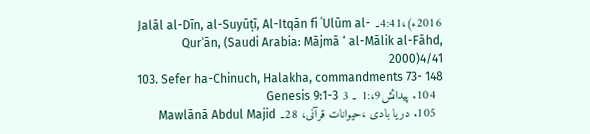2016ء)،4:41۔ Jalāl al-Dīn, al-Suyūṭī, Al-Itqān fi ʿUlūm al-Qurʾān, (Saudi Arabia: Mājmā ‘ al-Mālik al-Fāhd, 2000)4/41
  103. Sefer ha-Chinuch, Halakha, commandments 73- 148
  104. پیدائش9،:1 ۔ 3 Genesis 9:1-3
  105. دریا بادی ،حیوانات قرآنی، 28۔ Mawlānā Abdul Majid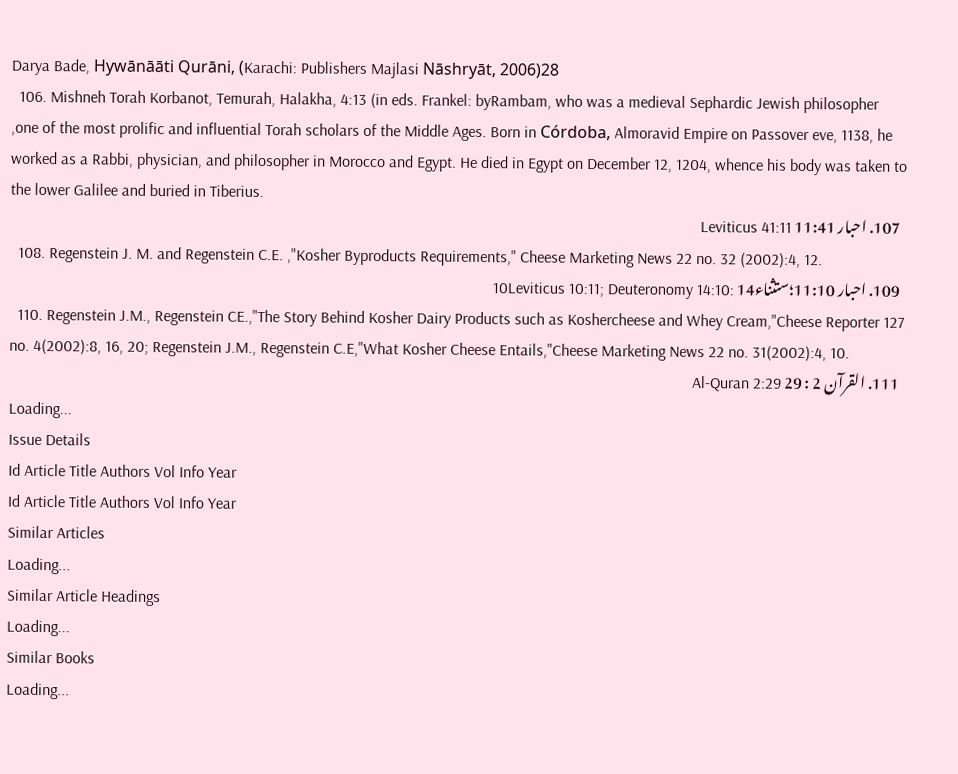Darya Bade, Hywānāāti Qurāni, (Karachi: Publishers Majlasi Nāshryāt, 2006)28
  106. Mishneh Torah Korbanot, Temurah, Halakha, 4:13 (in eds. Frankel: byRambam, who was a medieval Sephardic Jewish philosopher ,one of the most prolific and influential Torah scholars of the Middle Ages. Born in Córdoba, Almoravid Empire on Passover eve, 1138, he worked as a Rabbi, physician, and philosopher in Morocco and Egypt. He died in Egypt on December 12, 1204, whence his body was taken to the lower Galilee and buried in Tiberius.
  107. احبار 11:41 Leviticus 41:11
  108. Regenstein J. M. and Regenstein C.E. ,"Kosher Byproducts Requirements," Cheese Marketing News 22 no. 32 (2002):4, 12.
  109. احبار 11:10؛ستثناء14 :10Leviticus 10:11; Deuteronomy 14:10
  110. Regenstein J.M., Regenstein CE.,"The Story Behind Kosher Dairy Products such as Koshercheese and Whey Cream,"Cheese Reporter 127 no. 4(2002):8, 16, 20; Regenstein J.M., Regenstein C.E,"What Kosher Cheese Entails,"Cheese Marketing News 22 no. 31(2002):4, 10.
  111. القرآن 2 : 29 Al-Quran 2:29
Loading...
Issue Details
Id Article Title Authors Vol Info Year
Id Article Title Authors Vol Info Year
Similar Articles
Loading...
Similar Article Headings
Loading...
Similar Books
Loading...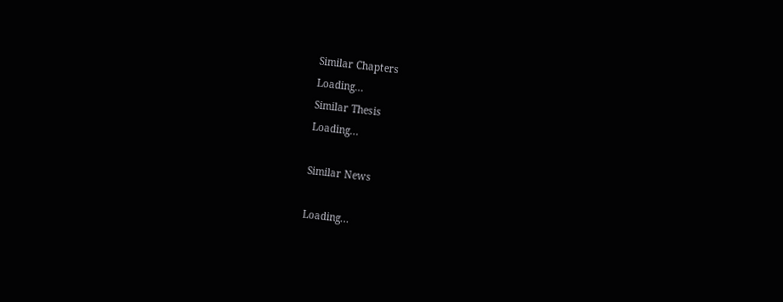Similar Chapters
Loading...
Similar Thesis
Loading...

Similar News

Loading...